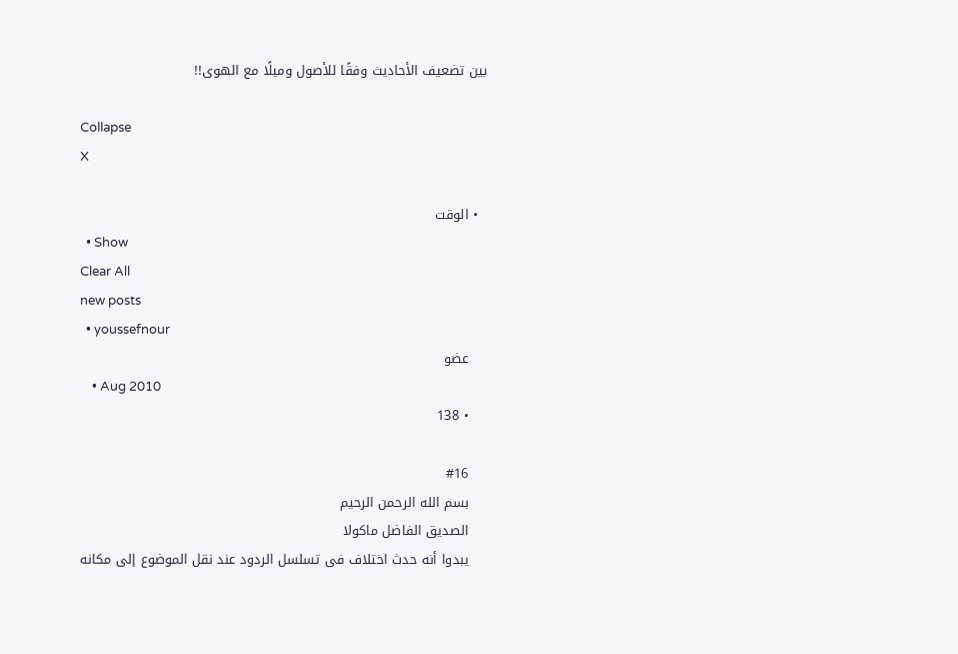بين تضعيف الأحاديث وفقًا للأصول وميلًا مع الهوى!!

Collapse
X

  • الوقت
  • Show
Clear All
new posts
  • youssefnour
    عضو
    • Aug 2010
    • 138

    #16
    بسم الله الرحمن الرحيم
    الصديق الفاضل ماكولا
    يبدوا أنه حدث اختلاف فى تسلسل الردود عند نقل الموضوع إلى مكانه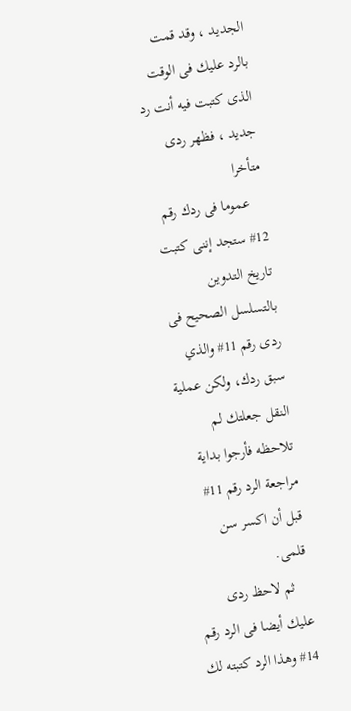الجديد ، وقد قمت بالرد عليك فى الوقت الذى كتبت فيه أنت رد جديد ، فظهر ردى متأخرا
    عموما فى ردك رقم 12# ستجد إننى كتبت تاريخ التدوين بالتسلسل الصحيح فى ردى رقم 11# والذي سبق ردك، ولكن عملية النقل جعلتك لم تلاحظه فأرجوا بداية مراجعة الرد رقم 11# قبل أن اكسر سن قلمى.
    ثم لاحظ ردى عليك أيضا فى الرد رقم 14# وهذا الرد كتبته لك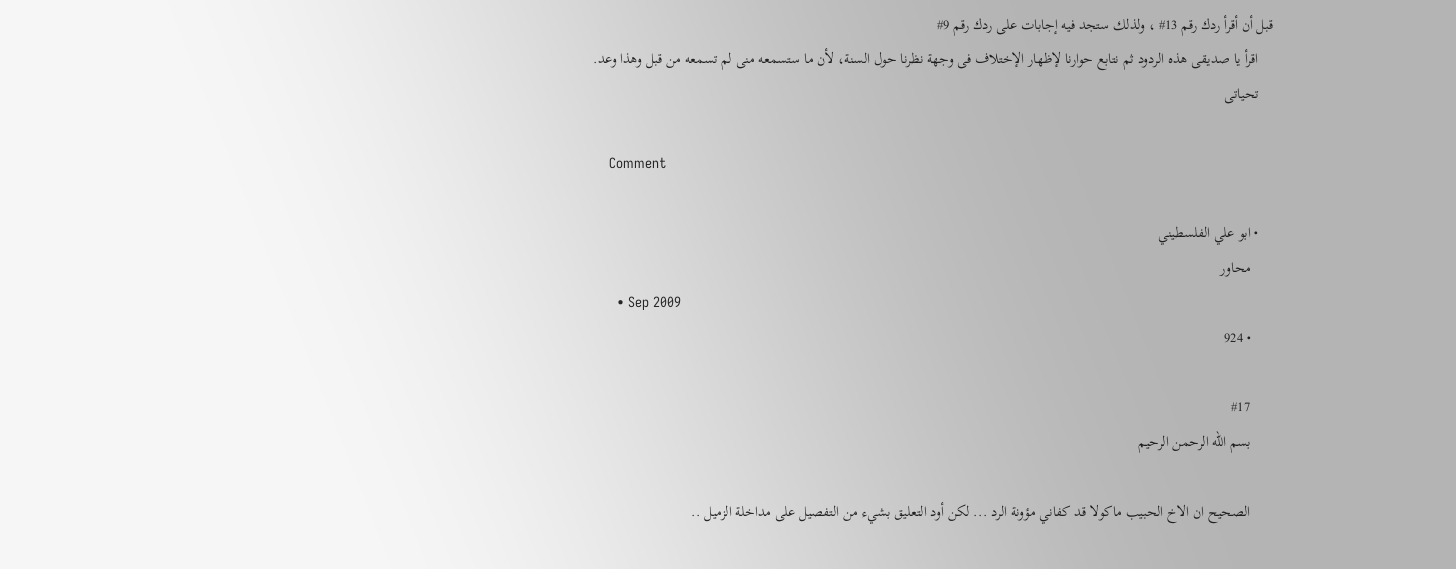قبل أن أقرأ ردك رقم 13# ، ولذلك ستجد فيه إجابات على ردك رقم 9#
    اقرأ يا صديقى هذه الردود ثم نتابع حوارنا لإظهار الإختلاف فى وجهة نظرنا حول السنة، لأن ما ستسمعه منى لم تسمعه من قبل وهذا وعد.
    تحياتى

    Comment

    • ابو علي الفلسطيني
      محاور
      • Sep 2009
      • 924

      #17
      بسم الله الرحمن الرحيم

      الصحيح ان الاخ الحبيب ماكولا قد كفاني مؤونة الرد ... لكن أود التعليق بشيء من التفصيل على مداخلة الزميل ..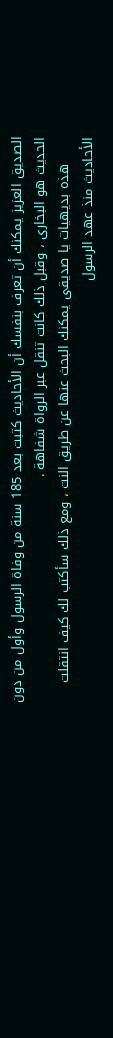الصديق العزيز يمكنك أن تعرف بنفسك أن الأحاديث كتبت بعد 185 سنة من وفاة الرسول وأول من دون الحديث هو البخارى ، وقبل ذلك كانت تنقل عبر الرواة شفاهة .
      هذه بديهيات يا صديقى يمكنك البحث عنها عن طريق النت ، ومع ذلك سأكتب لك كيف انتقلت الأحاديث منذ عهد الرسول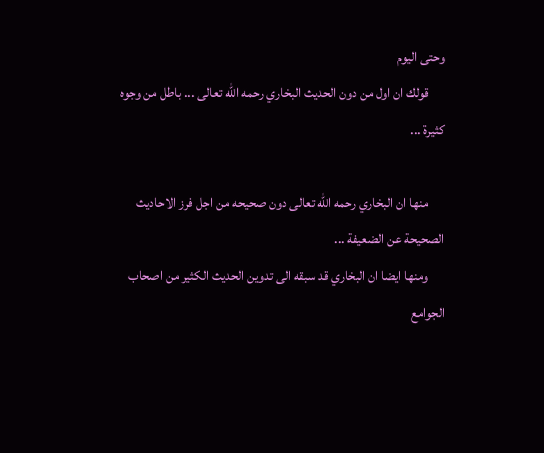وحتى اليوم
      قولك ان اول من دون الحديث البخاري رحمه الله تعالى ... باطل من وجوه كثيرة ...

      منها ان البخاري رحمه الله تعالى دون صحيحه من اجل فرز الاحاديث الصحيحة عن الضعيفة ...
      ومنها ايضا ان البخاري قد سبقه الى تدوين الحديث الكثير من اصحاب الجوامع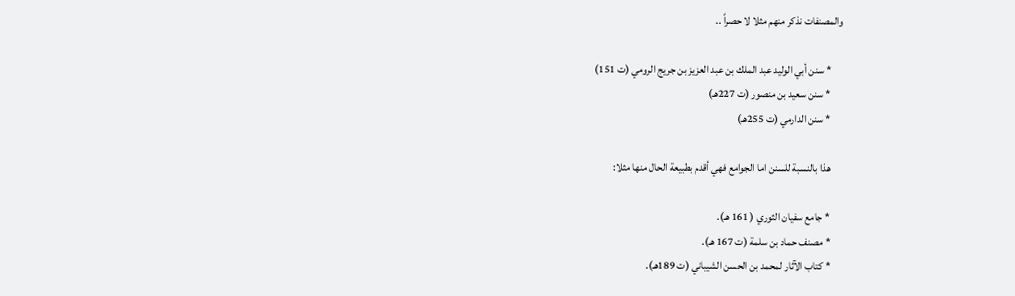والمصنفات نذكر منهم مثلا لا حصراً ..

      * سنن أبي الوليد عبد الملك بن عبد العزيز بن جريج الرومي (ت 151)
      * سنن سعيد بن منصور (ت 227هـ)
      * سنن الدارمي (ت 255هـ)

      هذا بالنسبة للسنن اما الجوامع فهي أقدم بطبيعة الحال منها مثلا:

      * جامع سفيان الثوري ( 161 هـ).
      * مصنف حماد بن سلمة (ت 167 هـ).
      * كتاب الآثار لمحمد بن الحسن الشيباني (ت 189هـ).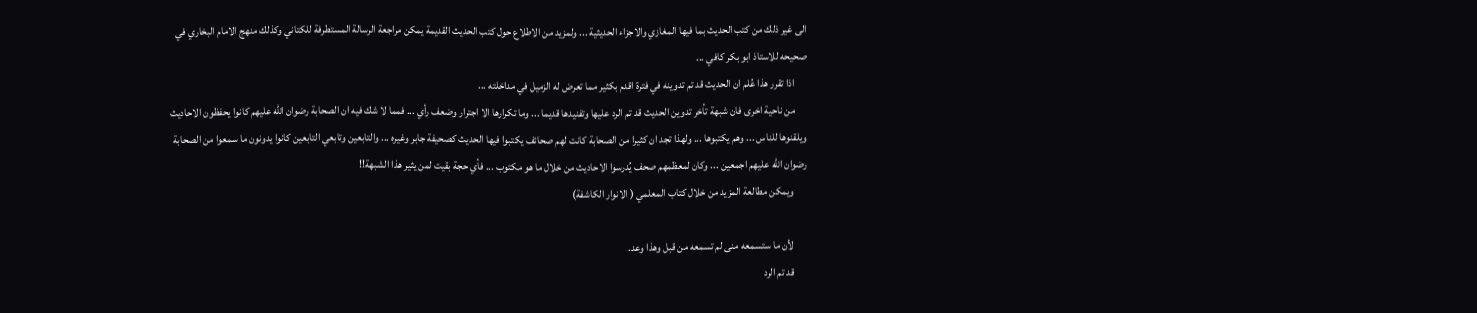الى غير ذلك من كتب الحديث بما فيها المغازي والاجزاء الحديثية ... ولمزيد من الاطلاع حول كتب الحديث القديمة يمكن مراجعة الرسالة المستطرفة للكتاني وكذلك منهج الامام البخاري في صحيحه للاستاذ ابو بكر كافي ...
      اذا تقرر هذا عُلم ان الحديث قد تم تدوينه في فترة اقدم بكثير مما تعرض له الزميل في مداخلته ...
      من ناحية اخرى فان شبهة تأخر تدوين الحديث قد تم الرد عليها وتفنيدها قديما ... وما تكرارها الا اجترار وضعف رأي ... فمما لا شك فيه ان الصحابة رضوان الله عليهم كانوا يحفظون الاحاديث ويلقنوها للناس ... وهم يكتبوها ... ولهذا تجد ان كثيرا من الصحابة كانت لهم صحائف يكتبوا فيها الحديث كصحيفة جابر وغيره ... والتابعين وتابعي التابعين كانوا يدونون ما سمعوا من الصحابة رضوان الله عليهم اجمعين ... وكان لمعظمهم صحف يُدرسوا الاحاديث من خلال ما هو مكتوب ... فأي حجة بقيت لمن يثير هذا الشبهة!!
      ويمكن مطالعة المزيد من خلال كتاب المعلمي ( الانوار الكاشفة)

      لأن ما ستسمعه منى لم تسمعه من قبل وهذا وعد.
      قد تم الرد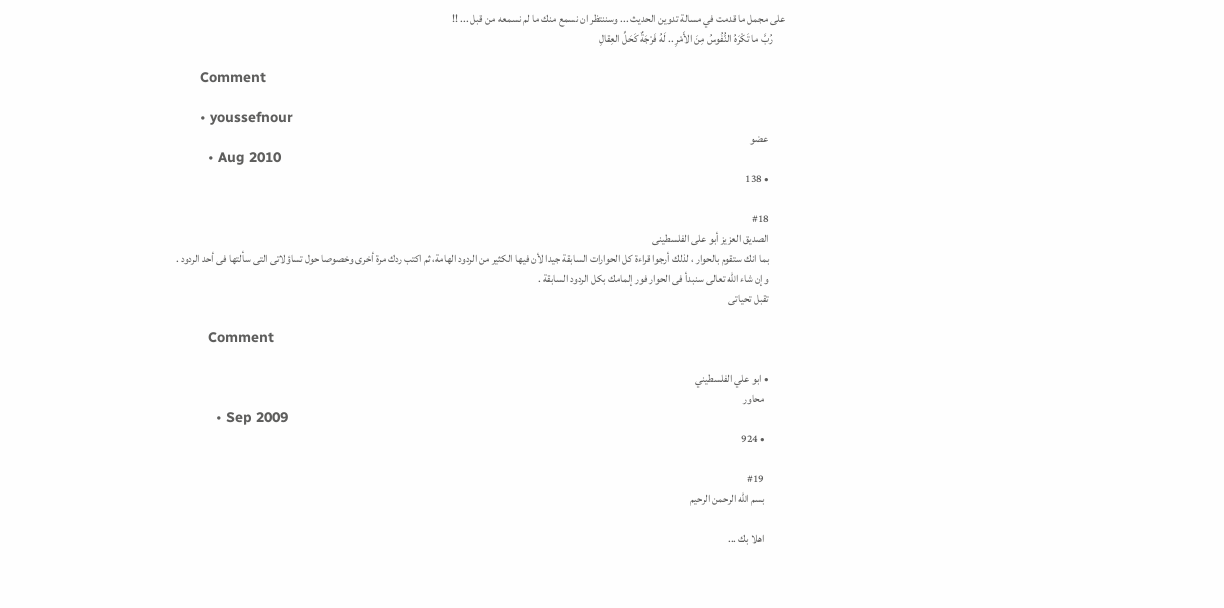على مجمل ما قدمت في مسالة تدوين الحديث ... وسننتظر ان نسمع منك ما لم نسمعه من قبل ... !!
      رُبَّ ما تَكْرَهُ النُّفُوسُ مِنَ الأَمْرِ .. لَهُ فَرْجَةٌ كَحَلِّ العِقالِ

      Comment

      • youssefnour
        عضو
        • Aug 2010
        • 138

        #18
        الصديق العزيز أبو على الفلسطينى
        بما انك ستقوم بالحوار ، لذلك أرجوا قراءة كل الحوارات السابقة جيدا لأن فيها الكثير من الردود الهامة، ثم اكتب ردك مرة أخرى وخصوصا حول تساؤلاتى التى سألتها فى أحد الردود .
        وإن شاء الله تعالى سنبدأ فى الحوار فور إلمامك بكل الردود السابقة .
        تقبل تحياتى

        Comment

        • ابو علي الفلسطيني
          محاور
          • Sep 2009
          • 924

          #19
          بسم الله الرحمن الرحيم

          اهلا بك ...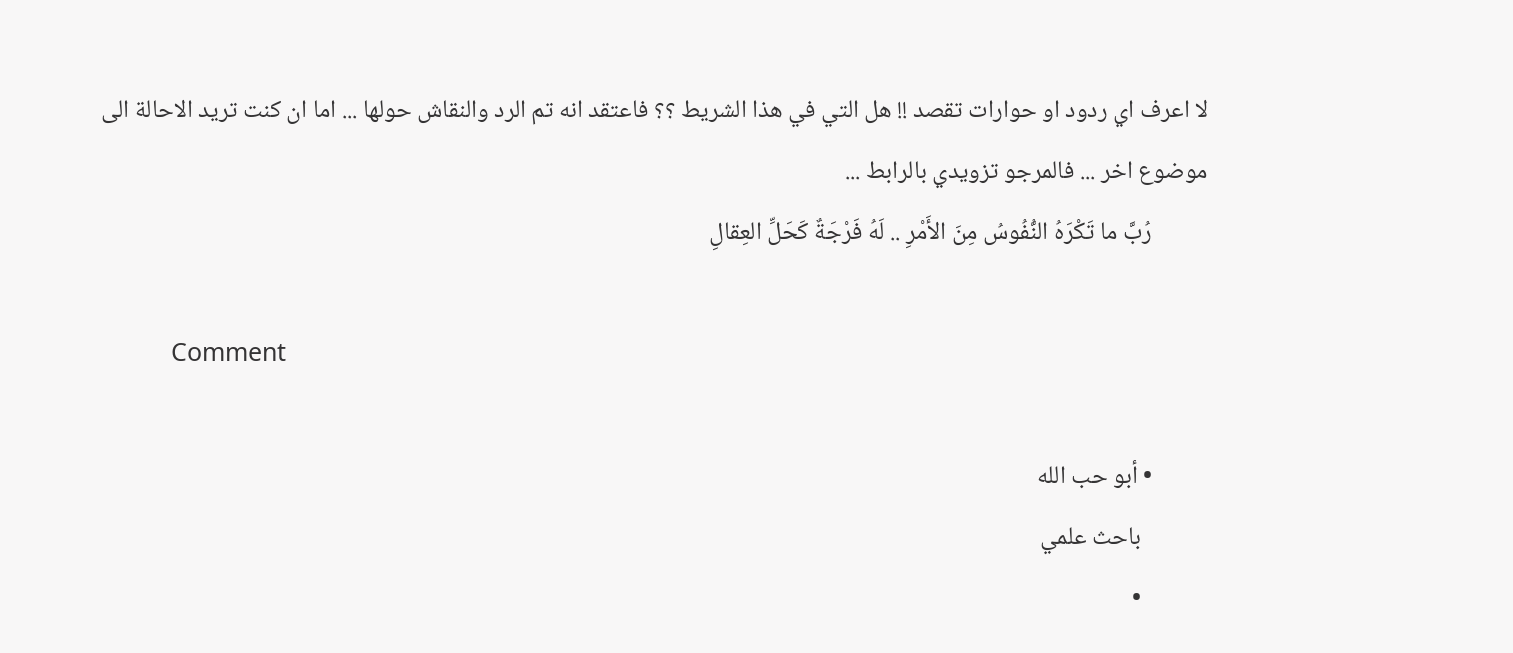لا اعرف اي ردود او حوارات تقصد !! هل التي في هذا الشريط ؟؟ فاعتقد انه تم الرد والنقاش حولها ... اما ان كنت تريد الاحالة الى موضوع اخر ... فالمرجو تزويدي بالرابط ...
          رُبَّ ما تَكْرَهُ النُّفُوسُ مِنَ الأَمْرِ .. لَهُ فَرْجَةٌ كَحَلِّ العِقالِ

          Comment

          • أبو حب الله
            باحث علمي
            •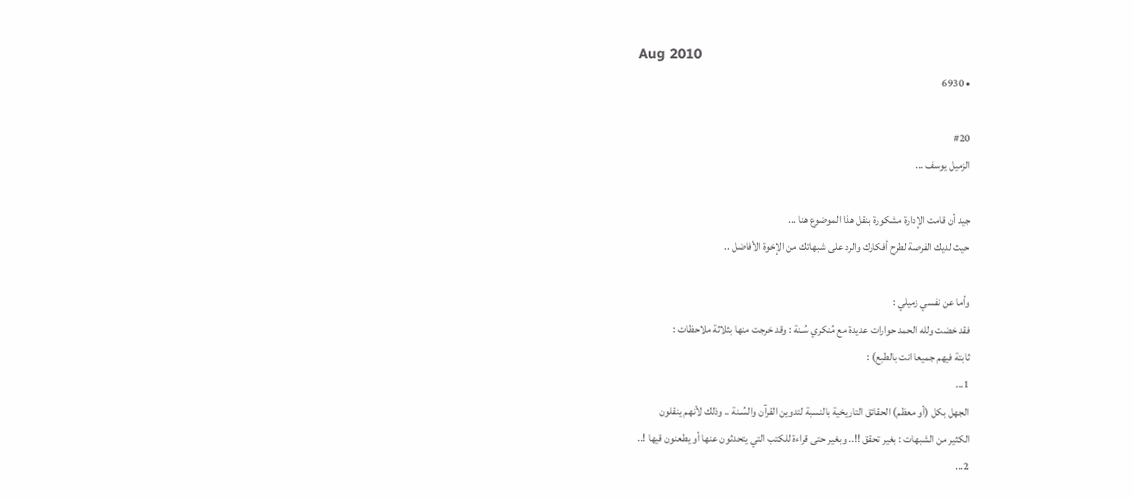Aug 2010
            • 6930

            #20
            الزميل يوسف ...

            جيد أن قامت الإدارة مشكورة بنقل هذا الموضوع هنا ...
            حيث لديك الفرصة لطرح أفكارك والرد على شبهاتك من الإخوة الأفاضل ..

            وأما عن نفسي زميلي :
            فقد خضت ولله الحمد حوارات عديدة مع مُنكري سُـنة : وقد خرجت منها بثلاثة ملاحظات :
            ثابتة فيهم جميعا انت بالطبع) :
            1...
            الجهل بكل (أو معظم) الحقائق التاريخية بالنسبة لتدوين القرآن والسُـنة .. وذلك لأنهم ينقلون
            الكثير من الشبهات : بغير تحقق !!.. وبغير حتى قراءة للكتب التي يتحدثون عنها أو يطعنون قيها !..
            2...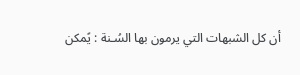أن كل الشبهات التي يرمون بها السُـنة : يًمكن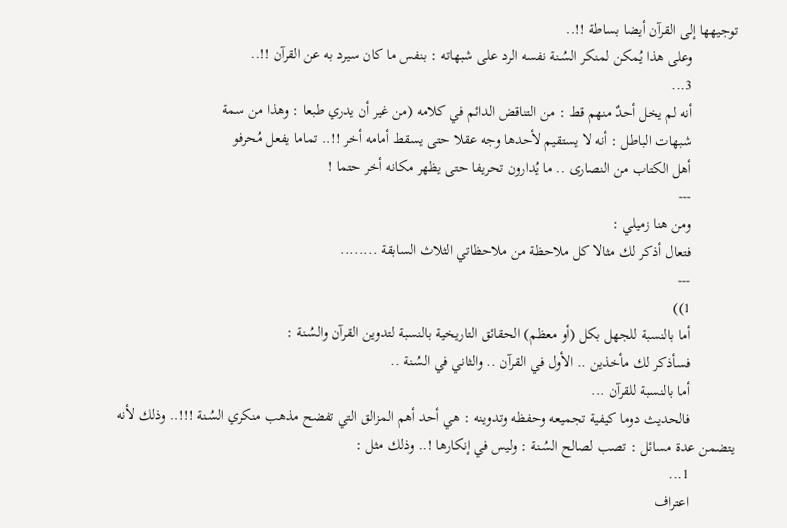توجيهها إلى القرآن أيضا بساطة !!..
            وعلى هذا يُمكن لمنكر السُـنة نفسه الرد على شبهاته : بنفس ما كان سيرد به عن القرآن !!..
            3...
            أنه لم يخل أحدٌ منهم قط : من التناقض الدائم في كلامه (من غير أن يدري طبعا : وهذا من سمة
            شبهات الباطل : أنه لا يستقيم لأحدها وجه عقلا حتى يسقط أمامه أخر !!.. تماما يفعل مُحرفو
            أهل الكتاب من النصارى .. ما يُدارون تحريفا حتى يظهر مكانه أخر حتما !
            ---
            ومن هنا زميلي :
            فتعال أذكر لك مثالا كل ملاحظة من ملاحظاتي الثلاث السابقة ........
            ---
            1))
            أما بالنسبة للجهل بكل (أو معظم) الحقائق التاريخية بالنسبة لتدوين القرآن والسُـنة :
            فسأذكر لك مأخذين .. الأول في القرآن .. والثاني في السُـنة ..
            أما بالنسبة للقرآن ...
            فالحديث دوما كيفية تجميعه وحفظه وتدوينه : هي أحد أهم المزالق التي تفضح مذهب منكري السُـنة !!!.. وذلك لأنه يتضمن عدة مسائل : تصب لصالح السُـنة : وليس في إنكارها !.. وذلك مثل :
            1...
            اعتراف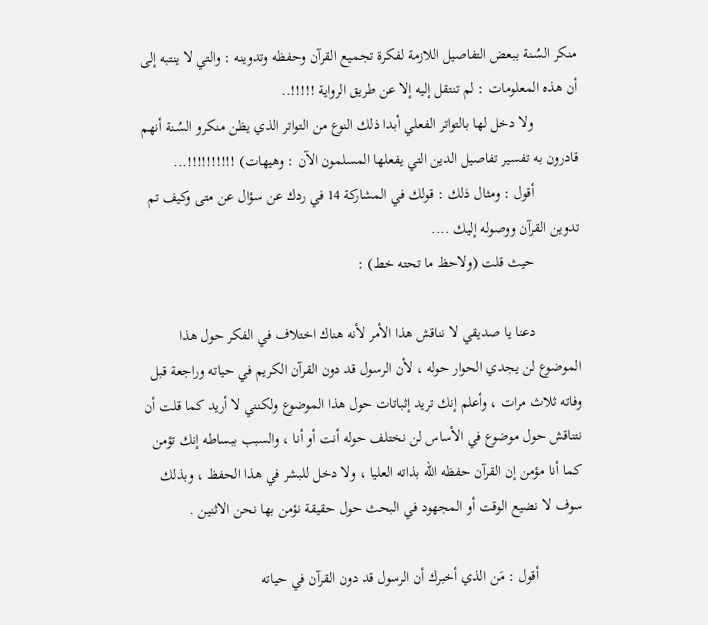منكر السُـنة ببعض التفاصيل اللازمة لفكرة تجميع القرآن وحفظه وتدوينه : والتي لا ينتبه إلى أن هذه المعلومات : لم تنتقل إليه إلا عن طريق الرواية !!!!!..
            ولا دخل لها بالتواتر الفعلي أبدا ذلك النوع من التواتر الذي يظن منكرو السُـنة أنهم قادرون به تفسير تفاصيل الدين التي يفعلها المسلمون الآن : وهيهات) !!!!!!!!!!...
            أقول : ومثال ذلك : قولك في المشاركة 14 في ردك عن سؤال عن متى وكيف تم تدوين القرآن ووصوله إليك ....
            حيث قلت (ولاحظ ما تحته خط) :

            دعنا يا صديقي لا نناقش هذا الأمر لأنه هناك اختلاف في الفكر حول هذا الموضوع لن يجدي الحوار حوله ، لأن الرسول قد دون القرآن الكريم في حياته وراجعة قبل وفاته ثلاث مرات ، وأعلم إنك تريد إثباتات حول هذا الموضوع ولكنني لا أريد كما قلت أن نتناقش حول موضوع في الأساس لن نختلف حوله أنت أو أنا ، والسبب ببساطه إنك تؤمن كما أنا مؤمن إن القرآن حفظه الله بذاته العليا ، ولا دخل للبشر في هذا الحفظ ، وبذلك سوف لا نضيع الوقت أو المجهود في البحث حول حقيقة نؤمن بها نحن الاثنين .

            أقول : مَن الذي أخبرك أن الرسول قد دون القرآن في حياته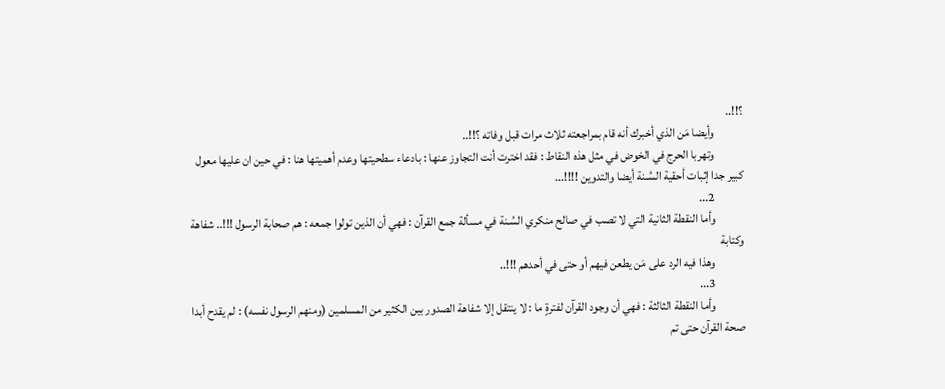؟!!..
            وأيضا مَن الذي أخبرك أنه قام بمراجعته ثلاث مرات قبل وفاته ؟!!..
            وتهربا الحرج في الخوض في مثل هذه النقاط : فقد اخترت أنت التجاوز عنها : بادعاء سطحيتها وعدم أهميتها هنا : في حين ان عليها معول كبير جدا إثبات أحقية السُـنة أيضا والتدوين !!!!...
            2...
            وأما النقطة الثانية التي لا تصب في صالح منكري السُـنة في مسألة جمع القرآن : فهي أن الذين تولوا جمعه : هم صحابة الرسول !!!.. شفاهة وكتابة
            وهذا فيه الرد على مَن يطعن فيهم أو حتى في أحدهم !!!..
            3...
            وأما النقطة الثالثة : فهي أن وجود القرآن لفترةٍ ما : لا ينتقل إلا شفاهة الصدور بين الكثير من المسلمين (ومنهم الرسول نفسه) : لم يقدح أبدا صحة القرآن حتى تم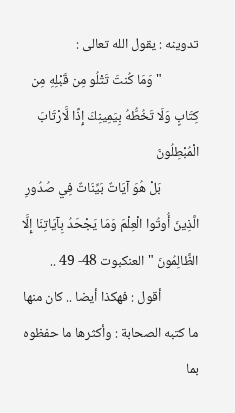تدوينه : يقول الله تعالى :
            " وَمَا كُنتَ تَتْلُو مِن قَبْلِهِ مِن كِتَابٍ وَلَا تَخُطُّهُ بِيَمِينِكَ إِذًا لَّارْتَابَ الْمُبْطِلُونَ
            بَلْ هُوَ آيَاتٌ بَيِّنَاتٌ فِي صُدُورِ الَّذِينَ أُوتُوا الْعِلْمَ وَمَا يَجْحَدُ بِآيَاتِنَا إِلَّا الظَّالِمُونَ " العنكبوت 48- 49 ..
            أقول : فهكذا أيضا .. كان منها ما كتبه الصحابة : وأكثرها ما حفظوه بما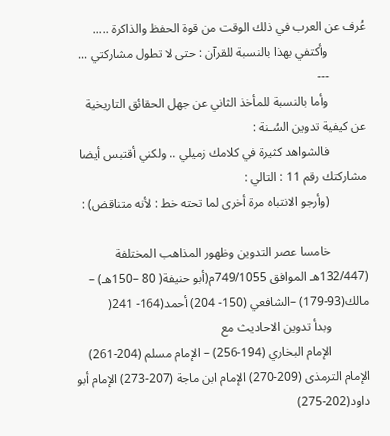عُرف عن العرب في ذلك الوقت من قوة الحفظ والذاكرة .....
            وأكتفي بهذا بالنسبة للقرآن : حتى لا تطول مشاركتي ...
            ---
            وأما بالنسبة للمأخذ الثاني عن جهل الحقائق التاريخية عن كيفية تدوين السُـنة :
            فالشواهد كثيرة في كلامك زميلي .. ولكني أقتبس أيضا مشاركتك رقم 11 : التالي :
            (وأرجو الانتباه مرة أخرى لما تحته خط : لأنه متناقض) :

            خامسا عصر التدوين وظهور المذاهب المختلفة (132/447هـ الموافق 749/1055م(أبو حنيفة( 80 –150هـ) – مالك(93-179) –الشافعي (150- 204) أحمد(164- 241(
            وبدأ تدوين الاحاديث مع
            الإمام البخاري (194-256) – الإمام مسلم (204-261) الإمام الترمذى (209-270) الإمام ابن ماجة (207-273) الإمام أبو داود(202-275)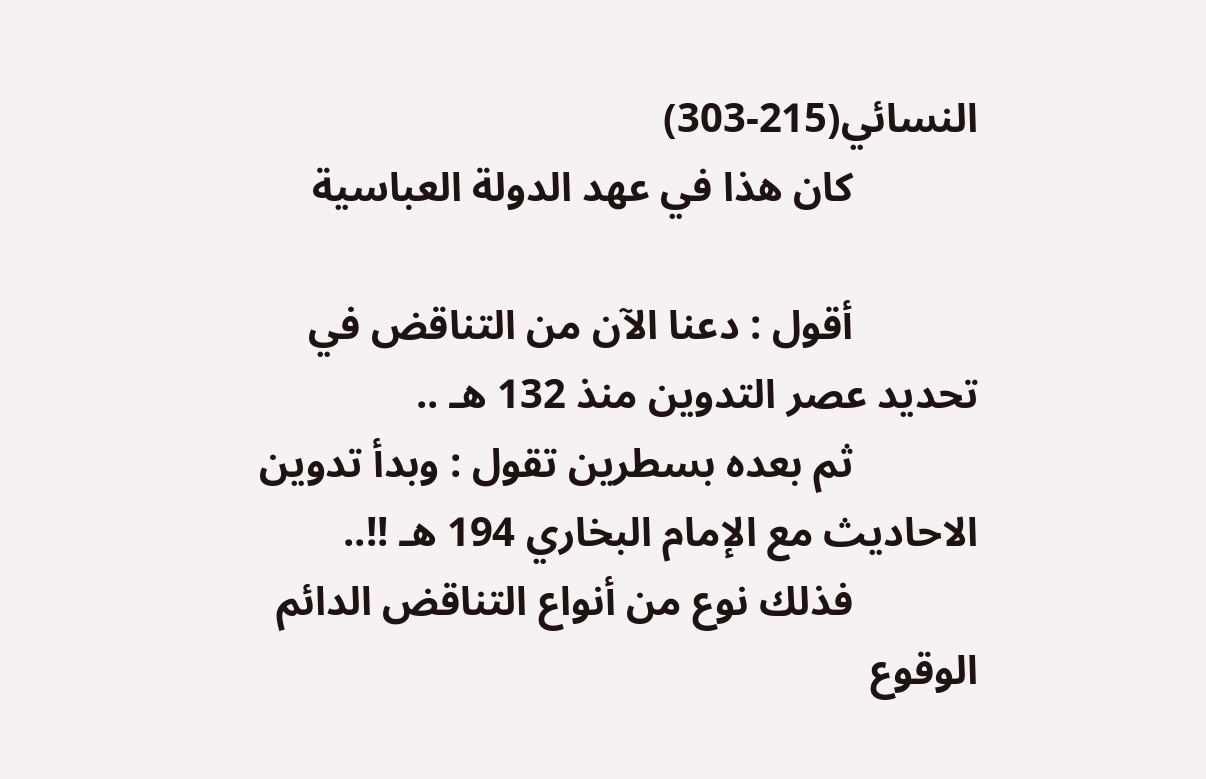النسائي(215-303)
            كان هذا في عهد الدولة العباسية

            أقول : دعنا الآن من التناقض في تحديد عصر التدوين منذ 132 هـ ..
            ثم بعده بسطرين تقول : وبدأ تدوين الاحاديث مع الإمام البخاري 194 هـ !!..
            فذلك نوع من أنواع التناقض الدائم الوقوع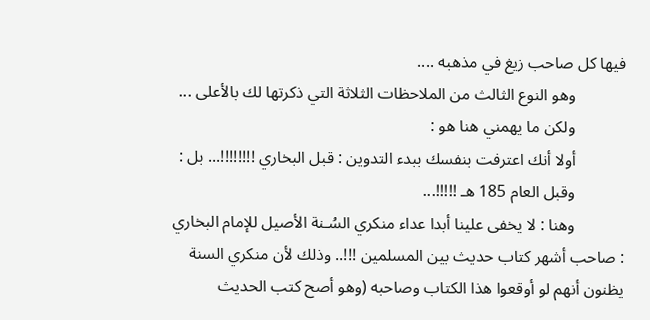فيها كل صاحب زيغ في مذهبه ....
            وهو النوع الثالث من الملاحظات الثلاثة التي ذكرتها لك بالأعلى ...
            ولكن ما يهمني هنا هو :
            أولا أنك اعترفت بنفسك ببدء التدوين : قبل البخاري !!!!!!!!... بل :
            وقبل العام 185 هـ !!!!!...
            وهنا : لا يخفى علينا أبدا عداء منكري السُـنة الأصيل للإمام البخاري : صاحب أشهر كتاب حديث بين المسلمين !!!.. وذلك لأن منكري السنة يظنون أنهم لو أوقعوا هذا الكتاب وصاحبه (وهو أصح كتب الحديث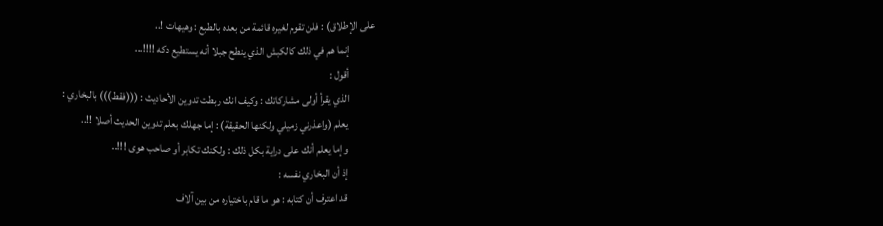على الإطلاق) : فلن تقوم لغيره قائمة من بعده بالطبع : وهيهات !..
            إنما هم في ذلك كالكبش الذي ينطح جبلا أنه يستطيع دكه !!!!...
            أقول :
            الذي يقرأ أولى مشاركاتك : وكيف انك ربطت تدوين الأحاديث : (((فقط))) بالبخاري :
            يعلم (واعذرني زميلي ولكنها الحقيقة) : إما جهلك بعلم تدوين الحديث أصلا !!..
            وإما يعلم أنك على دراية بكل ذلك : ولكنك تكابر أو صاحب هوى !!!..
            إذ أن البخاري نفسه :
            قد اعترف أن كتابه : هو ما قام باختياره من بين آلاف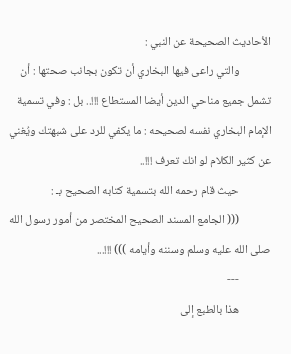الأحاديث الصحيحة عن النبي :
            والتي راعى فيها البخاري أن تكون بجانب صحتها : أن تشمل جميع مناحي الدين أيضا المستطاع !!!.. بل : وفي تسمية الإمام البخاري نفسه لصحيحه : ما يكفي للرد على شبهتك ويُغني عن كثير الكلام لو انك تعرف !!!..
            حيث قام رحمه الله بتسمية كتابه الصحيح بـ :
            ((( الجامع المسند الصحيح المختصر من أمور رسول الله صلى الله عليه وسلم وسننه وأيامه ))) !!!...
            ---
            هذا بالطبع إلى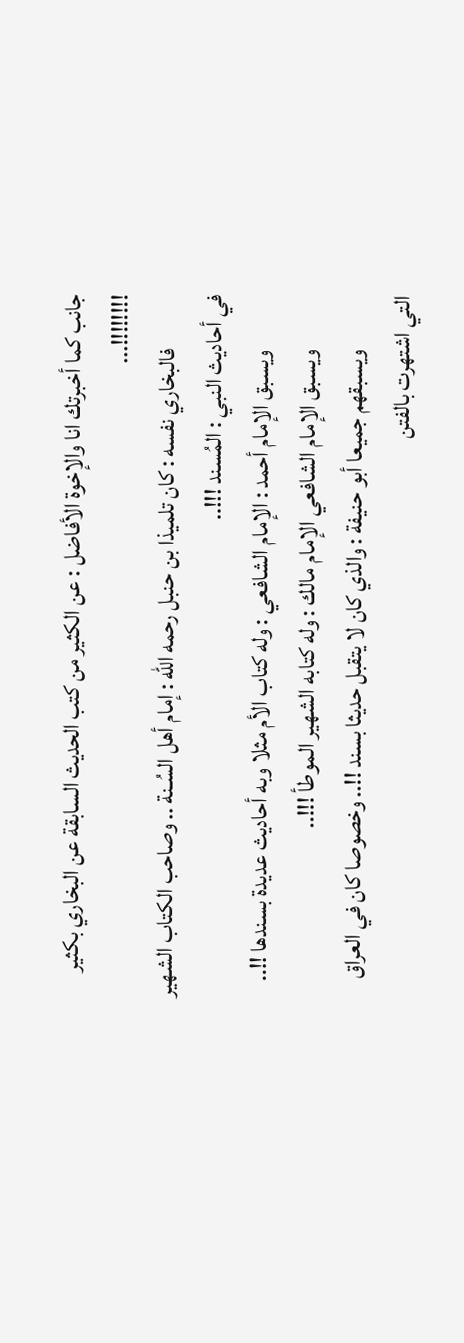جانب كما أخبرتك انا والإخوة الأفاضل : عن الكثير من كتب الحديث السابقة عن البخاري بكثير !!!!!!!!...
            فالبخاري نفسه : كان تلميذا بن حنبل رحمه الله : إمام أهل السُـنة .. وصاحب الكتاب الشهير في أحاديث النبي : المُسند !!!..
            ويسبق الإمام أحمد : الإمام الشافعي : وله كتاب الأم مثلا وبه أحاديث عديدة بسندها !!..
            ويسبق الإمام الشافعي الإمام مالك : وله كتابه الشهير الموطأ !!!..
            ويسبقهم جميعا أبو حنيفة : والذي كان لا يتقبل حديثا بسند !!.. وخصوصا كان في العراق التي اشتهرت بالفتن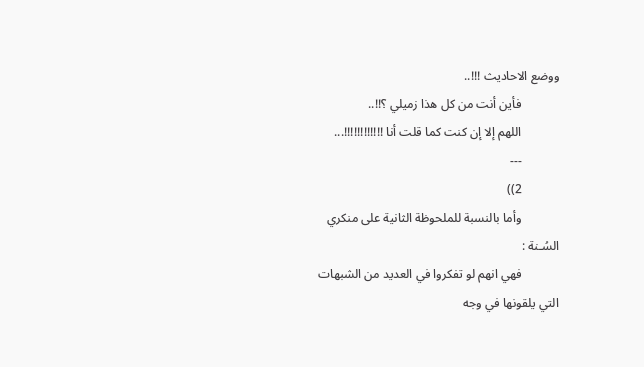ووضع الاحاديث !!!..
            فأين أنت من كل هذا زميلي ؟!!..
            اللهم إلا إن كنت كما قلت أنا !!!!!!!!!!!!...
            ---
            2))
            وأما بالنسبة للملحوظة الثانية على منكري السُـنة :
            فهي انهم لو تفكروا في العديد من الشبهات التي يلقونها في وجه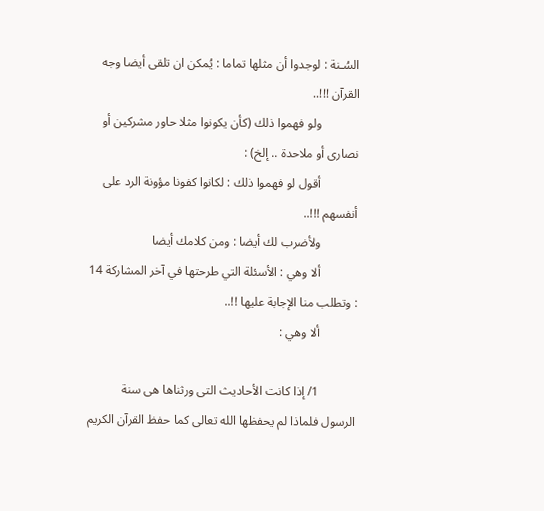السُـنة : لوجدوا أن مثلها تماما : يُمكن ان تلقى أيضا وجه القرآن !!!..
            ولو فهموا ذلك (كأن يكونوا مثلا حاور مشركين أو نصارى أو ملاحدة .. إلخ) :
            أقول لو فهموا ذلك : لكانوا كفونا مؤونة الرد على أنفسهم !!!..
            ولأضرب لك أيضا : ومن كلامك أيضا
            ألا وهي : الأسئلة التي طرحتها في آخر المشاركة 14 : وتطلب منا الإجابة عليها !!..
            ألا وهي :

            1/ إذا كانت الأحاديث التى ورثناها هى سنة الرسول فلماذا لم يحفظها الله تعالى كما حفظ القرآن الكريم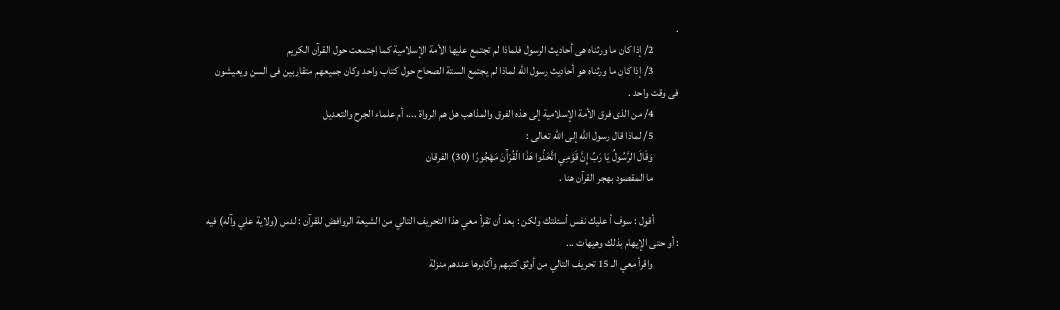.
            2/ إذا كان ما ورثناه هى أحاديث الرسول فلماذا لم تجتمع عليها الأمة الإسلامية كما اجتمعت حول القرآن الكريم
            3/ إذا كان ما ورثناه هو أحاديث رسول الله لماذا لم يجتمع الستة الصحاح حول كتاب واحد وكان جميعهم متقاربين فى السن ويعيشون فى وقت واحد .
            4/ من الذى فرق الأمة الإسلامية إلى هذه الفرق والمذاهب هل هم الرواة ...، أم علماء الجرح والتعديل
            5/ لماذا قال رسول الله إلى الله تعالى :
            وَقَالَ الرَّسُولُ يَا رَبِّ إِنَّ قَوْمِي اتَّخَذُوا هَذَا الْقُرْآَنَ مَهْجُورًا (30) الفرقان
            ما المقصود بهجر القرآن هنا .

            أقول : سوف أ عليك نفس أسئلتك ولكن : بعد أن تقرأ معي هذا التحريف التالي من الشيعة الروافض للقرآن : لدس (ولاية علي وآله) فيه : أو حتى الإيهام بذلك وهيهات ...
            واقرأ معي الـ 15 تحريف التالي من أوثق كتبهم وأكابرها عندهم منزلة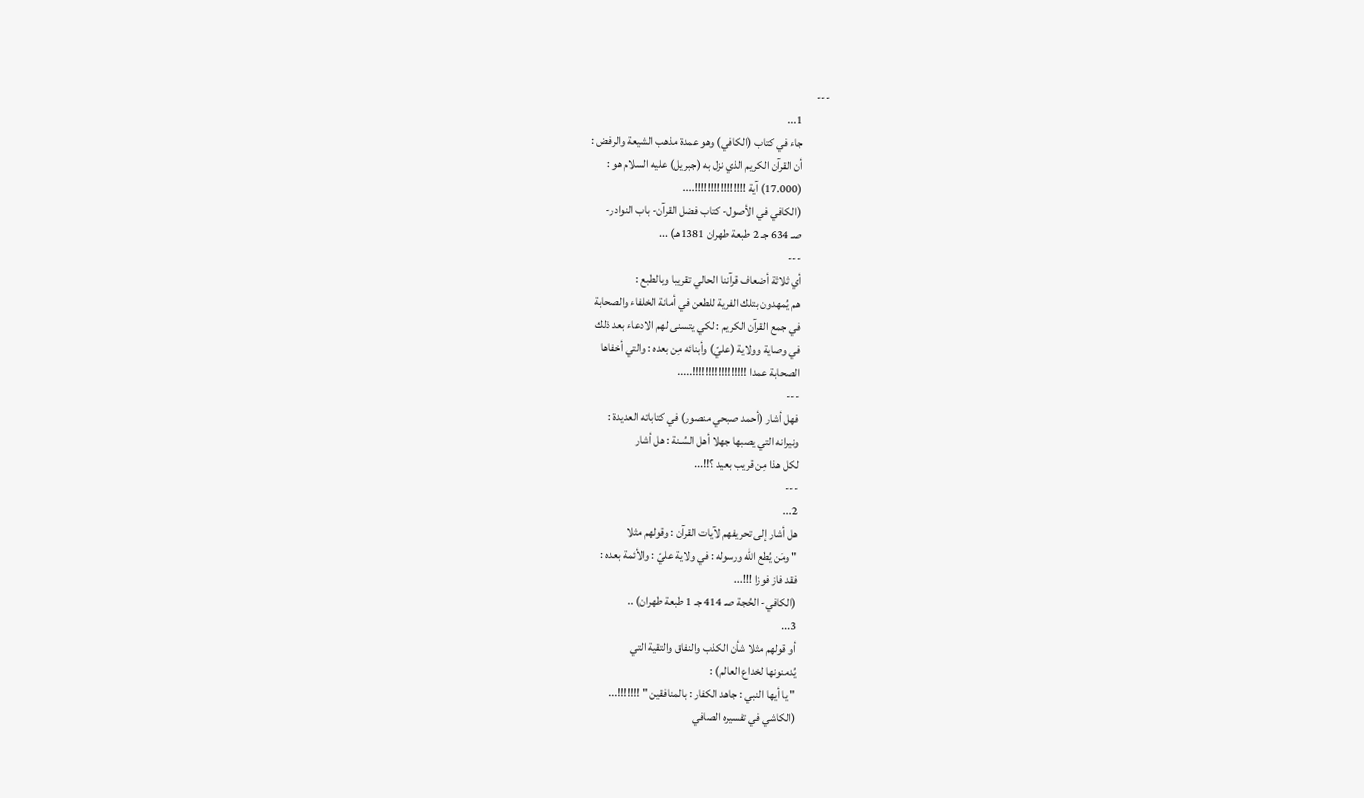---
            1...
            جاء في كتاب (الكافي) وهو عمدة مذهب الشيعة والرفض :
            أن القرآن الكريم الذي نزل به (جبريل) عليه السلام هو :
            (17.000) آية !!!!!!!!!!!!!!!!....
            (الكافي في الأصول- كتاب فضل القرآن- باب النوادر-
            صـ 634 جـ 2 طبعة طهران 1381هـ) ...
            ---
            أي ثلاثة أضعاف قرآننا الحالي تقريبا وبالطبع :
            هم يُمهدون بتلك الفرية للطعن في أمانة الخلفاء والصحابة
            في جمع القرآن الكريم : لكي يتسنى لهم الادعاء بعد ذلك
            في وصاية وولاية (عليّ) وأبنائه مِن بعده : والتي أخفاها
            الصحابة عمدا !!!!!!!!!!!!!!!!!.....
            ---
            فهل أشار (أحمد صبحي منصور) في كتاباته العديدة :
            ونيرانه التي يصبها جهلا أهل السُـنة : هل أشار
            لكل هذا مِن قريب بعيد ؟!!...
            ---
            2...
            هل أشار إلى تحريفهم لآيات القرآن : وقولهم مثلا
            " ومَن يُطع الله ورسوله : في ولاية عليّ : والأئمة بعده :
            فقد فاز فوزا !!!...
            (الكافي- الحُجة صـ 414 جـ 1 طبعة طهران) ..
            3...
            أو قولهم مثلا شأن الكذب والنفاق والتقية التي
            يُدمنونها لخداع العالم) :
            " يا أيها النبي : جاهد الكفار : بالمنافقين " !!!!!!!...
            (الكاشي في تفسيره الصافي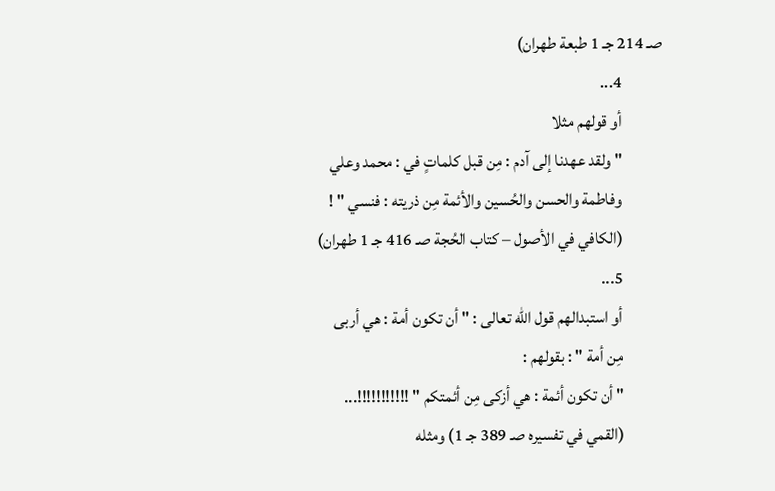صـ 214 جـ 1 طبعة طهران)
            4...
            أو قولهم مثلا
            " ولقد عهدنا إلى آدم : مِن قبل كلماتٍ في : محمد وعلي
            وفاطمة والحسن والحُسين والأئمة مِن ذريته : فنسي " !
            (الكافي في الأصول – كتاب الحُجة صـ 416 جـ 1 طهران)
            5...
            أو استبدالهم قول الله تعالى : " أن تكون أمة : هي أربى
            مِن أمة " : بقولهم :
            " أن تكون أئمة : هي أزكى مِن أئمتكم " !!!!!!!!!!!...
            (القمي في تفسيره صـ 389 جـ 1) ومثله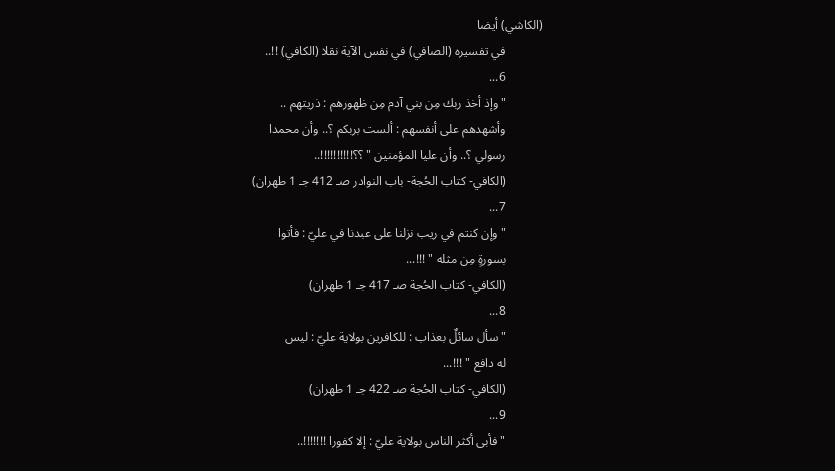(الكاشي) أيضا
            في تفسيره (الصافي) في نفس الآية نقلا (الكافي) !!..
            6...
            " وإذ أخذ ربك مِن بني آدم مِن ظهورهم : ذريتهم ..
            وأشهدهم على أنفسهم : ألست بربكم ؟.. وأن محمدا
            رسولي ؟.. وأن عليا المؤمنين " ؟؟!!!!!!!!!!..
            (الكافي- كتاب الحُجة- باب النوادر صـ 412 جـ 1 طهران)
            7...
            " وإن كنتم في ريب نزلنا على عبدنا في عليّ : فأتوا
            بسورةٍ مِن مثله " !!!...
            (الكافي- كتاب الحُجة صـ 417 جـ 1 طهران)
            8...
            " سأل سائلٌ بعذاب : للكافرين بولاية عليّ : ليس
            له دافع " !!!...
            (الكافي- كتاب الحُجة صـ 422 جـ 1 طهران)
            9...
            " فأبى أكثر الناس بولاية عليّ : إلا كفورا !!!!!!!..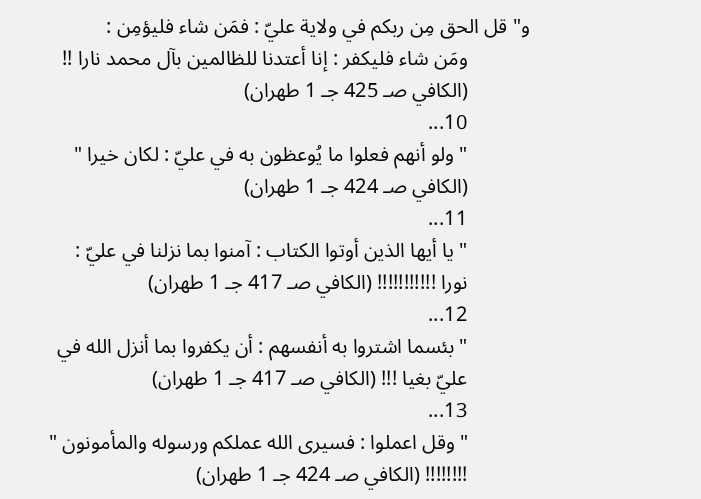و" قل الحق مِن ربكم في ولاية عليّ : فمَن شاء فليؤمِن :
            ومَن شاء فليكفر : إنا أعتدنا للظالمين بآل محمد نارا !!
            (الكافي صـ 425 جـ 1 طهران)
            10...
            " ولو أنهم فعلوا ما يُوعظون به في عليّ : لكان خيرا "
            (الكافي صـ 424 جـ 1 طهران)
            11...
            " يا أيها الذين أوتوا الكتاب : آمنوا بما نزلنا في عليّ :
            نورا !!!!!!!!!!! (الكافي صـ 417 جـ 1 طهران)
            12...
            " بئسما اشتروا به أنفسهم : أن يكفروا بما أنزل الله في
            عليّ بغيا !!! (الكافي صـ 417 جـ 1 طهران)
            13...
            " وقل اعملوا : فسيرى الله عملكم ورسوله والمأمونون "
            !!!!!!!! (الكافي صـ 424 جـ 1 طهران)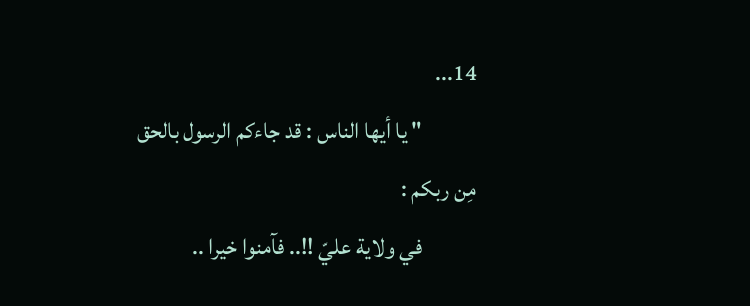14...
            " يا أيها الناس : قد جاءكم الرسول بالحق مِن ربكم :
            في ولاية عليّ !!.. فآمنوا خيرا ..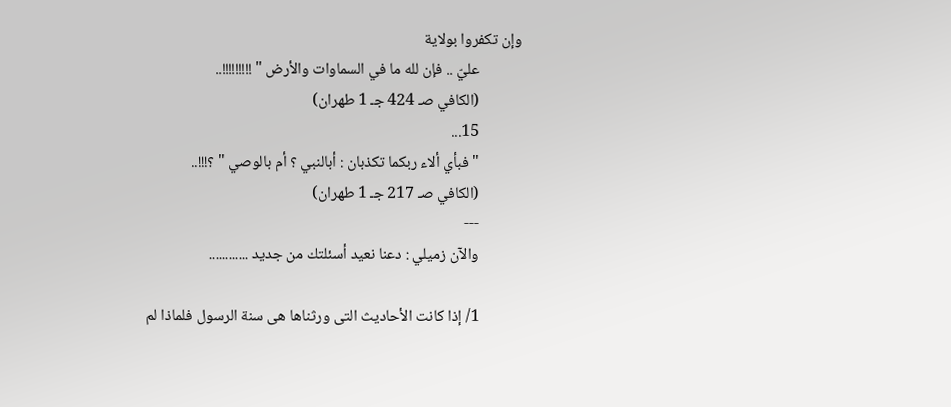وإن تكفروا بولاية
            عليّ .. فإن لله ما في السماوات والأرض " !!!!!!!!!..
            (الكافي صـ 424 جـ 1 طهران)
            15...
            " فبأي ألاء ربكما تكذبان : أبالنبي ؟ أم بالوصي " ؟!!!..
            (الكافي صـ 217 جـ 1 طهران)
            ---
            والآن زميلي : دعنا نعيد أسئلتك من جديد ............

            1/ إذا كانت الأحاديث التى ورثناها هى سنة الرسول فلماذا لم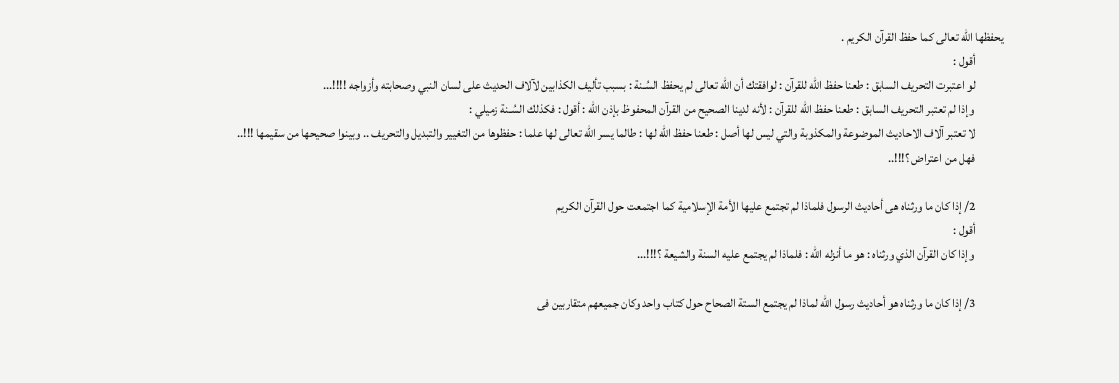يحفظها الله تعالى كما حفظ القرآن الكريم .
            أقول :
            لو اعتبرت التحريف السابق : طعنا حفظ الله للقرآن : لوافقتك أن الله تعالى لم يحفظ السُـنة : بسبب تأليف الكذابين لآلاف الحديث على لسان النبي وصحابته وأزواجه !!!!...
            وإذا لم تعتبر التحريف السابق : طعنا حفظ الله للقرآن : لأنه لدينا الصحيح من القرآن المحفوظ بإذن الله : أقول : فكذلك السُـنة زميلي :
            لا تعتبر آلاف الاحاديث الموضوعة والمكذوبة والتي ليس لها أصل : طعنا حفظ الله لها : طالما يسر الله تعالى لها علما : حفظوها من التغيير والتبديل والتحريف .. وبينوا صحيحها من سقيمها !!!..
            فهل من اعتراض ؟!!!..

            2/ إذا كان ما ورثناه هى أحاديث الرسول فلماذا لم تجتمع عليها الأمة الإسلامية كما اجتمعت حول القرآن الكريم
            أقول :
            وإذا كان القرآن الذي ورثناه : هو ما أنزله الله : فلماذا لم يجتمع عليه السنة والشيعة ؟!!!...

            3/ إذا كان ما ورثناه هو أحاديث رسول الله لماذا لم يجتمع الستة الصحاح حول كتاب واحد وكان جميعهم متقاربين فى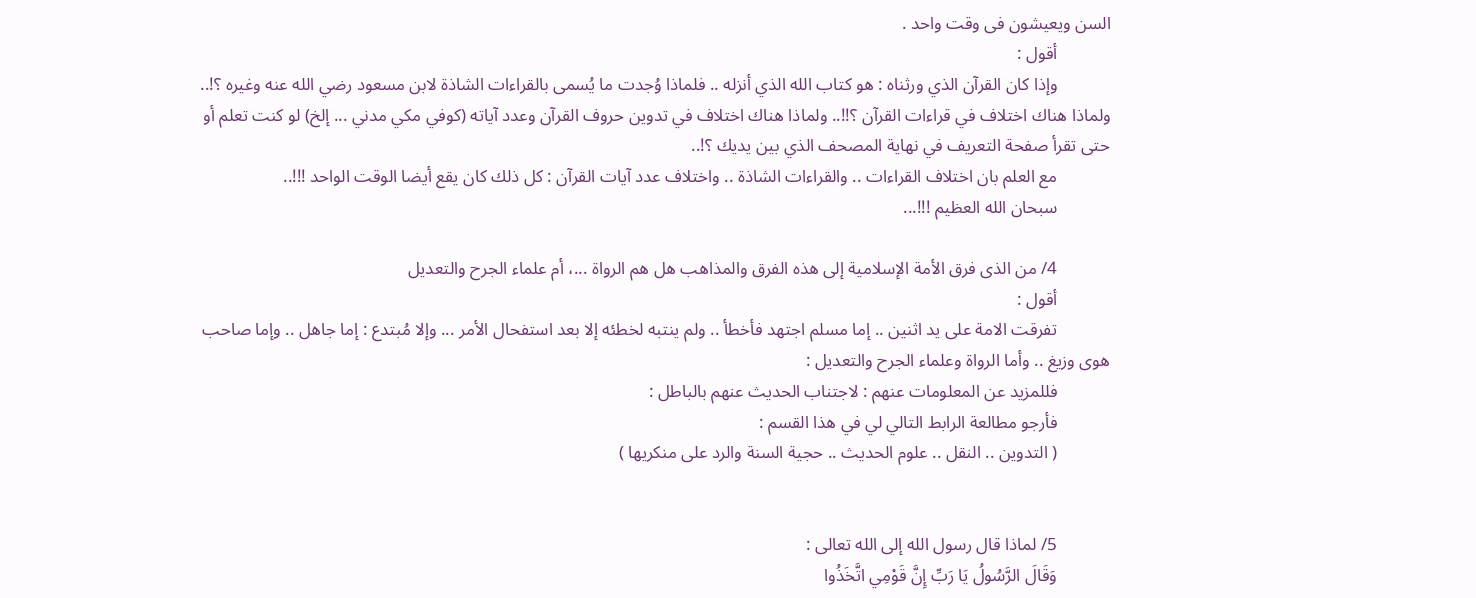السن ويعيشون فى وقت واحد .
            أقول :
            وإذا كان القرآن الذي ورثناه : هو كتاب الله الذي أنزله .. فلماذا وُجدت ما يُسمى بالقراءات الشاذة لابن مسعود رضي الله عنه وغيره ؟!.. ولماذا هناك اختلاف في قراءات القرآن ؟!!.. ولماذا هناك اختلاف في تدوين حروف القرآن وعدد آياته (كوفي مكي مدني ... إلخ) لو كنت تعلم أو حتى تقرأ صفحة التعريف في نهاية المصحف الذي بين يديك ؟!..
            مع العلم بان اختلاف القراءات .. والقراءات الشاذة .. واختلاف عدد آيات القرآن : كل ذلك كان يقع أيضا الوقت الواحد !!!..
            سبحان الله العظيم !!!...

            4/ من الذى فرق الأمة الإسلامية إلى هذه الفرق والمذاهب هل هم الرواة ...، أم علماء الجرح والتعديل
            أقول :
            تفرقت الامة على يد اثنين .. إما مسلم اجتهد فأخطأ .. ولم ينتبه لخطئه إلا بعد استفحال الأمر ... وإلا مُبتدع : إما جاهل .. وإما صاحب هوى وزيغ .. وأما الرواة وعلماء الجرح والتعديل :
            فللمزيد عن المعلومات عنهم : لاجتناب الحديث عنهم بالباطل :
            فأرجو مطالعة الرابط التالي لي في هذا القسم :
            ( التدوين .. النقل .. علوم الحديث .. حجية السنة والرد على منكريها )


            5/ لماذا قال رسول الله إلى الله تعالى :
            وَقَالَ الرَّسُولُ يَا رَبِّ إِنَّ قَوْمِي اتَّخَذُوا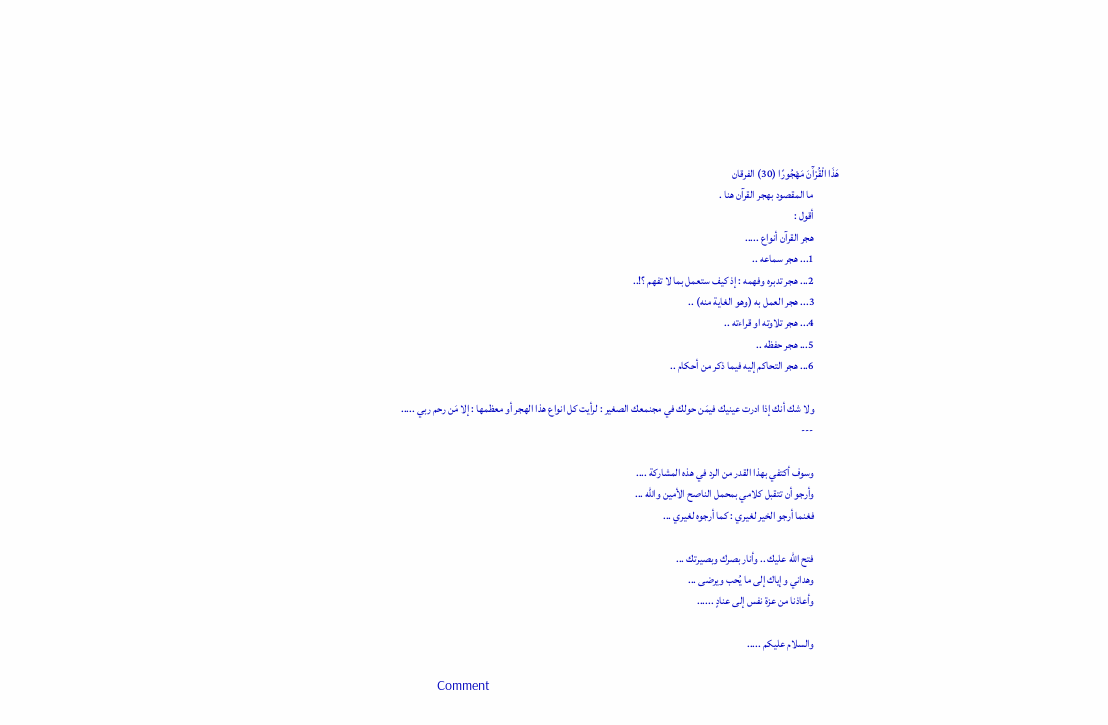هَذَا الْقُرْآَنَ مَهْجُورًا (30) الفرقان
            ما المقصود بهجر القرآن هنا .
            أقول :
            هجر القرآن أنواع .....
            1... هجر سماعه ..
            2... هجر تدبره وفهمه : إذ كيف ستعمل بما لا تفهم ؟!..
            3... هجر العمل به (وهو الغاية منه) ..
            4... هجر تلاوته او قراءته ..
            5... هجر حفظه ..
            6... هجر التحاكم إليه فيما ذكر من أحكام ..

            ولا شك أنك إذا ادرت عينيك فيمَن حولك في مجنمعك الصغير : لرأيت كل انواع هذا الهجر أو معظمها : إلا مَن رحم ربي .....
            ---

            وسوف أكتفي بهذا القدر من الرد في هذه المشاركة ....
            وأرجو أن تتقبل كلامي بمحمل الناصح الأمين والله ...
            فغنما أرجو الخير لغيري : كما أرجوه لغيري ...

            فتح الله عليك .. وأنار بصرك وبصيرتك ...
            وهداني وإياك إلى ما يُحب ويرضى ...
            وأعاذنا من عزة نفس إلى عنادٍ ......

            والسلام عليكم .....

            Comment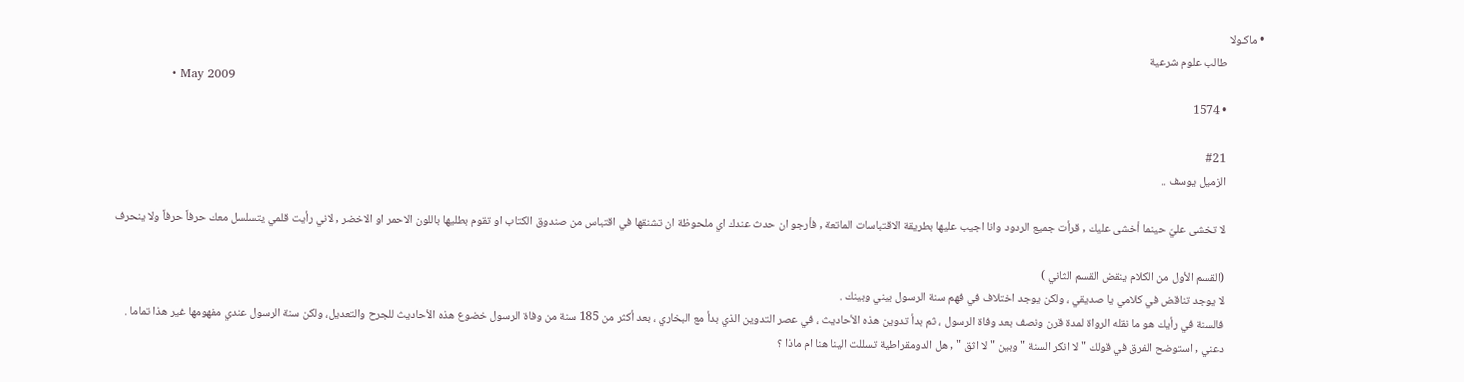• ماكـولا
              طالب علوم شرعية
              • May 2009
              • 1574

              #21
              الزميل يوسف ..

              لا تخشى عليّ حينما أخشى عليك , قرأت جميع الردود وانا اجيب عليها بطريقة الاقتباسات الماتعة , فأرجو ان حدث عندك اي ملحوظة ان تشنقها في اقتباس من صندوق الكتاب او تقوم بطليها باللون الاحمر او الاخضر , لاني رأيت قلمي يتسلسل معك حرفاً حرفاً ولا ينحرف

              (القسم الأول من الكلام ينقض القسم الثاني )
              لا يوجد تناقض في كلامي يا صديقي ، ولكن يوجد اختلاف في فهم سنة الرسول بيني وبينك .
              فالسنة في رأيك هو ما نقله الرواة لمدة قرن ونصف بعد وفاة الرسول ، ثم بدأ تدوين هذه الأحاديث ، في عصر التدوين الذي بدأ مع البخاري ، بعد أكثر من 185 سنة من وفاة الرسول خضوع هذه الأحاديث للجرح والتعديل، ولكن سنة الرسول عندي مفهومها غير هذا تماما .
              دعني , استوضح الفرق في قولك " لا انكر السنة " وبين " لا اثق " , هل الدومقراطية تسللت الينا هنا ام ماذا ؟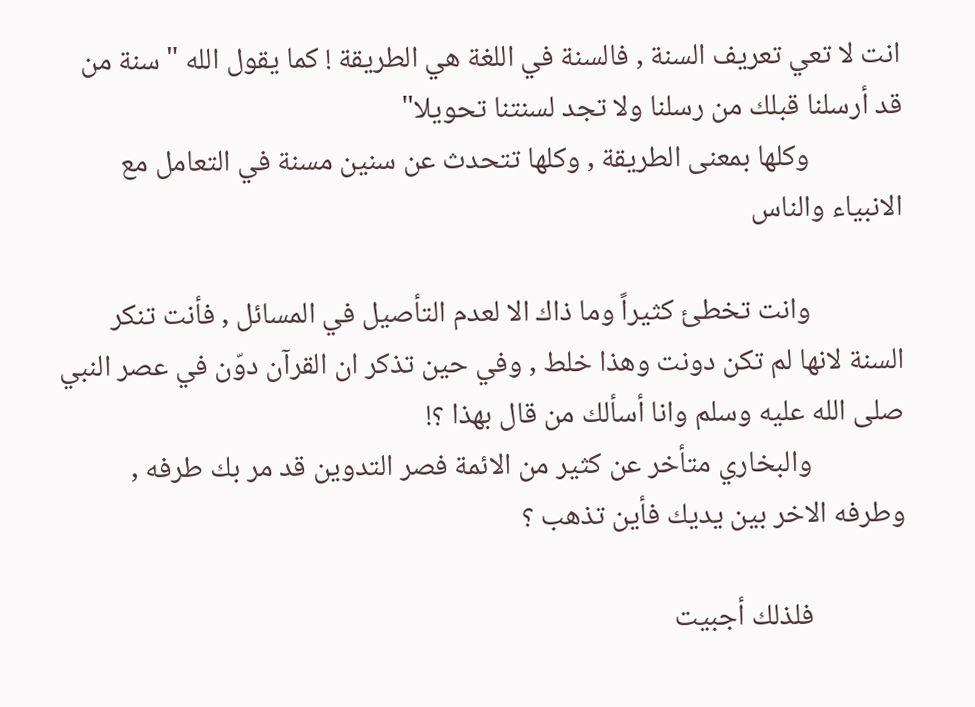انت لا تعي تعريف السنة , فالسنة في اللغة هي الطريقة ! كما يقول الله "سنة من قد أرسلنا قبلك من رسلنا ولا تجد لسنتنا تحويلا"
              وكلها بمعنى الطريقة , وكلها تتحدث عن سنين مسنة في التعامل مع الانبياء والناس

              وانت تخطئ كثيراً وما ذاك الا لعدم التأصيل في المسائل , فأنت تنكر السنة لانها لم تكن دونت وهذا خلط , وفي حين تذكر ان القرآن دوّن في عصر النبي صلى الله عليه وسلم وانا أسألك من قال بهذا ؟!
              والبخاري متأخر عن كثير من الائمة فصر التدوين قد مر بك طرفه , وطرفه الاخر بين يديك فأين تذهب ؟

              فلذلك أجبيت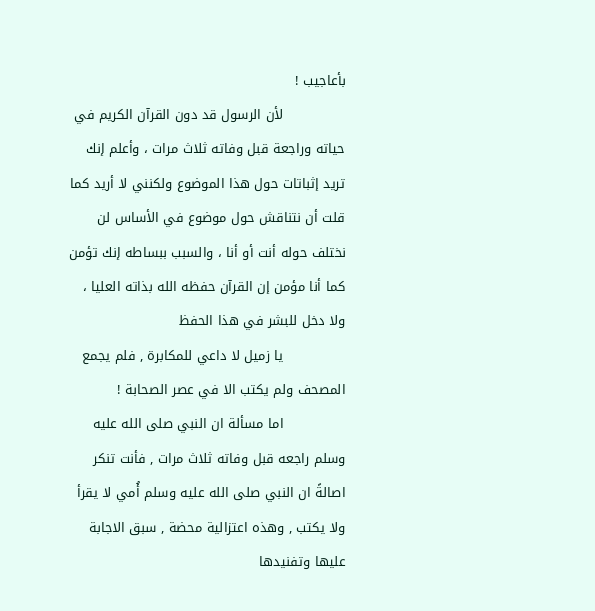بأعاجيب !
              لأن الرسول قد دون القرآن الكريم في حياته وراجعة قبل وفاته ثلاث مرات ، وأعلم إنك تريد إثباتات حول هذا الموضوع ولكنني لا أريد كما قلت أن نتناقش حول موضوع في الأساس لن نختلف حوله أنت أو أنا ، والسبب ببساطه إنك تؤمن كما أنا مؤمن إن القرآن حفظه الله بذاته العليا ، ولا دخل للبشر في هذا الحفظ
              يا زميل لا داعي للمكابرة , فلم يجمع المصحف ولم يكتب الا في عصر الصحابة !
              اما مسألة ان النبي صلى الله عليه وسلم راجعه قبل وفاته ثلاث مرات , فأنت تنكر اصالةً ان النبي صلى الله عليه وسلم أُمي لا يقرأ ولا يكتب , وهذه اعتزالية محضة , سبق الاجابة عليها وتفنيدها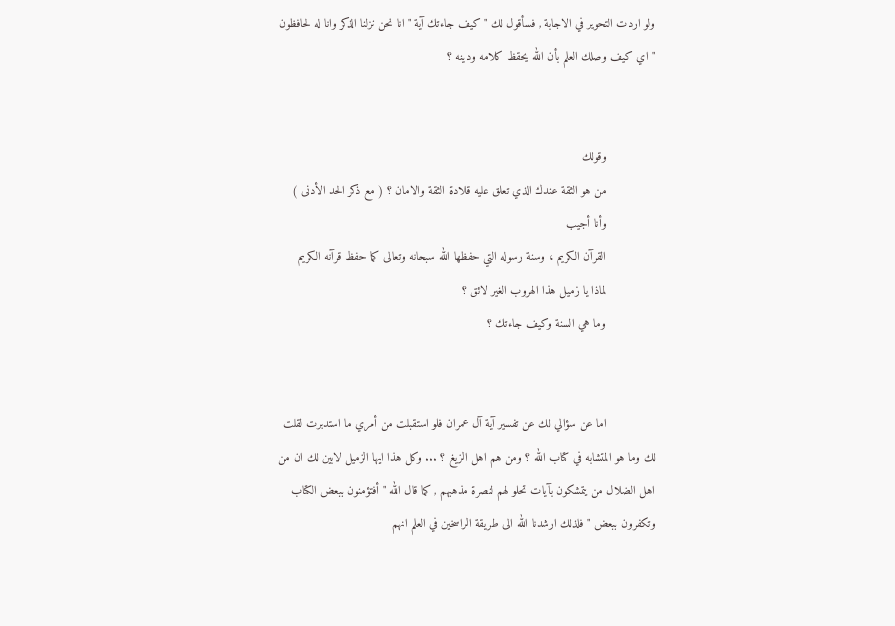ولو اردت التحوير في الاجابة , فسأقول لك " كيف جاءتك آية " انا نحن نزلنا الذكر وانا له لحافظون " اي كيف وصلك العلم بأن الله يحقظ كلامه ودينه ؟


              وقولك
              من هو الثقة عندك الذي تعلق عليه قلادة الثقة والامان ؟ ( مع ذكر الحد الأدنى )
              وأنا أجيب
              القرآن الكريم ، وسنة رسوله التي حفظها الله سبحانه وتعالى كما حفظ قرآنه الكريم
              لماذا يا زميل هذا الهروب الغير لائق ؟
              وما هي السنة وكيف جاءتك ؟


              اما عن سؤالي لك عن تفسير آية آل عمران فلو استقبلت من أمري ما استدبرت لقلت لك وما هو المتشابه في كتاب الله ؟ ومن هم اهل الزيغ ؟ ... وكل هذا ايها الزميل لابين لك ان من اهل الضلال من يتمشكون بآيات تحلو لهم لنصرة مذهبهم , كما قال الله " أفتؤمنون ببعض الكتاب وتكفرون ببعض " فلذلك ارشدنا الله الى طريقة الراسخين في العلم انهم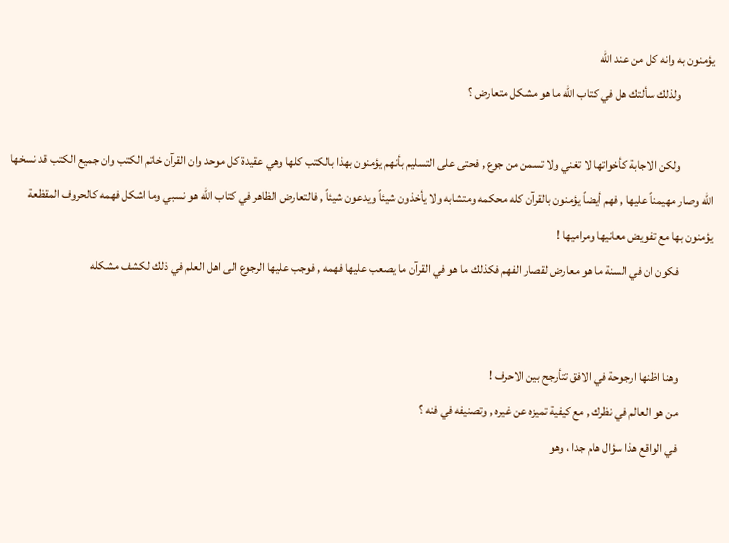يؤمنون به وانه كل من عند الله
              ولذلك سألتك هل في كتاب الله ما هو مشكل متعارض ؟

              ولكن الاجابة كأخواتها لا تغني ولا تسمن من جوع , فحتى على التسليم بأنهم يؤمنون بهذا بالكتب كلها وهي عقيدة كل موحد وان القرآن خاتم الكتب وان جميع الكتب قد نسخها الله وصار مهيمناً عليها , فهم أيضاً يؤمنون بالقرآن كله محكمه ومتشابه ولا يأخذون شيئاً ويدعون شيئاً , فالتعارض الظاهر في كتاب الله هو نسبي وما اشكل فهمه كالحروف المقظعة يؤمنون بها مع تفويض معانيها ومراميها !
              فكون ان في السنة ما هو معارض لقصار الفهم فكذلك ما هو في القرآن ما يصعب عليها فهمه , فوجب عليها الرجوع الى اهل العلم في ذلك لكشف مشكله


              وهنا اظنها ارجوحة في الافق تتأرجح بين الاحرف !
              من هو العالم في نظرك , مع كيفية تميزه عن غيره , وتصنيفه في فنه ؟
              في الواقع هذا سؤال هام جدا ، وهو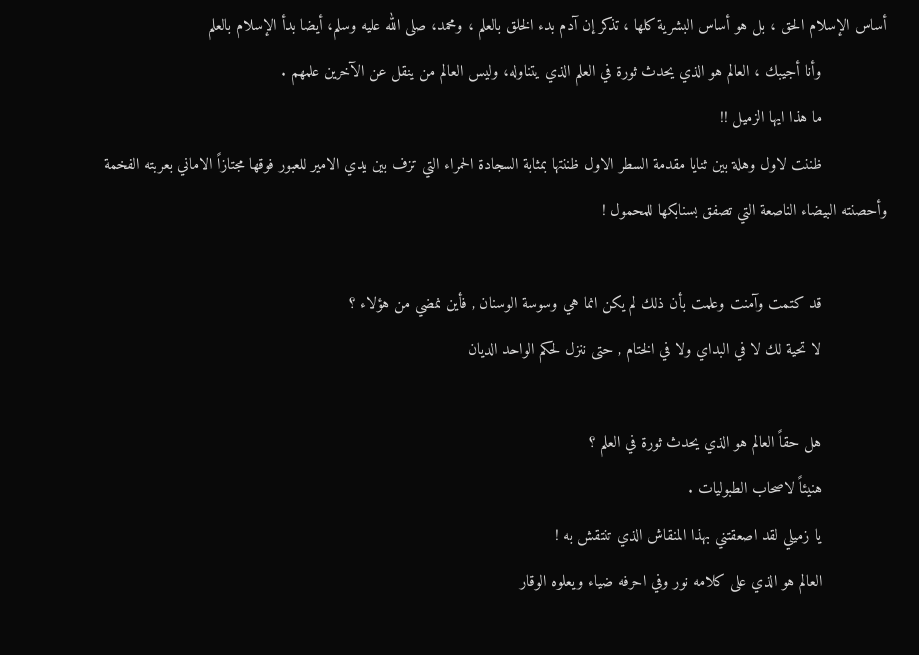أساس الإسلام الحق ، بل هو أساس البشرية كلها ، تذكر إن آدم بدء الخلق بالعلم ، ومحمد، صلى الله عليه وسلم، أيضا بدأ الإسلام بالعلم
              وأنا أجيبك ، العالم هو الذي يحدث ثورة في العلم الذي يتناوله، وليس العالم من ينقل عن الآخرين علمهم .
              ما هذا ايها الزميل !!
              ظننت لاول وهلة بين ثنايا مقدمة السطر الاول ظننتها بمثابة السجادة الحمراء التي تزف بين يدي الامير للعبور فوقها مجتازاً الاماني بعربته الفخمة وأحصنته البيضاء الناصعة التي تصفق بسنابكها للمحمول !

              قد كتمت وآمنت وعلمت بأن ذلك لم يكن انما هي وسوسة الوسنان , فأين نمضي من هؤلاء ؟
              لا تحية لك لا في البداي ولا في الختام , حتى ننزل لحكم الواحد الديان

              هل حقاً العالم هو الذي يحدث ثورة في العلم ؟
              هنيئاً لاصحاب الطبوليات .
              يا زميلي لقد اصعقتني بهذا المنقاش الذي تنتقش به !
              العالم هو الذي على كلامه نور وفي احرفه ضياء ويعلوه الوقار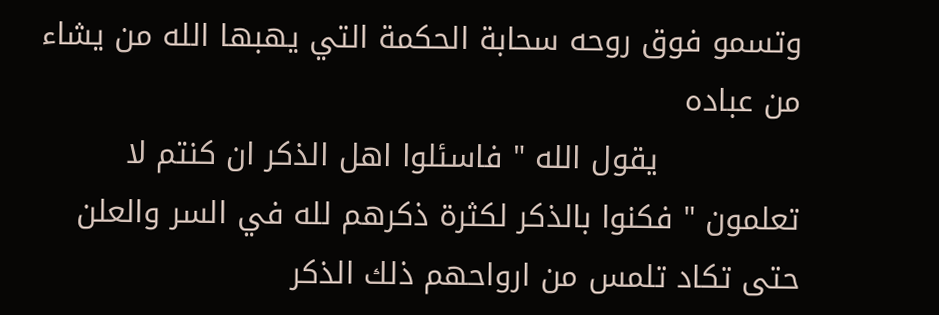وتسمو فوق روحه سحابة الحكمة التي يهبها الله من يشاء من عباده
              يقول الله " فاسئلوا اهل الذكر ان كنتم لا تعلمون " فكنوا بالذكر لكثرة ذكرهم لله في السر والعلن حتى تكاد تلمس من ارواحهم ذلك الذكر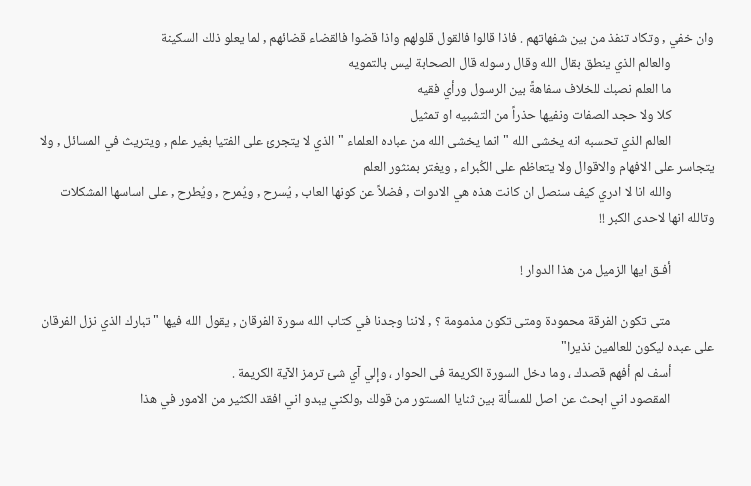وان خفي , وتكاد تنفذ من بين شفهاتهم . فاذا قالوا فالقول قلولهم واذا قضوا فالقضاء قضائهم , لما يعلو ذلك السكينة
              والعالم الذي ينطق بقال الله وقال رسوله قال الصحابة ليس بالتمويه
              ما العلم نصبك للخلاف سفاهةً بين الرسول ورأي فقيه
              كلا ولا حجد الصفات ونفيها حذراً من التشبيه او تمثيل
              العالم الذي تحسبه انه يخشى الله " انما يخشى الله من عباده العلماء " الذي لا يتجرئ على الفتيا بغير علم , ويتريث في المسائل , ولا يتجاسر على الافهام والاقوال ولا يتعاظم على الكُبراء , ويغتر بمنثور العلم
              والله انا لا ادري كيف سنصل ان كانت هذه هي الادوات , فضلاً عن كونها العاب , يُسرح , ويُمرح , ويُطرح , على اساسها المشكلات وتالله انها لاحدى الكبر !!

              أفـق ايها الزميل من هذا الدوار !

              متى تكون الفرقة محمودة ومتى تكون مذمومة ؟ , لاننا وجدنا في كتاب الله سورة الفرقان , يقول الله فيها " تبارك الذي نزل الفرقان على عبده ليكون للعالمين نذيرا"
              أسف لم أفهم قصدك ، وما دخل السورة الكريمة فى الحوار ، وإلي آي شئ ترمز الآية الكريمة .
              المقصود اني ابحث عن اصل للمسألة بين ثنايا المستور من قولك ,ولكني يبدو اني افقد الكثير من الامور في هذا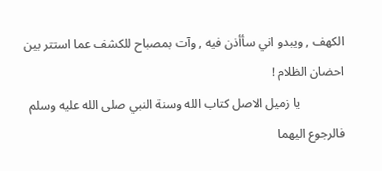الكهف , ويبدو اني سأأذن فيه , وآت بمصباح للكشف عما استتر بين احضان الظلام !
              يا زميل الاصل كتاب الله وسنة النبي صلى الله عليه وسلم فالرجوع اليهما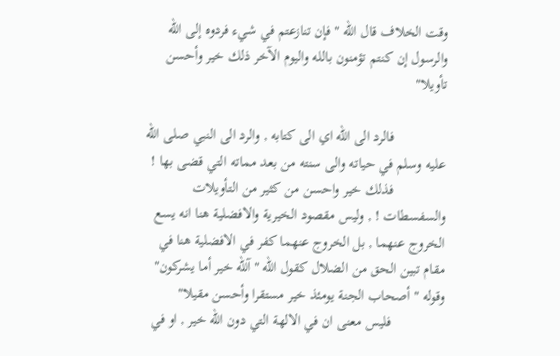وقت الخلاف قال الله " فإن تنازعتم في شيء فردوه إلى الله والرسول إن كنتم تؤمنون بالله واليوم الآخر ذلك خير وأحسن تأويلا"

              فالرد الى الله اي الى كتابه , والرد الى النبي صلى الله عليه وسلم في حياته والى سنته من بعد مماته التي قضى بها !
              فذلك خير واحسن من كثير من التأويلات والسفسطات ! , وليس مقصود الخيرية والافضلية هنا انه يسع الخروج عنهما , بل الخروج عنهما كفر في الافضلية هنا في مقام تبين الحق من الضلال كقول الله " آلله خير أما يشركون" وقوله " أصحاب الجنة يومئذ خير مستقرا وأحسن مقيلا"
              فليس معنى ان في الالهة التي دون الله خير , او في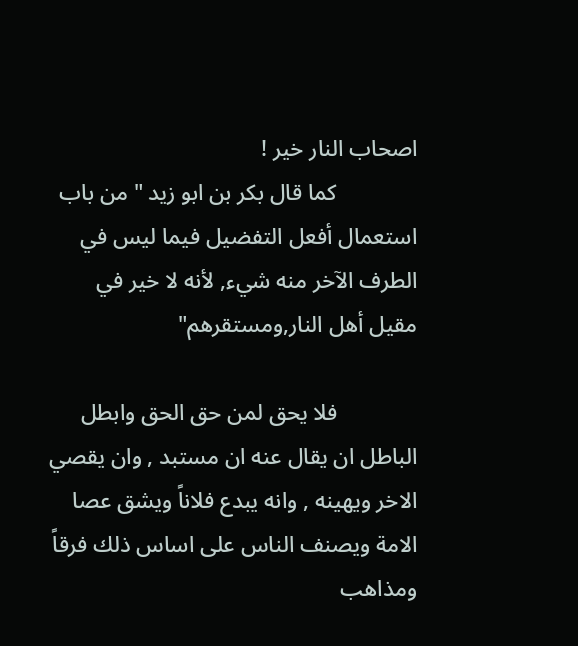اصحاب النار خير !
              كما قال بكر بن ابو زيد " من باب استعمال أفعل التفضيل فيما ليس في الطرف الآخر منه شيء, لأنه لا خير في مقيل أهل النار,ومستقرهم"

              فلا يحق لمن حق الحق وابطل الباطل ان يقال عنه ان مستبد , وان يقصي الاخر ويهينه , وانه يبدع فلاناً ويشق عصا الامة ويصنف الناس على اساس ذلك فرقاً ومذاهب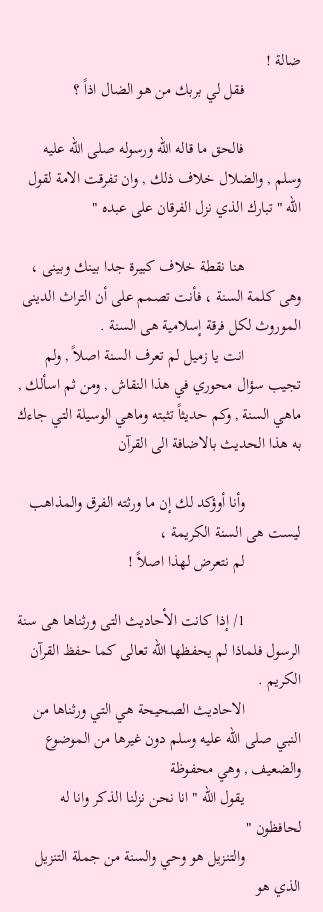ضالة !
              فقل لي بربك من هو الضال اذاً ؟

              فالحق ما قاله الله ورسوله صلى الله عليه وسلم , والضلال خلاف ذلك , وان تفرقت الامة لقول الله " تبارك الذي نزل الفرقان على عبده "

              هنا نقطة خلاف كبيرة جدا بينك وبينى ، وهى كلمة السنة ، فأنت تصمم على أن التراث الدينى الموروث لكل فرقة إسلامية هى السنة .
              انت يا زميل لم تعرف السنة اصلاً , ولم تجيب سؤال محوري في هذا النقاش , ومن ثم اسألك , ماهي السنة , وكم حديثاً تثبته وماهي الوسيلة التي جاءك به هذا الحديث بالاضافة الى القرآن

              وأنا أوؤكد لك إن ما ورثته الفرق والمذاهب ليست هى السنة الكريمة ،
              لم نتعرض لهذا اصلاً !

              1/ إذا كانت الأحاديث التى ورثناها هى سنة الرسول فلماذا لم يحفظها الله تعالى كما حفظ القرآن الكريم .
              الاحاديث الصحيحة هي التي ورثناها من النبي صلى الله عليه وسلم دون غيرها من الموضوع والضعيف , وهي محفوظة
              يقول الله " انا نحن نزلنا الذكر وانا له لحافظون "
              والتنزيل هو وحي والسنة من جملة التنزيل الذي هو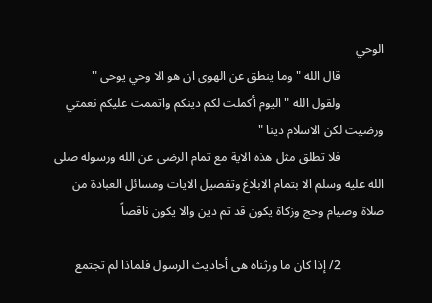الوحي
              قال الله " وما ينطق عن الهوى ان هو الا وحي يوحى "
              ولقول الله " اليوم أكملت لكم دينكم واتممت عليكم نعمتي ورضيت لكن الاسلام دينا "
              فلا تطلق مثل هذه الاية مع تمام الرضى عن الله ورسوله صلى الله عليه وسلم الا بتمام الابلاغ وتفصيل الايات ومسائل العبادة من صلاة وصيام وحج وزكاة يكون قد تم دين والا يكون ناقصاً

              2/ إذا كان ما ورثناه هى أحاديث الرسول فلماذا لم تجتمع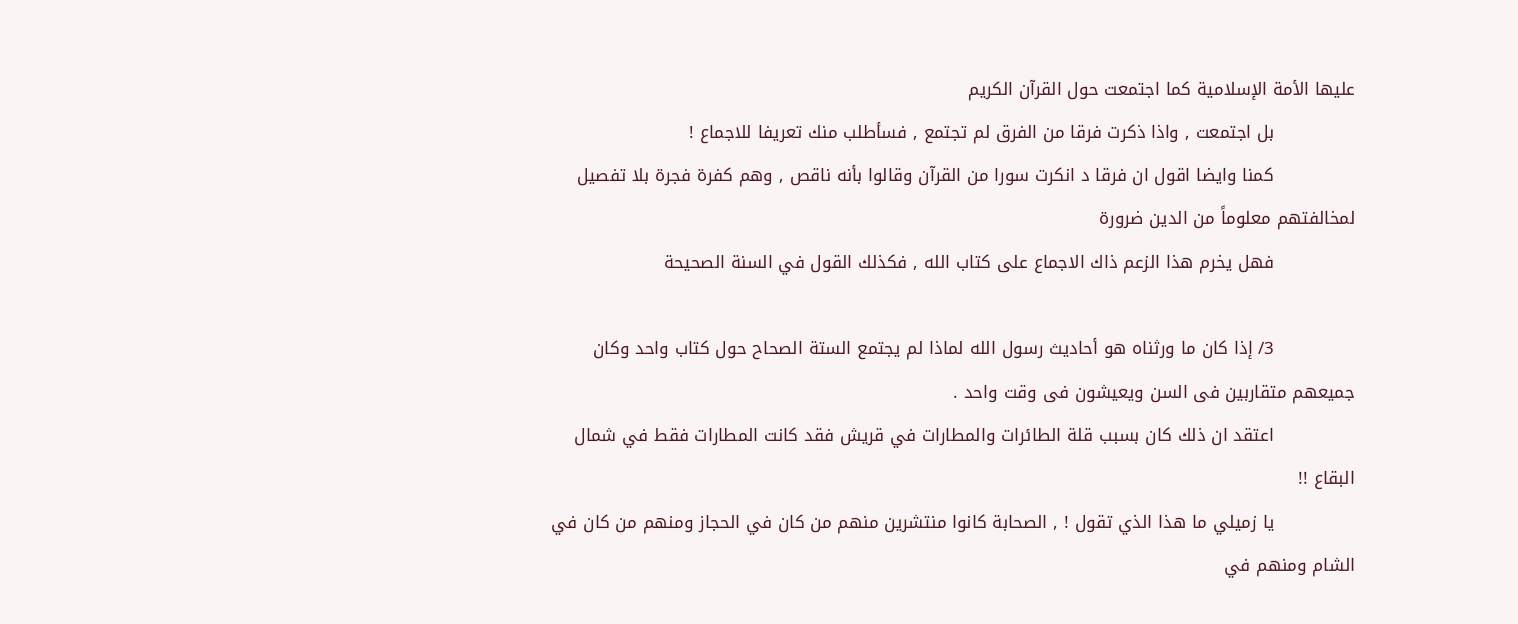عليها الأمة الإسلامية كما اجتمعت حول القرآن الكريم
              بل اجتمعت , واذا ذكرت فرقا من الفرق لم تجتمع , فسأطلب منك تعريفا للاجماع !
              كمنا وايضا اقول ان فرقا د انكرت سورا من القرآن وقالوا بأنه ناقص , وهم كفرة فجرة بلا تفصيل لمخالفتهم معلوماً من الدين ضرورة
              فهل يخرم هذا الزعم ذاك الاجماع على كتاب الله , فكذلك القول في السنة الصحيحة

              3/ إذا كان ما ورثناه هو أحاديث رسول الله لماذا لم يجتمع الستة الصحاح حول كتاب واحد وكان جميعهم متقاربين فى السن ويعيشون فى وقت واحد .
              اعتقد ان ذلك كان بسبب قلة الطائرات والمطارات في قريش فقد كانت المطارات فقط في شمال البقاع !!
              يا زميلي ما هذا الذي تقول ! , الصحابة كانوا منتشرين منهم من كان في الحجاز ومنهم من كان في الشام ومنهم في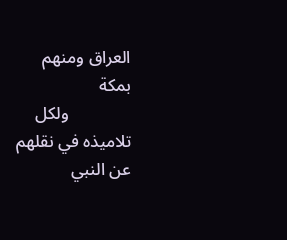العراق ومنهم بمكة
              ولكل تلاميذه في نقلهم عن النبي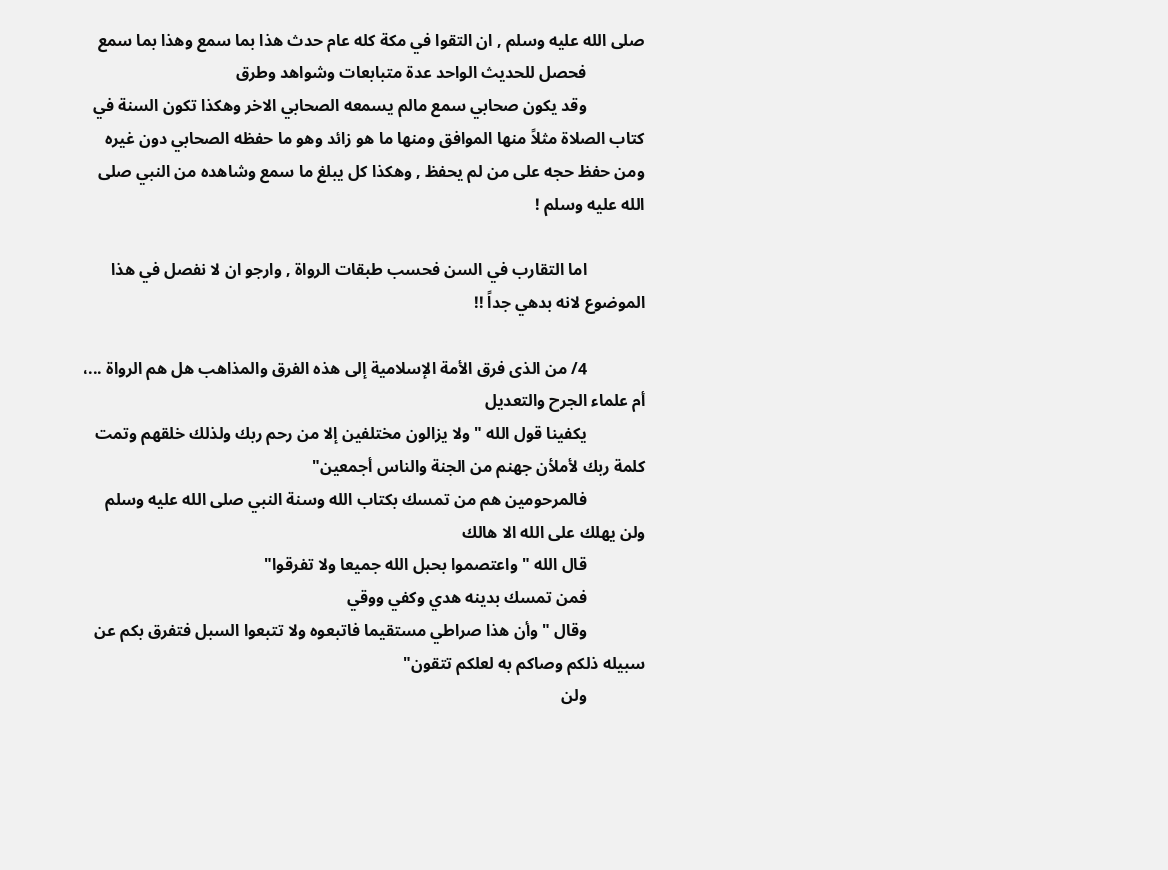صلى الله عليه وسلم , ان التقوا في مكة كله عام حدث هذا بما سمع وهذا بما سمع
              فحصل للحديث الواحد عدة متبابعات وشواهد وطرق
              وقد يكون صحابي سمع مالم يسمعه الصحابي الاخر وهكذا تكون السنة في كتاب الصلاة مثلاً منها الموافق ومنها ما هو زائد وهو ما حفظه الصحابي دون غيره ومن حفظ حجه على من لم يحفظ , وهكذا كل يبلغ ما سمع وشاهده من النبي صلى الله عليه وسلم !

              اما التقارب في السن فحسب طبقات الرواة , وارجو ان لا نفصل في هذا الموضوع لانه بدهي جداً !!

              4/ من الذى فرق الأمة الإسلامية إلى هذه الفرق والمذاهب هل هم الرواة ...، أم علماء الجرح والتعديل
              يكفينا قول الله " ولا يزالون مختلفين إلا من رحم ربك ولذلك خلقهم وتمت كلمة ربك لأملأن جهنم من الجنة والناس أجمعين"
              فالمرحومين هم من تمسك بكتاب الله وسنة النبي صلى الله عليه وسلم ولن يهلك على الله الا هالك
              قال الله " واعتصموا بحبل الله جميعا ولا تفرقوا"
              فمن تمسك بدينه هدي وكفي ووقي
              وقال " وأن هذا صراطي مستقيما فاتبعوه ولا تتبعوا السبل فتفرق بكم عن سبيله ذلكم وصاكم به لعلكم تتقون"
              ولن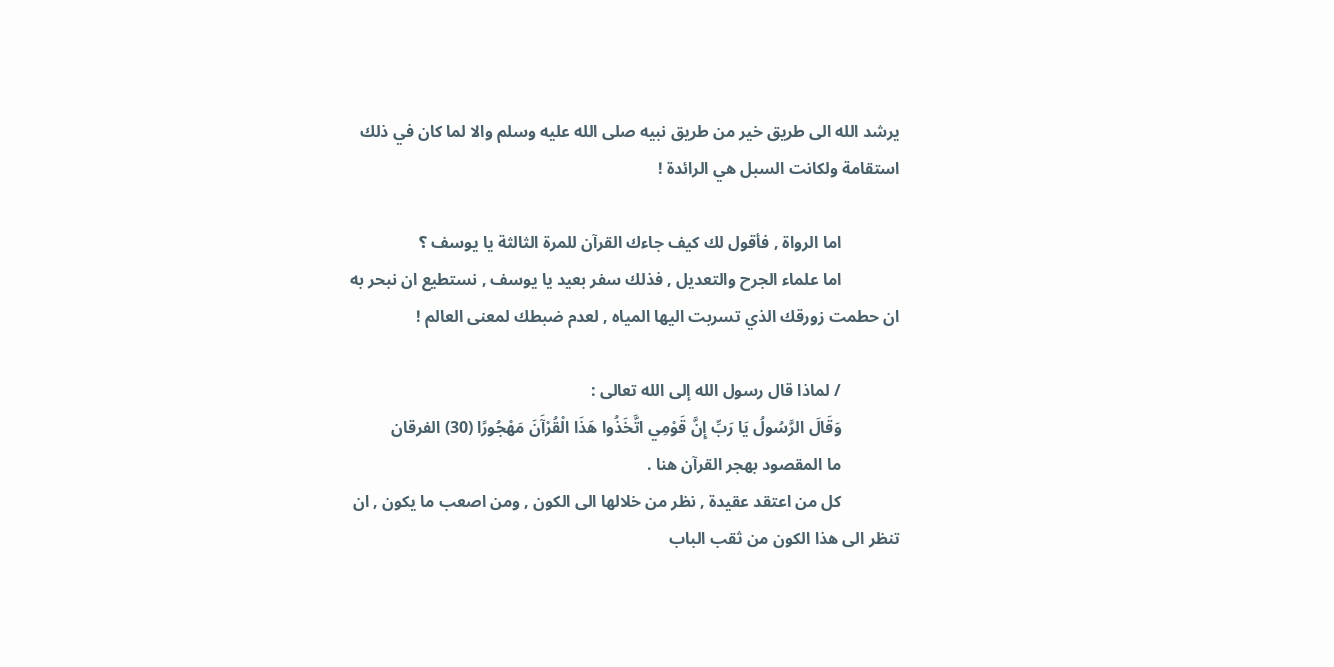يرشد الله الى طريق خير من طريق نبيه صلى الله عليه وسلم والا لما كان في ذلك استقامة ولكانت السبل هي الرائدة !

              اما الرواة , فأقول لك كيف جاءك القرآن للمرة الثالثة يا يوسف ؟
              اما علماء الجرح والتعديل , فذلك سفر بعيد يا يوسف , نستطيع ان نبحر به ان حطمت زورقك الذي تسربت اليها المياه , لعدم ضبطك لمعنى العالم !

              / لماذا قال رسول الله إلى الله تعالى :
              وَقَالَ الرَّسُولُ يَا رَبِّ إِنَّ قَوْمِي اتَّخَذُوا هَذَا الْقُرْآَنَ مَهْجُورًا (30) الفرقان
              ما المقصود بهجر القرآن هنا .
              كل من اعتقد عقيدة , نظر من خلالها الى الكون , ومن اصعب ما يكون , ان تنظر الى هذا الكون من ثقب الباب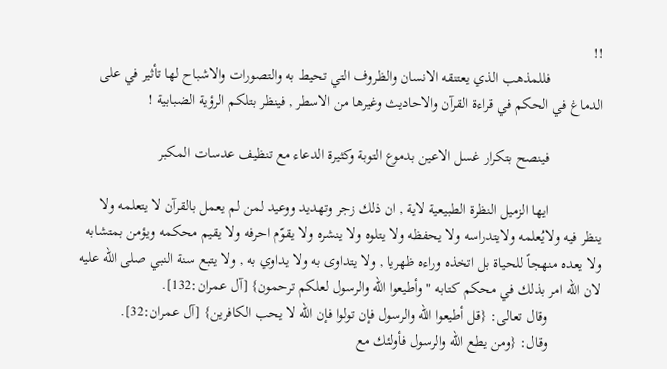!!
              فللمذهب الذي يعتنقه الانسان والظروف التي تحيط به والتصورات والاشباح لها تأثير في على الدماغ في الحكم في قراءة القرآن والاحاديث وغيرها من الاسطر , فينظر بتلكم الرؤية الضبابية !

              فينصح بتكرار غسل الاعين بدموع التوبة وكثيرة الدعاء مع تنظيف عدسات المكبر

              ايها الزميل النظرة الطبيعية لاية , ان ذلك زجر وتهديد ووعيد لمن لم يعمل بالقرآن لا يتعلمه ولا ينظر فيه ولايُعلمه ولايتدراسه ولا يحفظه ولا يتلوه ولا ينشره ولا يقوّم احرفه ولا يقيم محكمه ويؤمن بمتشابه ولا يعده منهجاً للحياة بل اتخذه وراءه ظهريا , ولا يتداوى به ولا يداوي به , ولا يتبع سنة النبي صلى الله عليه لان الله امر بذلك في محكم كتابه " وأطيعوا الله والرسول لعلكم ترحمون} [آل عمران:132].
              وقال تعالى: {قل أطيعوا الله والرسول فإن تولوا فإن الله لا يحب الكافرين} [آل عمران:32].
              وقال: {ومن يطع الله والرسول فأولئك مع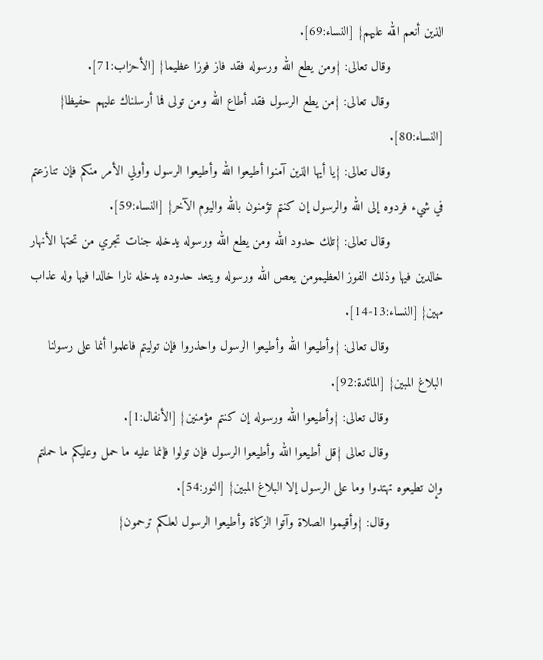الذين أنعم الله عليهم} [النساء:69].
              وقال تعالى: {ومن يطع الله ورسوله فقد فاز فوزا عظيما} [الأحزاب:71].
              وقال تعالى: {من يطع الرسول فقد أطاع الله ومن تولى فما أرسلناك عليهم حفيظا} [النساء:80].
              وقال تعالى: {يا أيها الذين آمنوا أطيعوا الله وأطيعوا الرسول وأولي الأمر منكم فإن تنازعتم في شيء فردوه إلى الله والرسول إن كنتم تؤمنون بالله واليوم الآخر} [النساء:59].
              وقال تعالى: {تلك حدود الله ومن يطع الله ورسوله يدخله جنات تجري من تحتها الأنهار خالدين فيها وذلك الفوز العظيمومن يعص الله ورسوله ويتعد حدوده يدخله نارا خالدا فيها وله عذاب مهين} [النساء:13-14].
              وقال تعالى: {وأطيعوا الله وأطيعوا الرسول واحذروا فإن توليتم فاعلموا أنما على رسولنا البلاغ المبين} [المائدة:92].
              وقال تعالى: {وأطيعوا الله ورسوله إن كنتم مؤمنين} [الأنفال:1].
              وقال تعالى {قل أطيعوا الله وأطيعوا الرسول فإن تولوا فإنما عليه ما حمل وعليكم ما حملتم وإن تطيعوه تهتدوا وما على الرسول إلا البلاغ المبين} [النور:54].
              وقال: {وأقيموا الصلاة وآتوا الزكاة وأطيعوا الرسول لعلكم ترحمون}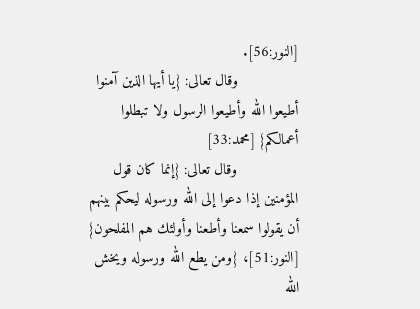[النور:56].
              وقال تعالى: {يا أيها الذين آمنوا أطيعوا الله وأطيعوا الرسول ولا تبطلوا أعمالكم} [محمد:33]
              وقال تعالى: {إنما كان قول المؤمنين إذا دعوا إلى الله ورسوله ليحكم بينهم أن يقولوا سمعنا وأطعنا وأولئك هم المفلحون} [النور:51]، {ومن يطع الله ورسوله ويخش الله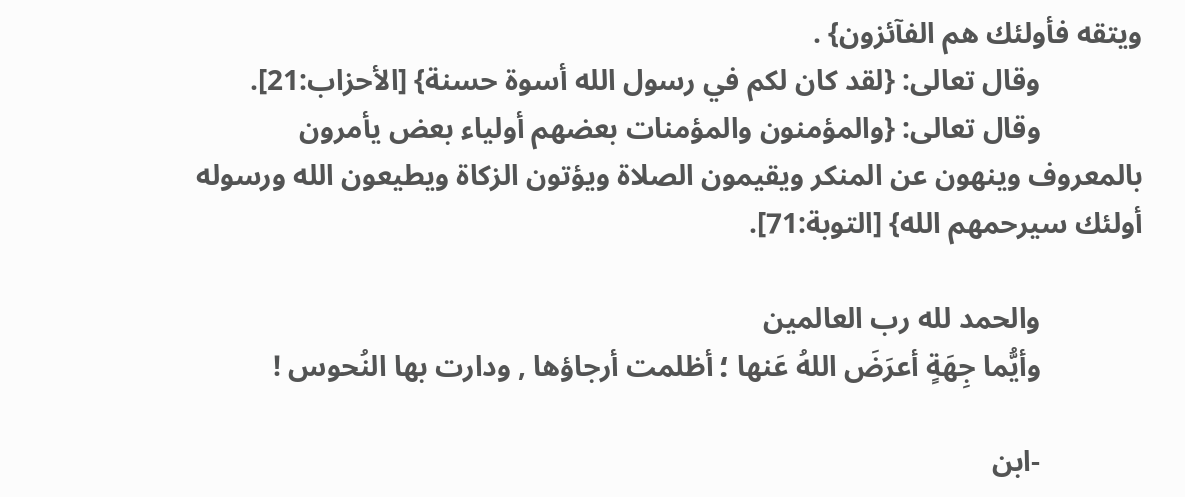ويتقه فأولئك هم الفآئزون} .
              وقال تعالى: {لقد كان لكم في رسول الله أسوة حسنة} [الأحزاب:21].
              وقال تعالى: {والمؤمنون والمؤمنات بعضهم أولياء بعض يأمرون بالمعروف وينهون عن المنكر ويقيمون الصلاة ويؤتون الزكاة ويطيعون الله ورسوله أولئك سيرحمهم الله} [التوبة:71].

              والحمد لله رب العالمين
              وأيُّما جِهَةٍ أعرَضَ اللهُ عَنها ؛ أظلمت أرجاؤها , ودارت بها النُحوس !

              -ابن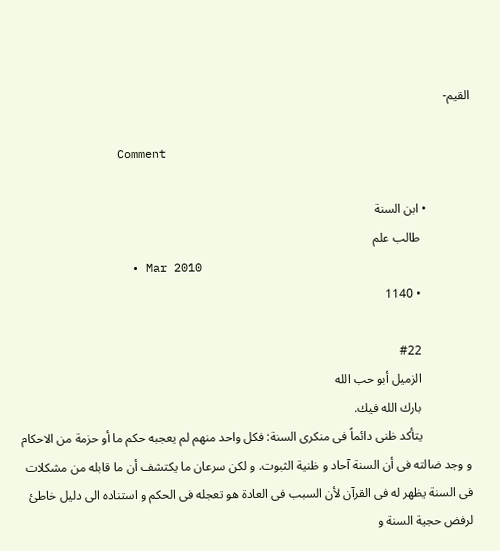القيم-

              Comment

              • ابن السنة
                طالب علم
                • Mar 2010
                • 1140

                #22
                الزميل أبو حب الله
                بارك الله فيك.
                يتأكد ظنى دائماً فى منكرى السنة: فكل واحد منهم لم يعجبه حكم ما أو حزمة من الاحكام و وجد ضالته فى أن السنة آحاد و ظنية الثبوت. و لكن سرعان ما يكتشف أن ما قابله من مشكلات فى السنة يظهر له فى القرآن لأن السبب فى العادة هو تعجله فى الحكم و استناده الى دليل خاطئ لرفض حجية السنة و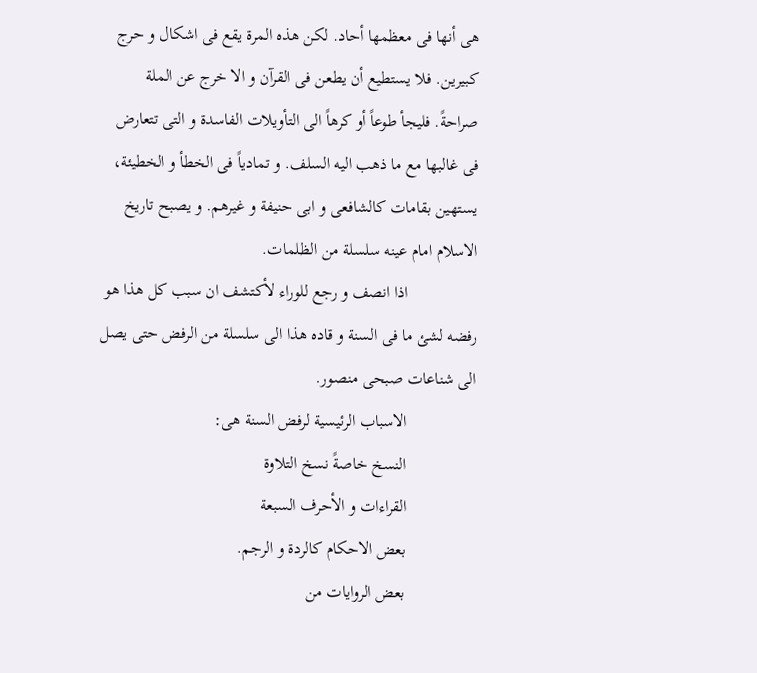هى أنها فى معظمها أحاد. لكن هذه المرة يقع فى اشكال و حرج كبيرين. فلا يستطيع أن يطعن فى القرآن و الا خرج عن الملة صراحةً. فليجأ طوعاً أو كرهاً الى التأويلات الفاسدة و التى تتعارض فى غالبها مع ما ذهب اليه السلف. و تمادياً فى الخطأ و الخطيئة، يستهين بقامات كالشافعى و ابى حنيفة و غيرهم. و يصبح تاريخ الاسلام امام عينه سلسلة من الظلمات.
                اذا انصف و رجع للوراء لأكتشف ان سبب كل هذا هو رفضه لشئ ما فى السنة و قاده هذا الى سلسلة من الرفض حتى يصل الى شناعات صبحى منصور.
                الاسباب الرئيسية لرفض السنة هى:
                النسخ خاصةً نسخ التلاوة
                القراءات و الأحرف السبعة
                بعض الاحكام كالردة و الرجم.
                بعض الروايات من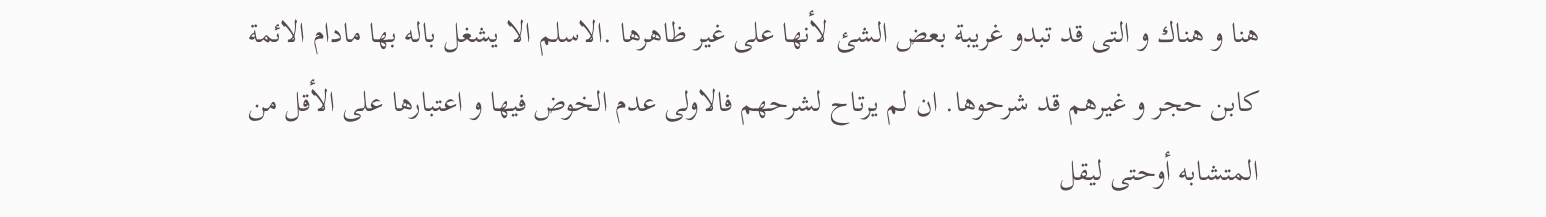هنا و هناك و التى قد تبدو غريبة بعض الشئ لأنها على غير ظاهرها .الاسلم الا يشغل باله بها مادام الائمة كابن حجر و غيرهم قد شرحوها. ان لم يرتاح لشرحهم فالاولى عدم الخوض فيها و اعتبارها على الأقل من المتشابه أوحتى ليقل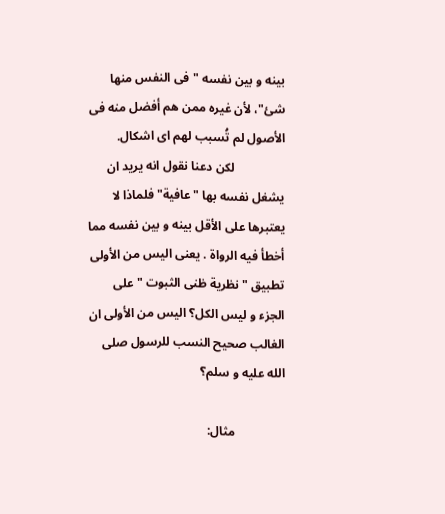بينه و بين نفسه "فى النفس منها شئ"، لأن غيره ممن هم أفضل منه فى الأصول لم تُسبب لهم اى اشكال.
                لكن دعنا نقول انه يريد ان يشغل نفسه بها "عافية" فلماذا لا يعتبرها على الأقل بينه و بين نفسه مما أخطأ فيه الرواة . يعنى اليس من الأولى تطبيق " نظرية ظنى الثبوت " على الجزء و ليس الكل؟ اليس من الأولى ان الغالب صحيح النسب للرسول صلى الله عليه و سلم؟

                مثال: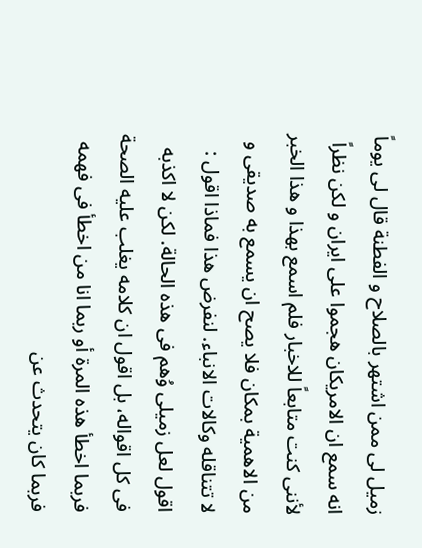زميل لى ممن اشتهر بالصلاح و الفطنة قال لى يوماً انه سمع ان الامريكان هجموا على ايران و لكن نظراً لأننى كنت متابعاً للاخبار فلم اسمع بهذا و هذا الخبر من الاهمية بمكان فلا يصح ان يسمع به صديقى و لا تتناقله وكالات الانباء. لنفرض هذا فماذا اقول : اقول لعل زميلى وُهم فى هذه الحالة. لكن لا اكذبه فى كل اقواله، بل اقول ان كلامه يغلب عليه الصحة فربما اخطأ هذه المرة أو ربما انا من اخطأ فى فهمه فربما كان يتحدث عن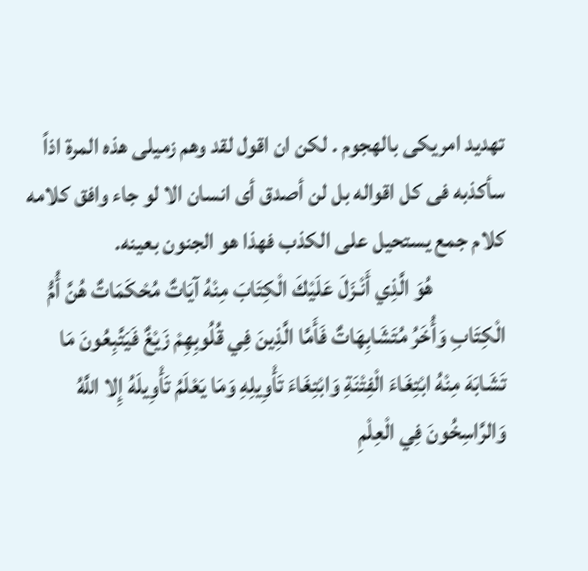تهديد امريكى بالهجوم . لكن ان اقول لقد وهم زميلى هذه المرة اذاً سأكذبه فى كل اقواله بل لن أصدق أى انسان الا لو جاء وافق كلامه كلام جمع يستحيل على الكذب فهذا هو الجنون بعينه.
                هُوَ الَّذِي أَنْـزَلَ عَلَيْكَ الْكِتَابَ مِنْهُ آيَاتٌ مُحْكَمَاتٌ هُنَّ أُمُّ الْكِتَابِ وَأُخَرُ مُتَشَابِهَاتٌ فَأَمَّا الَّذِينَ فِي قُلُوبِهِمْ زَيْغٌ فَيَتَّبِعُونَ مَا تَشَابَهَ مِنْهُ ابْتِغَاءَ الْفِتْنَةِ وَابْتِغَاءَ تَأْوِيلِهِ وَمَا يَعْلَمُ تَأْوِيلَهُ إِلا اللَّهُ وَالرَّاسِخُونَ فِي الْعِلْمِ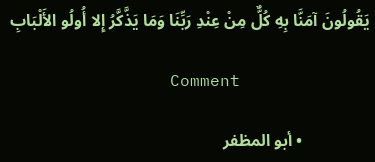يَقُولُونَ آمَنَّا بِهِ كُلٌّ مِنْ عِنْدِ رَبِّنَا وَمَا يَذَّكَّرُ إِلا أُولُو الأَلْبَابِ

                Comment

                • أبو المظفر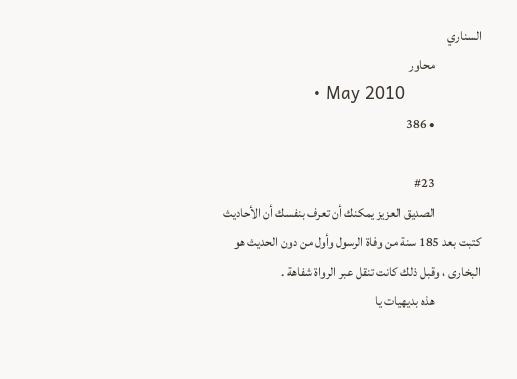السناري
                  محاور
                  • May 2010
                  • 386

                  #23
                  الصديق العزيز يمكنك أن تعرف بنفسك أن الأحاديث كتبت بعد 185 سنة من وفاة الرسول وأول من دون الحديث هو البخارى ، وقبل ذلك كانت تنقل عبر الرواة شفاهة .
                  هذه بديهيات يا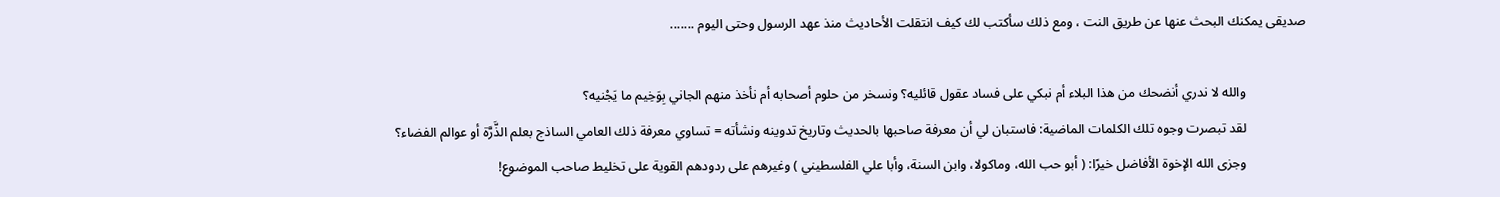صديقى يمكنك البحث عنها عن طريق النت ، ومع ذلك سأكتب لك كيف انتقلت الأحاديث منذ عهد الرسول وحتى اليوم .......

                  والله لا ندري أنضحك من هذا البلاء أم نبكي على فساد عقول قائليه؟ ونسخر من حلوم أصحابه أم نأخذ منهم الجاني بِوَخِيم ما يَجْنيه؟
                  لقد تبصرت وجوه تلك الكلمات الماضية: فاستبان لي أن معرفة صاحبها بالحديث وتاريخ تدوينه ونشأته = تساوي معرفة ذلك العامي الساذج بعلم الذَّرَّة أو عوالم الفضاء؟
                  وجزى الله الإخوة الأفاضل خيرًا: ( أبو حب الله، وماكولا، وابن السنة، وأبا علي الفلسطيني ) وغيرهم على ردودهم القوية على تخليط صاحب الموضوع!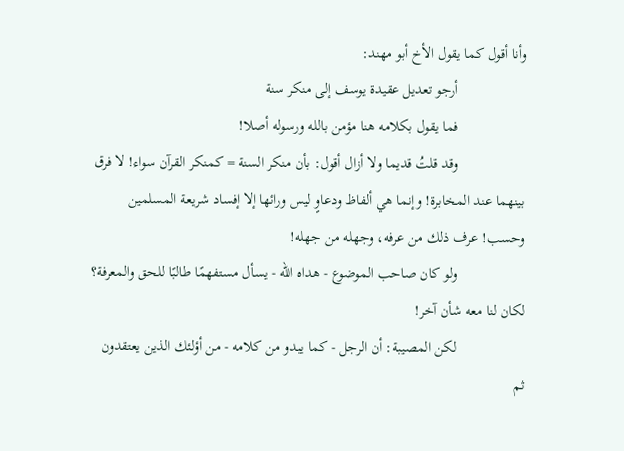وأنا أقول كما يقول الأخ أبو مهند:
                  أرجو تعديل عقيدة يوسف إلى منكر سنة
                  فما يقول بكلامه هنا مؤمن بالله ورسوله أصلا!
                  وقد قلتُ قديما ولا أزال أقول: بأن منكر السنة = كمنكر القرآن سواء! لا فرق بينهما عند المخابرة! وإنما هي ألفاظ ودعاوٍ ليس ورائها إلا إفساد شريعة المسلمين وحسب! عرف ذلك من عرفه، وجهله من جهله!
                  ولو كان صاحب الموضوع - هداه الله - يسأل مستفهمًا طالبًا للحق والمعرفة؟ لكان لنا معه شأن آخر!
                  لكن المصيبة: أن الرجل - كما يبدو من كلامه - من أؤلئك الذين يعتقدون ثم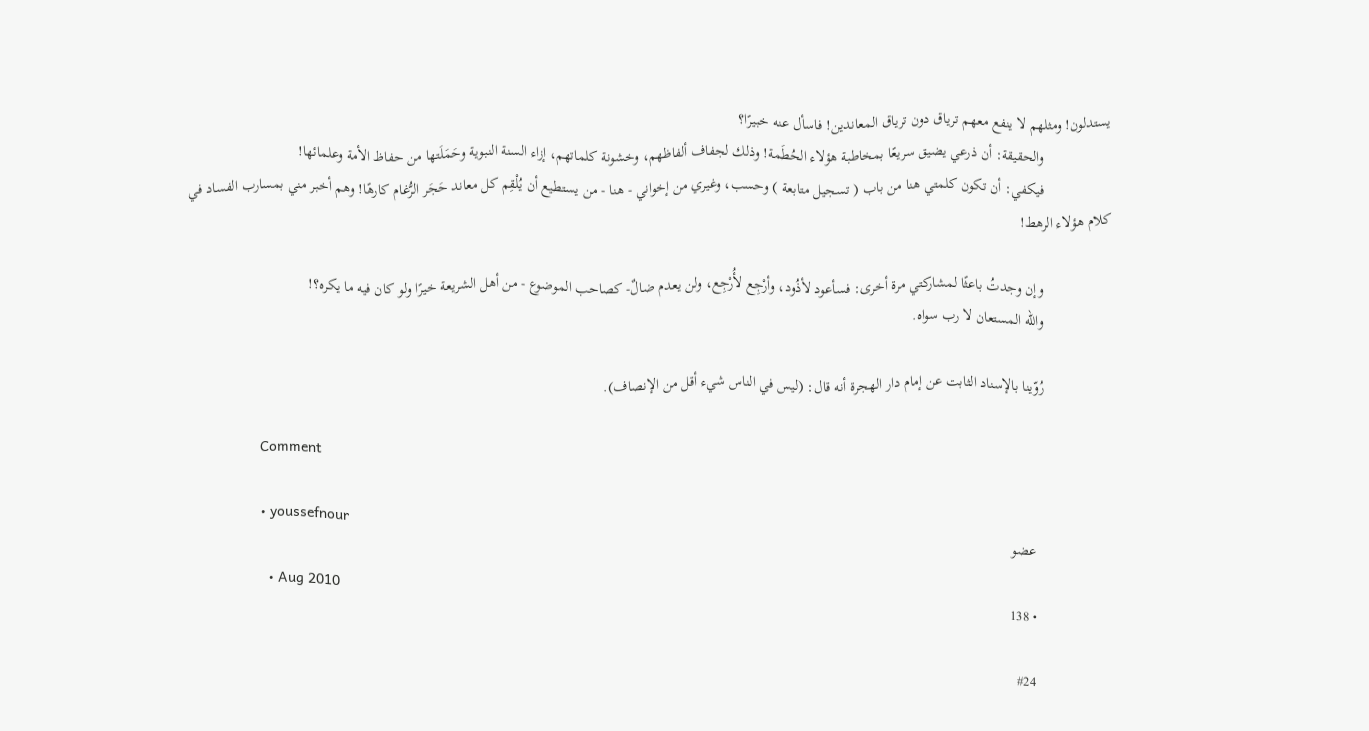يستدلون! ومثلهم لا ينفع معهم ترياق دون ترياق المعاندين! فاسأل عنه خبيرًا؟
                  والحقيقة: أن ذرعي يضيق سريعًا بمخاطبة هؤلاء الحُطَمة! وذلك لجفاف ألفاظهم، وخشونة كلماتهم، إزاء السنة النبوية وحَمَلَتها من حفاظ الأمة وعلمائها!
                  فيكفي: أن تكون كلمتي هنا من باب ( تسجيل متابعة ) وحسب، وغيري من إخواني - هنا - من يستطيع أن يُلْقِم كل معاند حَجَر الرُّغام كارهًا! وهم أخبر مني بمسارب الفساد في كلام هؤلاء الرهط!

                  وإن وجدتُ باعثًا لمشاركتي مرة أخرى: فسأعود لأذُود، وأرْجِع لأُرْجِع، ولن يعدم ضالٌ- كصاحب الموضوع - من أهل الشريعة خيرًا ولو كان فيه ما يكره؟!
                  والله المستعان لا رب سواه.

                  رُوّينا بالإسناد الثابت عن إمام دار الهجرة أنه قال: (ليس في الناس شيء أقل من الإنصاف).

                  Comment

                  • youssefnour
                    عضو
                    • Aug 2010
                    • 138

                    #24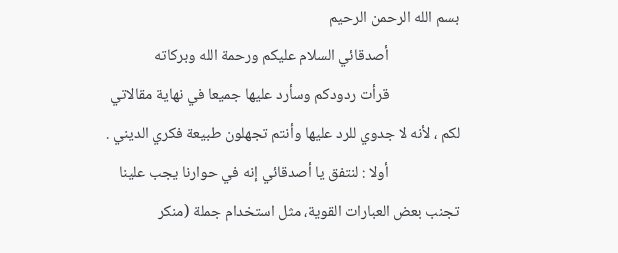بسم الله الرحمن الرحيم
                    أصدقائي السلام عليكم ورحمة الله وبركاته
                    قرأت ردودكم وسأرد عليها جميعا في نهاية مقالاتي لكم ، لأنه لا جدوي للرد عليها وأنتم تجهلون طبيعة فكري الديني .
                    أولا : لنتفق يا أصدقائي إنه في حوارنا يجب علينا تجنب بعض العبارات القوية، مثل استخدام جملة (منكر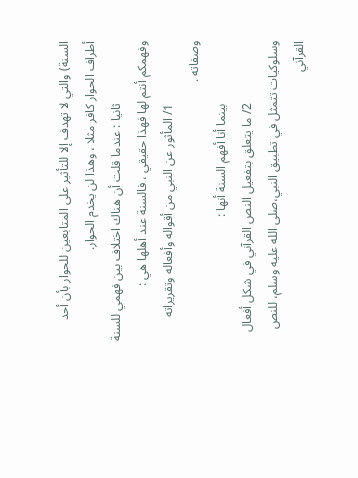السنة) والتي لا تهدف إلا للتأثير على المتابعين للحوار بأن أحد أطراف الحوار كافر مثلا ، وهذا لن يخدم الحوار.
                    ثانيا : عندما قلت أن هناك اختلاف بين فهمي للسنة وفهمكم أنتم لها فهذا حقيقي ، فالسنة عند أهلها هي :
                    1/ المأثور عن النبي من أقواله وأفعاله وتقريراته وصفاته .
                    بينما أنا أفهم السنة أنها :
                    2/ ما يتعلق بتفعيل النص القرآني في شكل أفعال وسلوكيات تتمثل في تطبيق النبي،صلى الله عليه وسلم، للنص القرآني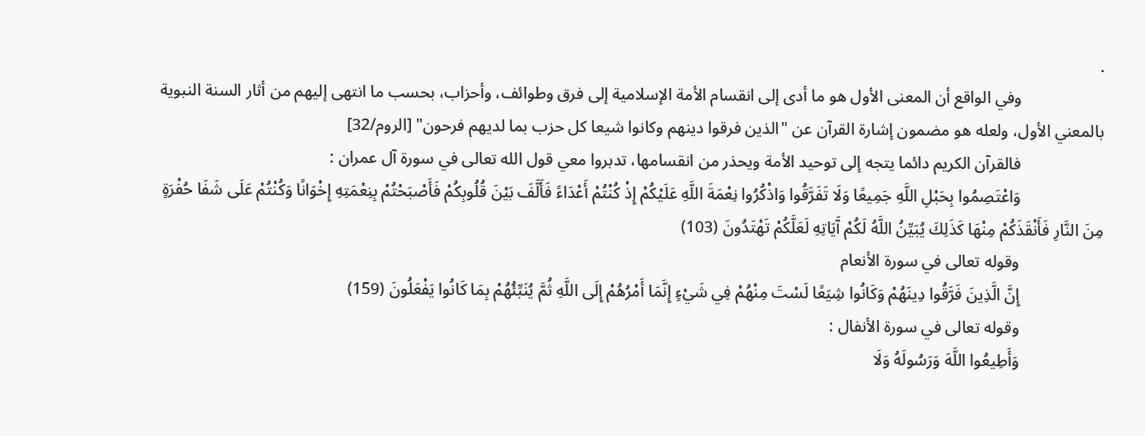.
                    وفي الواقع أن المعنى الأول هو ما أدى إلى انقسام الأمة الإسلامية إلى فرق وطوائف، وأحزاب، بحسب ما انتهى إليهم من أثار السنة النبوية بالمعني الأول، ولعله هو مضمون إشارة القرآن عن "الذين فرقوا دينهم وكانوا شيعا كل حزب بما لديهم فرحون" [الروم/32]
                    فالقرآن الكريم دائما يتجه إلى توحيد الأمة ويحذر من انقسامها، تدبروا معي قول الله تعالى في سورة آل عمران :
                    وَاعْتَصِمُوا بِحَبْلِ اللَّهِ جَمِيعًا وَلَا تَفَرَّقُوا وَاذْكُرُوا نِعْمَةَ اللَّهِ عَلَيْكُمْ إِذْ كُنْتُمْ أَعْدَاءً فَأَلَّفَ بَيْنَ قُلُوبِكُمْ فَأَصْبَحْتُمْ بِنِعْمَتِهِ إِخْوَانًا وَكُنْتُمْ عَلَى شَفَا حُفْرَةٍ مِنَ النَّارِ فَأَنْقَذَكُمْ مِنْهَا كَذَلِكَ يُبَيِّنُ اللَّهُ لَكُمْ آَيَاتِهِ لَعَلَّكُمْ تَهْتَدُونَ (103)
                    وقوله تعالى في سورة الأنعام
                    إِنَّ الَّذِينَ فَرَّقُوا دِينَهُمْ وَكَانُوا شِيَعًا لَسْتَ مِنْهُمْ فِي شَيْءٍ إِنَّمَا أَمْرُهُمْ إِلَى اللَّهِ ثُمَّ يُنَبِّئُهُمْ بِمَا كَانُوا يَفْعَلُونَ (159)
                    وقوله تعالى في سورة الأنفال :
                    وَأَطِيعُوا اللَّهَ وَرَسُولَهُ وَلَا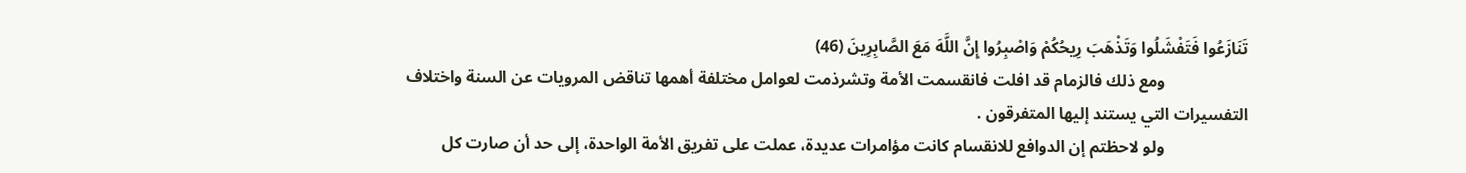تَنَازَعُوا فَتَفْشَلُوا وَتَذْهَبَ رِيحُكُمْ وَاصْبِرُوا إِنَّ اللَّهَ مَعَ الصَّابِرِينَ (46)
                    ومع ذلك فالزمام قد افلت فانقسمت الأمة وتشرذمت لعوامل مختلفة أهمها تناقض المرويات عن السنة واختلاف التفسيرات التي يستند إليها المتفرقون .
                    ولو لاحظتم إن الدوافع للانقسام كانت مؤامرات عديدة، عملت على تفريق الأمة الواحدة، إلى حد أن صارت كل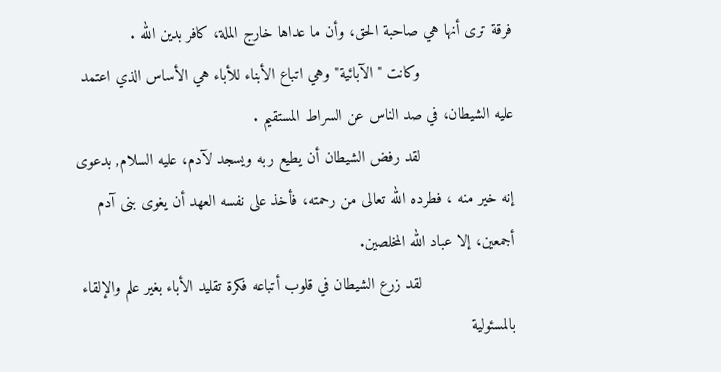فرقة ترى أنها هي صاحبة الحق، وأن ما عداها خارج الملة، كافر بدين الله .
                    وكانت "الآبائية" وهي اتباع الأبناء للأباء هي الأساس الذي اعتمد عليه الشيطان، في صد الناس عن السراط المستقيم .
                    لقد رفض الشيطان أن يطيع ربه ويسجد لآدم، عليه السلام, بدعوى إنه خير منه ، فطرده الله تعالى من رحمته، فأخذ على نفسه العهد أن يغوى بنى آدم أجمعين، إلا عباد الله المخلصين.
                    لقد زرع الشيطان في قلوب أتباعه فكرة تقليد الأباء بغير علم والإلقاء بالمسئولية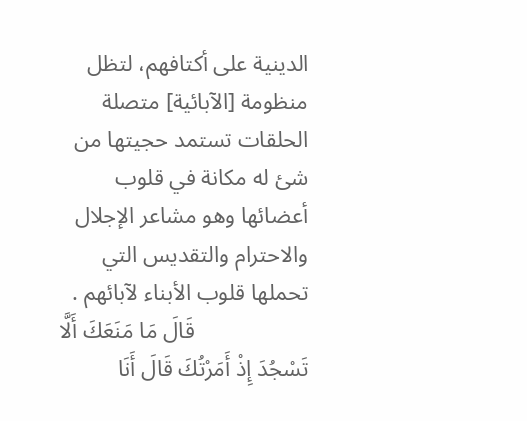الدينية على أكتافهم، لتظل منظومة [الآبائية] متصلة الحلقات تستمد حجيتها من شئ له مكانة في قلوب أعضائها وهو مشاعر الإجلال والاحترام والتقديس التي تحملها قلوب الأبناء لآبائهم .
                    قَالَ مَا مَنَعَكَ أَلَّا تَسْجُدَ إِذْ أَمَرْتُكَ قَالَ أَنَا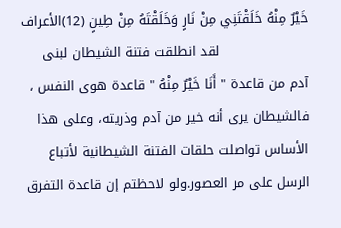خَيْرٌ مِنْهُ خَلَقْتَنِي مِنْ نَارٍ وَخَلَقْتَهُ مِنْ طِينٍ (12)الأعراف
                    لقد انطلقت فتنة الشيطان لبنى آدم من قاعدة " أَنَا خَيْرٌ مِنْهُ " قاعدة هوى النفس ، فالشيطان يرى أنه خير من آدم وذريته، وعلى هذا الأساس تواصلت حلقات الفتنة الشيطانية لأتباع الرسل على مر العصور.ولو لاحظتم إن قاعدة التفرق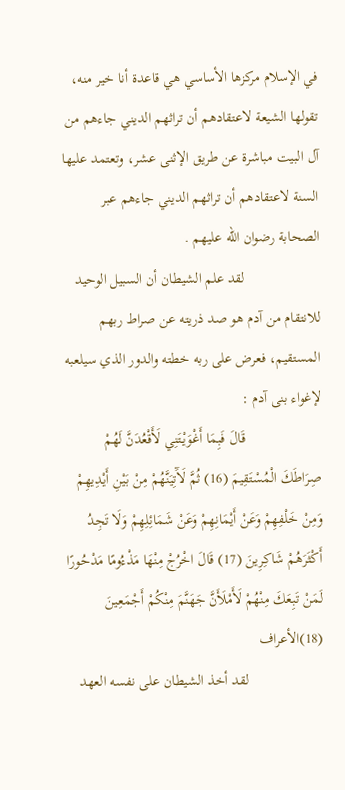في الإسلام مركزها الأساسي هي قاعدة أنا خير منه، تقولها الشيعة لاعتقادهم أن تراثهم الديني جاءهم من آل البيت مباشرة عن طريق الإثنى عشر، وتعتمد عليها السنة لاعتقادهم أن تراثهم الديني جاءهم عبر الصحابة رضوان الله عليهم .
                    لقد علم الشيطان أن السبيل الوحيد للانتقام من آدم هو صد ذريته عن صراط ربهم المستقيم، فعرض على ربه خطته والدور الذي سيلعبه لإغواء بنى آدم :
                    قَالَ فَبِمَا أَغْوَيْتَنِي لَأَقْعُدَنَّ لَهُمْ صِرَاطَكَ الْمُسْتَقِيمَ (16) ثُمَّ لَآَتِيَنَّهُمْ مِنْ بَيْنِ أَيْدِيهِمْ وَمِنْ خَلْفِهِمْ وَعَنْ أَيْمَانِهِمْ وَعَنْ شَمَائِلِهِمْ وَلَا تَجِدُ أَكْثَرَهُمْ شَاكِرِينَ (17) قَالَ اخْرُجْ مِنْهَا مَذْءُومًا مَدْحُورًا لَمَنْ تَبِعَكَ مِنْهُمْ لَأَمْلَأَنَّ جَهَنَّمَ مِنْكُمْ أَجْمَعِينَ (18)الأعراف
                    لقد أخذ الشيطان على نفسه العهد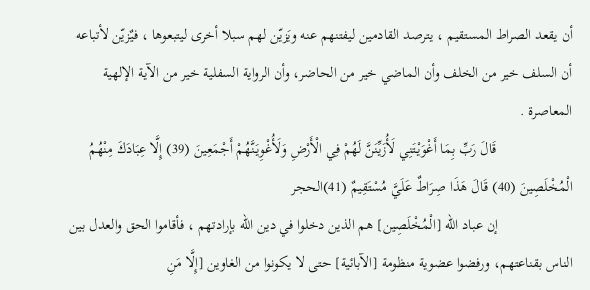أن يقعد الصراط المستقيم ، يترصد القادمين ليفتنهم عنه ويَزيّن لهم سبلا أخرى ليتبعوها ، فيٌزيّن لأتباعه أن السلف خير من الخلف وأن الماضي خير من الحاضر، وأن الرواية السفلية خير من الآية الإلهية المعاصرة .
                    قَالَ رَبِّ بِمَا أَغْوَيْتَنِي لَأُزَيِّنَنَّ لَهُمْ فِي الْأَرْضِ وَلَأُغْوِيَنَّهُمْ أَجْمَعِينَ (39) إِلَّا عِبَادَكَ مِنْهُمُ الْمُخْلَصِينَ (40) قَالَ هَذَا صِرَاطٌ عَلَيَّ مُسْتَقِيمٌ (41)الحجر
                    إن عباد الله [الْمُخْلَصِين] هم الذين دخلوا في دين الله بإرادتهم ، فأقاموا الحق والعدل بين الناس بقناعتهم، ورفضوا عضوية منظومة [الآبائية] حتى لا يكونوا من الغاوين [إِلَّا مَنِ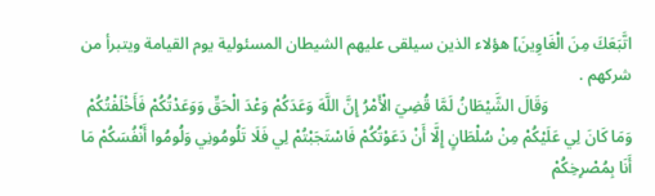اتَّبَعَكَ مِنَ الْغَاوِينَ] هؤلاء الذين سيلقى عليهم الشيطان المسئولية يوم القيامة ويتبرأ من شركهم .
                    وَقَالَ الشَّيْطَانُ لَمَّا قُضِيَ الْأَمْرُ إِنَّ اللَّهَ وَعَدَكُمْ وَعْدَ الْحَقِّ وَوَعَدْتُكُمْ فَأَخْلَفْتُكُمْ وَمَا كَانَ لِي عَلَيْكُمْ مِنْ سُلْطَانٍ إِلَّا أَنْ دَعَوْتُكُمْ فَاسْتَجَبْتُمْ لِي فَلَا تَلُومُونِي وَلُومُوا أَنْفُسَكُمْ مَا أَنَا بِمُصْرِخِكُمْ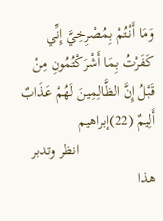وَمَا أَنْتُمْ بِمُصْرِخِيَّ إِنِّي كَفَرْتُ بِمَا أَشْرَكْتُمُونِ مِنْ قَبْلُ إِنَّ الظَّالِمِينَ لَهُمْ عَذَابٌ أَلِيمٌ (22)إبراهيم
                    انظر وتدبر هذا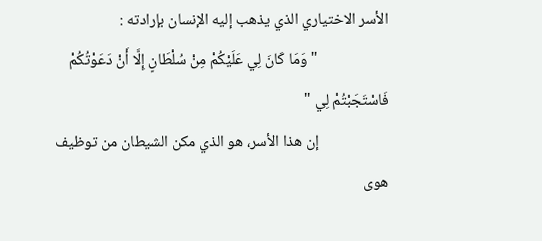الأسر الاختياري الذي يذهب إليه الإنسان بإرادته :
                    " وَمَا كَانَ لِي عَلَيْكُمْ مِنْ سُلْطَانٍ إِلَّا أَنْ دَعَوْتُكُمْ فَاسْتَجَبْتُمْ لِي "
                    إن هذا الأسر، هو الذي مكن الشيطان من توظيف هوى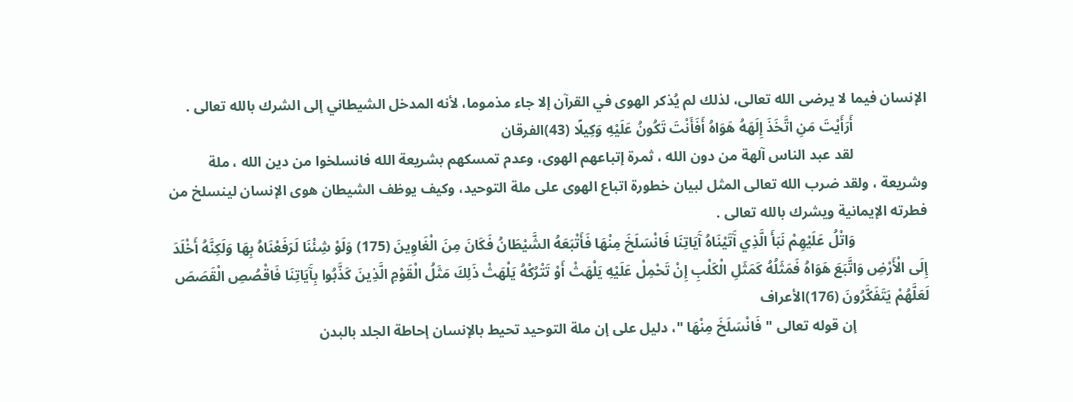الإنسان فيما لا يرضى الله تعالى، لذلك لم يُذكر الهوى في القرآن إلا جاء مذموما، لأنه المدخل الشيطاني إلى الشرك بالله تعالى .
                    أَرَأَيْتَ مَنِ اتَّخَذَ إِلَهَهُ هَوَاهُ أَفَأَنْتَ تَكُونُ عَلَيْهِ وَكِيلًا (43)الفرقان
                    لقد عبد الناس آلهة من دون الله ، ثمرة إتباعهم الهوى، وعدم تمسكهم بشريعة الله فانسلخوا من دين الله ، ملة وشريعة ، ولقد ضرب الله تعالى المثل لبيان خطورة اتباع الهوى على ملة التوحيد، وكيف يوظف الشيطان هوى الإنسان لينسلخ من فطرته الإيمانية ويشرك بالله تعالى .
                    وَاتْلُ عَلَيْهِمْ نَبَأَ الَّذِي آَتَيْنَاهُ آَيَاتِنَا فَانْسَلَخَ مِنْهَا فَأَتْبَعَهُ الشَّيْطَانُ فَكَانَ مِنَ الْغَاوِينَ (175) وَلَوْ شِئْنَا لَرَفَعْنَاهُ بِهَا وَلَكِنَّهُ أَخْلَدَ إِلَى الْأَرْضِ وَاتَّبَعَ هَوَاهُ فَمَثَلُهُ كَمَثَلِ الْكَلْبِ إِنْ تَحْمِلْ عَلَيْهِ يَلْهَثْ أَوْ تَتْرُكْهُ يَلْهَثْ ذَلِكَ مَثَلُ الْقَوْمِ الَّذِينَ كَذَّبُوا بِآَيَاتِنَا فَاقْصُصِ الْقَصَصَ لَعَلَّهُمْ يَتَفَكَّرُونَ (176)الأعراف
                    إن قوله تعالى " فَانْسَلَخَ مِنْهَا "، دليل على إن ملة التوحيد تحيط بالإنسان إحاطة الجلد بالبدن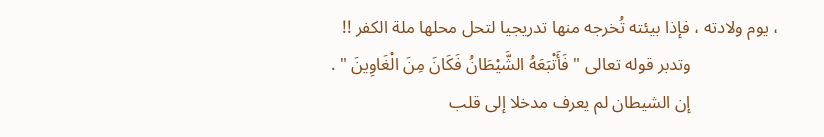، يوم ولادته ، فإذا بيئته تُخرجه منها تدريجيا لتحل محلها ملة الكفر !!
                    وتدبر قوله تعالى " فَأَتْبَعَهُ الشَّيْطَانُ فَكَانَ مِنَ الْغَاوِينَ " .
                    إن الشيطان لم يعرف مدخلا إلى قلب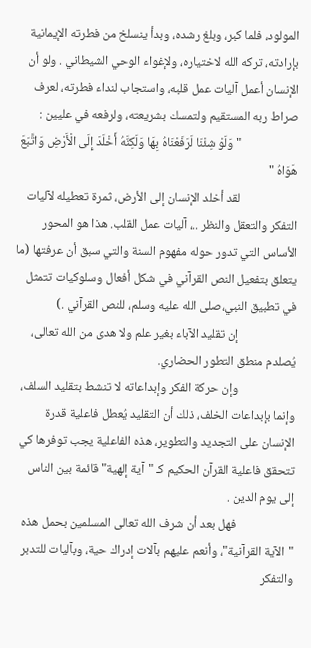المولود، فلما كبر، وبلغ رشده، وبدأ ينسلخ من فطرته الإيمانية بإرادته، تركه الله لاختياره، ولإغواء الوحي الشيطاني . ولو أن الإنسان أعمل آليات عمل قلبه، واستجاب لنداء فطرته، لعرف صراط ربه المستقيم ولتمسك بشريعته، ولرفعه في عليين :
                    " وَلَوْ شِئْنَا لَرَفَعْنَاهُ بِهَا وَلَكِنَّهُ أَخْلَدَ إِلَى الْأَرْضِ وَاتَّبَعَ هَوَاهُ "
                    لقد أخلد الإنسان إلى الأرض، ثمرة تعطيله لآليات التفكر والتعقل والنظر ..، آليات عمل القلب. هذا هو المحور الأساس التي تدور حوله مفهوم السنة والتي سبق أن عرفتها (ما يتعلق بتفعيل النص القرآني في شكل أفعال وسلوكيات تتمثل في تطبيق النبي،صلى الله عليه وسلم، للنص القرآني .)
                    إن تقليد الآباء بغير علم ولا هدى من الله تعالى، يُصلدم منطق التطور الحضاري.
                    وإن حركة الفكر وإبداعاته لا تنشط بتقليد السلف، وإنما بإبداعات الخلف، ذلك أن التقليد يُعطل فاعلية قدرة الإنسان على التجديد والتطوير، هذه الفاعلية يجب توفرها كي تتحقق فاعلية القرآن الحكيم كـ "آية إلهية" قائمة بين الناس إلى يوم الدين .
                    فهل بعد أن شرف الله تعالى المسلمين بحمل هذه "الآية القرآنية"، وأنعم عليهم بآلات إدراك حية، وبآليات للتدبر والتفكر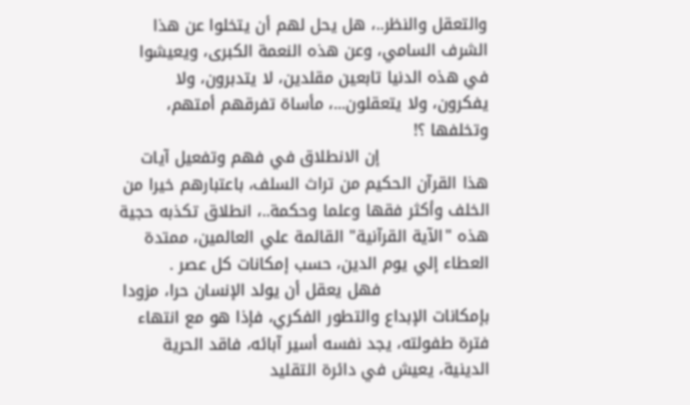والتعقل والنظر..، هل يحل لهم أن يتخلوا عن هذا الشرف السامي، وعن هذه النعمة الكبرى، ويعيشوا في هذه الدنيا تابعين مقلدين، لا يتدبرون، ولا يفكرون، ولا يتعقلون...، مأساة تفرقهم أمتهم، وتخلفها ؟!
                    إن الانطلاق في فهم وتفعيل آيات هذا القرآن الحكيم من تراث السلف، باعتبارهم خيرا من الخلف وأكثر فقها وعلما وحكمة..، انطلاق تكذبه حجية هذه "الآية القرآنية" القائمة علي العالمين، ممتدة العطاء إلي يوم الدين، حسب إمكانات كل عصر .
                    فهل يعقل أن يولد الإنسان حرا، مزودا بإمكانات الإبداع والتطور الفكري، فإذا هو مع انتهاء فترة طفولته، يجد نفسه أسير آبائه، فاقد الحرية الدينية، يعيش في دائرة التقليد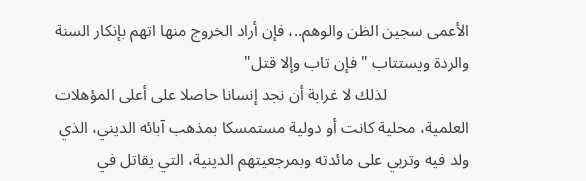الأعمى سجين الظن والوهم..، فإن أراد الخروج منها اتهم بإنكار السنة والردة ويستتاب "فإن تاب وإلا قتل"
                    لذلك لا غرابة أن نجد إنسانا حاصلا على أعلى المؤهلات العلمية، محلية كانت أو دولية مستمسكا بمذهب آبائه الديني، الذي ولد فيه وتربي على مائدته وبمرجعيتهم الدينية، التي يقاتل في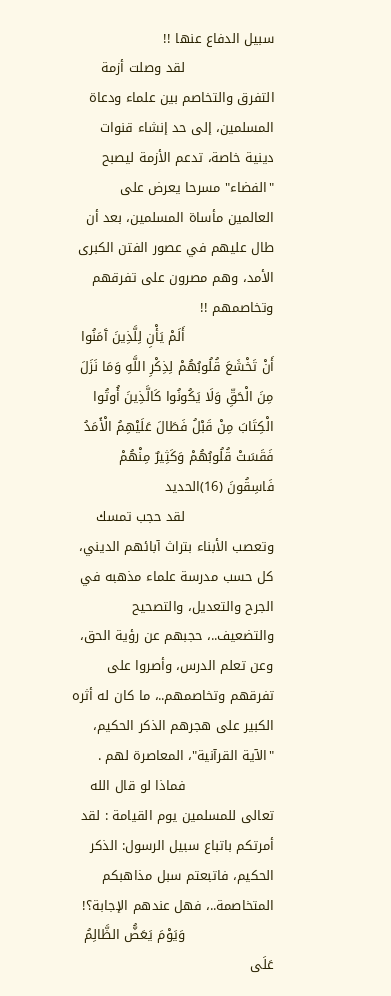سبيل الدفاع عنها !!
                    لقد وصلت أزمة التفرق والتخاصم بين علماء ودعاة المسلمين، إلى حد إنشاء قنوات دينية خاصة، تدعم الأزمة ليصبح "الفضاء" مسرحا يعرض على العالمين مأساة المسلمين، بعد أن طال عليهم في عصور الفتن الكبرى الأمد، وهم مصرون على تفرقهم وتخاصمهم !!
                    أَلَمْ يَأْنِ لِلَّذِينَ آَمَنُوا أَنْ تَخْشَعَ قُلُوبُهُمْ لِذِكْرِ اللَّهِ وَمَا نَزَلَ مِنَ الْحَقِّ وَلَا يَكُونُوا كَالَّذِينَ أُوتُوا الْكِتَابَ مِنْ قَبْلُ فَطَالَ عَلَيْهِمُ الْأَمَدُ فَقَسَتْ قُلُوبُهُمْ وَكَثِيرٌ مِنْهُمْ فَاسِقُونَ (16)الحديد
                    لقد حجب تمسك وتعصب الأبناء بتراث آبائهم الديني، كل حسب مدرسة علماء مذهبه في الجرح والتعديل، والتصحيح والتضعيف..، حجبهم عن رؤية الحق، وعن تعلم الدرس، وأصروا على تفرقهم وتخاصمهم..، ما كان له أثره الكبير على هجرهم الذكر الحكيم، "الآية القرآنية"، المعاصرة لهم .
                    فماذا لو قال الله تعالى للمسلمين يوم القيامة : لقد أمرتكم باتباع سبيل الرسول: الذكر الحكيم، فاتبعتم سبل مذاهبكم المتخاصمة..، فهل عندهم الإجابة؟!
                    وَيَوْمَ يَعَضُّ الظَّالِمُ عَلَى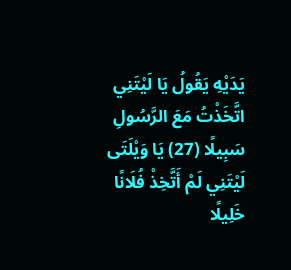يَدَيْهِ يَقُولُ يَا لَيْتَنِي اتَّخَذْتُ مَعَ الرَّسُولِ سَبِيلًا (27) يَا وَيْلَتَى لَيْتَنِي لَمْ أَتَّخِذْ فُلَانًا خَلِيلًا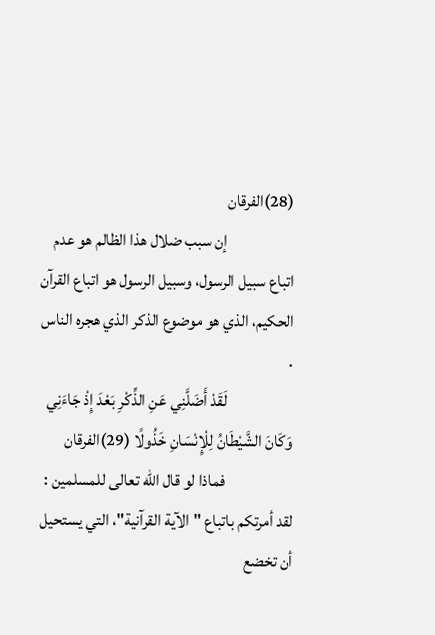(28)الفرقان
                    إن سبب ضلال هذا الظالم هو عدم اتباع سبيل الرسول، وسبيل الرسول هو اتباع القرآن الحكيم، الذي هو موضوع الذكر الذي هجره الناس .
                    لَقَدْ أَضَلَّنِي عَنِ الذِّكْرِ بَعْدَ إِذْ جَاءَنِي وَكَانَ الشَّيْطَانُ لِلْإِنْسَانِ خَذُولًا (29)الفرقان
                    فماذا لو قال الله تعالى للمسلمين : لقد أمرتكم باتباع "الآية القرآنية"، التي يستحيل أن تخضع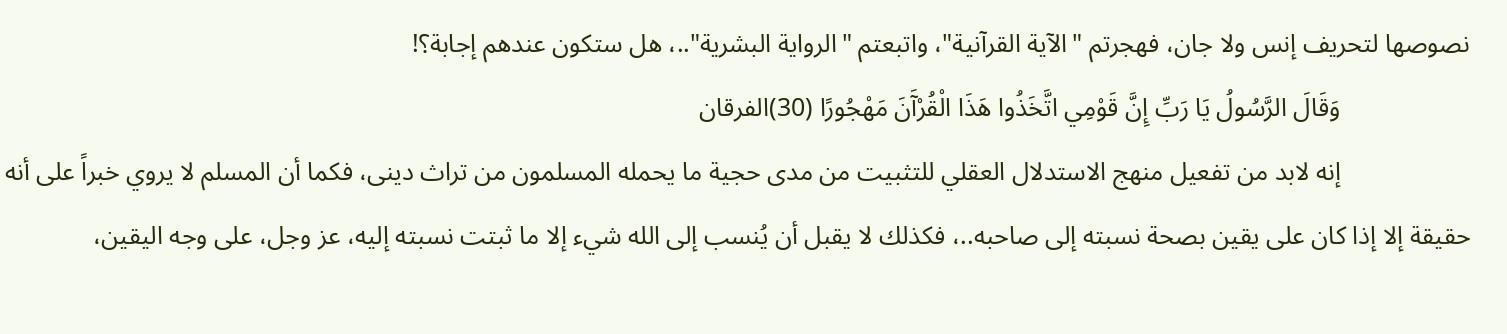نصوصها لتحريف إنس ولا جان، فهجرتم "الآية القرآنية"، واتبعتم "الرواية البشرية"..، هل ستكون عندهم إجابة؟!
                    وَقَالَ الرَّسُولُ يَا رَبِّ إِنَّ قَوْمِي اتَّخَذُوا هَذَا الْقُرْآَنَ مَهْجُورًا (30)الفرقان
                    إنه لابد من تفعيل منهج الاستدلال العقلي للتثبيت من مدى حجية ما يحمله المسلمون من تراث دينى، فكما أن المسلم لا يروي خبراً على أنه حقيقة إلا إذا كان على يقين بصحة نسبته إلى صاحبه..، فكذلك لا يقبل أن يُنسب إلى الله شيء إلا ما ثبتت نسبته إليه، عز وجل، على وجه اليقين،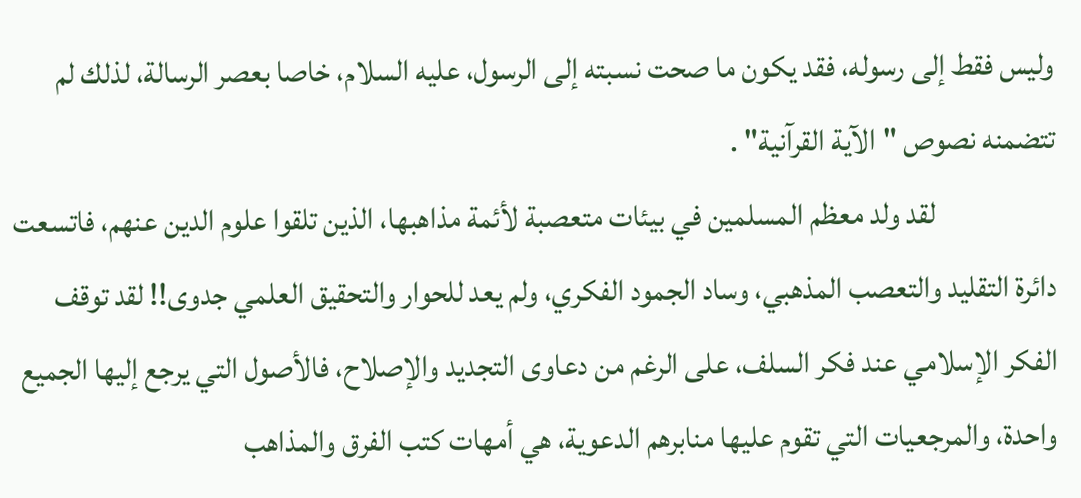وليس فقط إلى رسوله، فقد يكون ما صحت نسبته إلى الرسول، عليه السلام، خاصا بعصر الرسالة، لذلك لم تتضمنه نصوص "الآية القرآنية" .
                    لقد ولد معظم المسلمين في بيئات متعصبة لأئمة مذاهبها، الذين تلقوا علوم الدين عنهم، فاتسعت دائرة التقليد والتعصب المذهبي، وساد الجمود الفكري، ولم يعد للحوار والتحقيق العلمي جدوى!! لقد توقف الفكر الإسلامي عند فكر السلف، على الرغم من دعاوى التجديد والإصلاح، فالأصول التي يرجع إليها الجميع واحدة، والمرجعيات التي تقوم عليها منابرهم الدعوية، هي أمهات كتب الفرق والمذاهب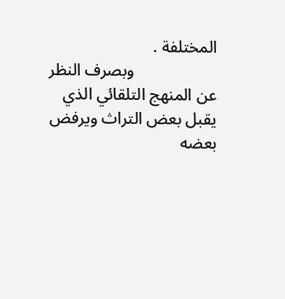المختلفة .
                    وبصرف النظر عن المنهج التلقائي الذي يقبل بعض التراث ويرفض بعضه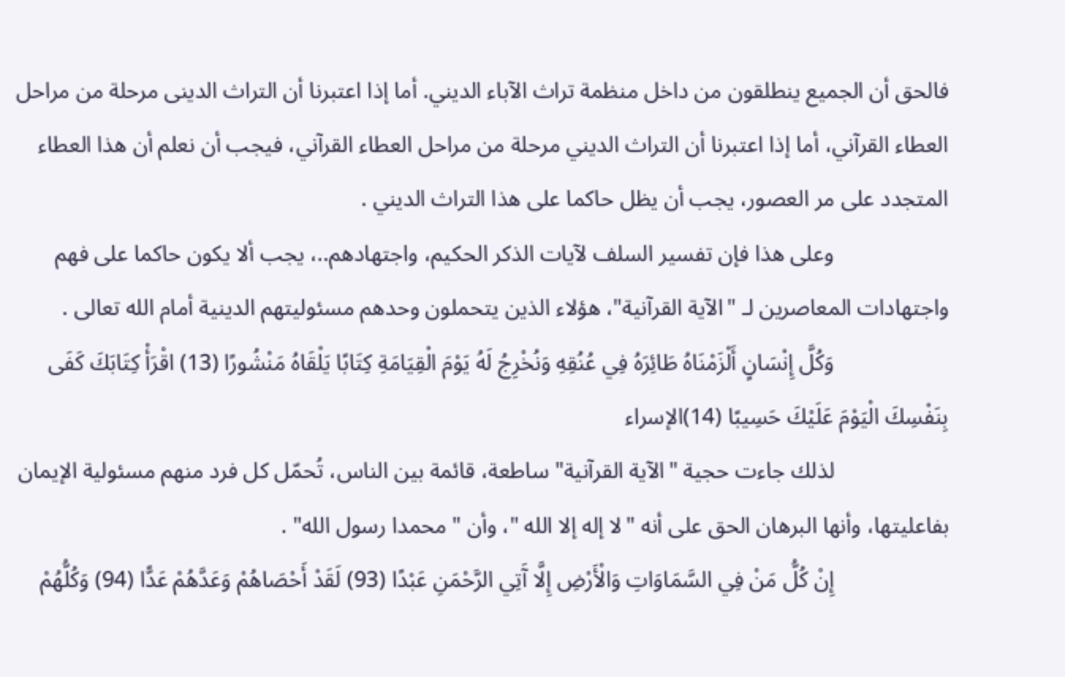فالحق أن الجميع ينطلقون من داخل منظمة تراث الآباء الديني. أما إذا اعتبرنا أن التراث الدينى مرحلة من مراحل العطاء القرآني، أما إذا اعتبرنا أن التراث الديني مرحلة من مراحل العطاء القرآني، فيجب أن نعلم أن هذا العطاء المتجدد على مر العصور، يجب أن يظل حاكما على هذا التراث الديني .
                    وعلى هذا فإن تفسير السلف لآيات الذكر الحكيم، واجتهادهم..، يجب ألا يكون حاكما على فهم واجتهادات المعاصرين لـ "الآية القرآنية"، هؤلاء الذين يتحملون وحدهم مسئوليتهم الدينية أمام الله تعالى .
                    وَكُلَّ إِنْسَانٍ أَلْزَمْنَاهُ طَائِرَهُ فِي عُنُقِهِ وَنُخْرِجُ لَهُ يَوْمَ الْقِيَامَةِ كِتَابًا يَلْقَاهُ مَنْشُورًا (13) اقْرَأْ كِتَابَكَ كَفَى بِنَفْسِكَ الْيَوْمَ عَلَيْكَ حَسِيبًا (14)الإسراء
                    لذلك جاءت حجية "الآية القرآنية" ساطعة، قائمة بين الناس، تُحمّل كل فرد منهم مسئولية الإيمان بفاعليتها، وأنها البرهان الحق على أنه "لا إله إلا الله "، وأن "محمدا رسول الله" .
                    إِنْ كُلُّ مَنْ فِي السَّمَاوَاتِ وَالْأَرْضِ إِلَّا آَتِي الرَّحْمَنِ عَبْدًا (93) لَقَدْ أَحْصَاهُمْ وَعَدَّهُمْ عَدًّا (94) وَكُلُّهُمْ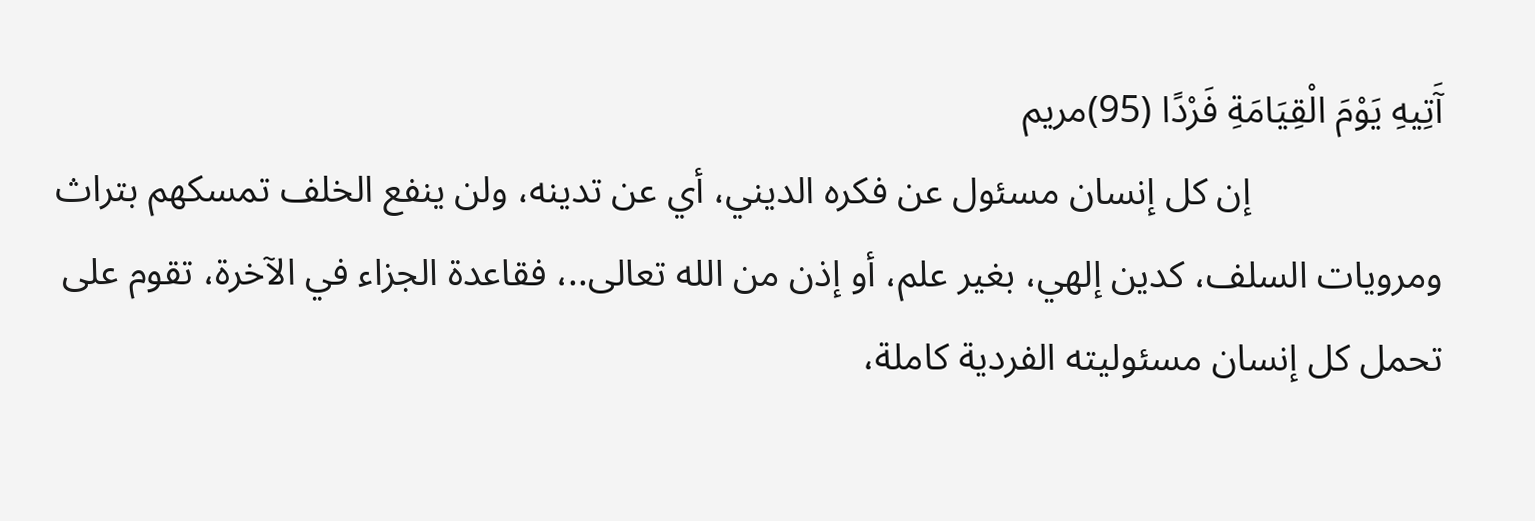آَتِيهِ يَوْمَ الْقِيَامَةِ فَرْدًا (95)مريم
                    إن كل إنسان مسئول عن فكره الديني، أي عن تدينه، ولن ينفع الخلف تمسكهم بتراث ومرويات السلف، كدين إلهي، بغير علم، أو إذن من الله تعالى..، فقاعدة الجزاء في الآخرة، تقوم على تحمل كل إنسان مسئوليته الفردية كاملة،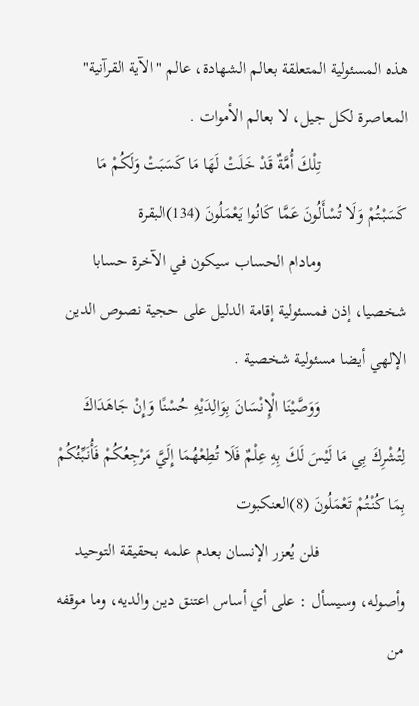هذه المسئولية المتعلقة بعالم الشهادة، عالم "الآية القرآنية" المعاصرة لكل جيل، لا بعالم الأموات .
                    تِلْكَ أُمَّةٌ قَدْ خَلَتْ لَهَا مَا كَسَبَتْ وَلَكُمْ مَا كَسَبْتُمْ وَلَا تُسْأَلُونَ عَمَّا كَانُوا يَعْمَلُونَ (134)البقرة
                    ومادام الحساب سيكون في الآخرة حسابا شخصيا، إذن فمسئولية إقامة الدليل على حجية نصوص الدين الإلهي أيضا مسئولية شخصية .
                    وَوَصَّيْنَا الْإِنْسَانَ بِوَالِدَيْهِ حُسْنًا وَإِنْ جَاهَدَاكَ لِتُشْرِكَ بِي مَا لَيْسَ لَكَ بِهِ عِلْمٌ فَلَا تُطِعْهُمَا إِلَيَّ مَرْجِعُكُمْ فَأُنَبِّئُكُمْ بِمَا كُنْتُمْ تَعْمَلُونَ (8)العنكبوت
                    فلن يُعزر الإنسان بعدم علمه بحقيقة التوحيد وأصوله، وسيسأل : على أي أساس اعتنق دين والديه، وما موقفه من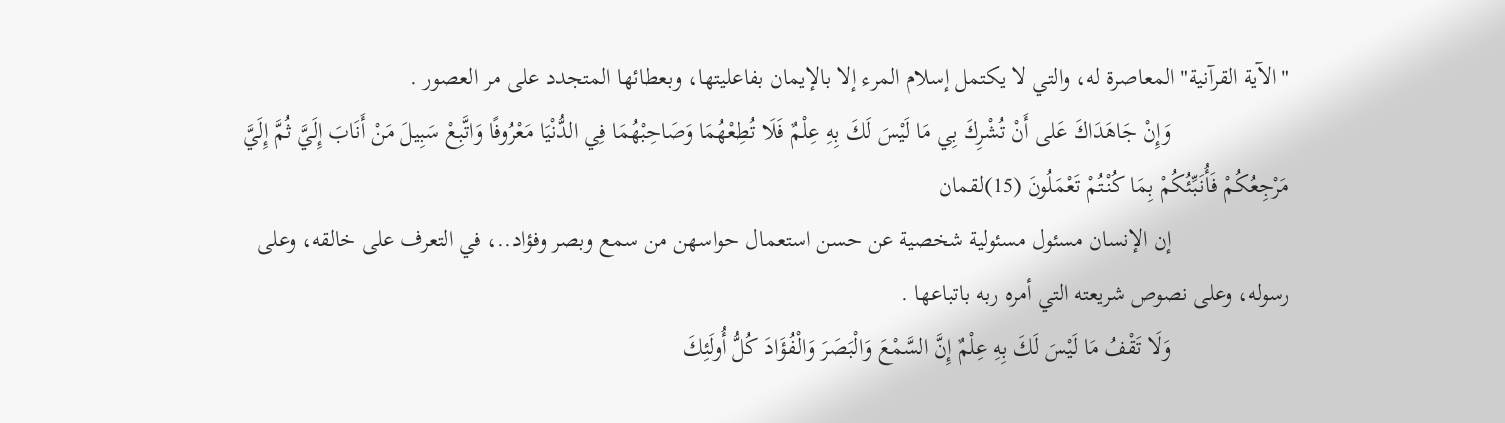"الآية القرآنية" المعاصرة له، والتي لا يكتمل إسلام المرء إلا بالإيمان بفاعليتها، وبعطائها المتجدد على مر العصور .
                    وَإِنْ جَاهَدَاكَ عَلى أَنْ تُشْرِكَ بِي مَا لَيْسَ لَكَ بِهِ عِلْمٌ فَلَا تُطِعْهُمَا وَصَاحِبْهُمَا فِي الدُّنْيَا مَعْرُوفًا وَاتَّبِعْ سَبِيلَ مَنْ أَنَابَ إِلَيَّ ثُمَّ إِلَيَّ مَرْجِعُكُمْ فَأُنَبِّئُكُمْ بِمَا كُنْتُمْ تَعْمَلُونَ (15)لقمان
                    إن الإنسان مسئول مسئولية شخصية عن حسن استعمال حواسهن من سمع وبصر وفؤاد..، في التعرف على خالقه، وعلى رسوله، وعلى نصوص شريعته التي أمره ربه باتباعها .
                    وَلَا تَقْفُ مَا لَيْسَ لَكَ بِهِ عِلْمٌ إِنَّ السَّمْعَ وَالْبَصَرَ وَالْفُؤَادَ كُلُّ أُولَئِكَ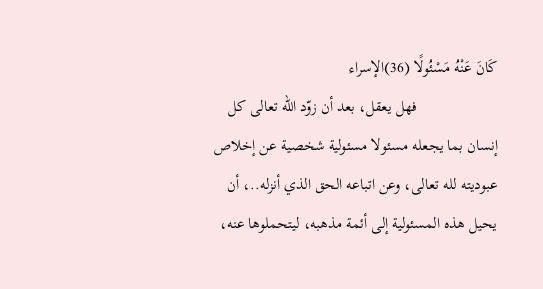كَانَ عَنْهُ مَسْئُولًا (36)الإسراء
                    فهل يعقل، بعد أن زوّد الله تعالى كل إنسان بما يجعله مسئولا مسئولية شخصية عن إخلاص عبوديته لله تعالى، وعن اتباعه الحق الذي أنزله..، أن يحيل هذه المسئولية إلى أئمة مذهبه، ليتحملوها عنه،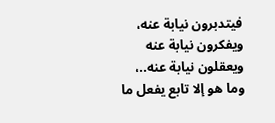فيتدبرون نيابة عنه، ويفكرون نيابة عنه ويعقلون نيابة عنه..، وما هو إلا تابع يفعل ما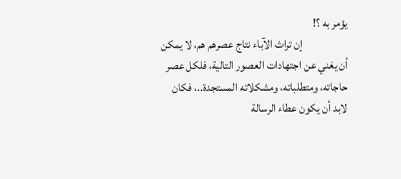يؤمر به ؟!
                    إن تراث الآباء نتاج عصرهم هم، لا يمكن أن يغني عن اجتهادات العصور التالية، فلكل عصر حاجاته، ومتطلباته، ومشكلاته المستجدة..، فكان لابد أن يكون عطاء الرسالة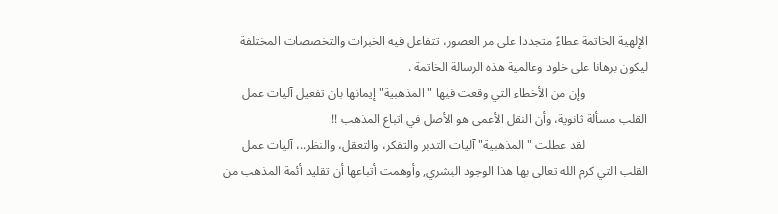الإلهية الخاتمة عطاءً متجددا على مر العصور، تتفاعل فيه الخبرات والتخصصات المختلفة ليكون برهانا على خلود وعالمية هذه الرسالة الخاتمة .
                    وإن من الأخطاء التي وقعت فيها "المذهبية" إيمانها بان تفعيل آليات عمل القلب مسألة ثانوية، وأن النقل الأعمى هو الأصل في اتباع المذهب !!
                    لقد عطلت "المذهبية" آليات التدبر والتفكر، والتعقل، والنظر..، آليات عمل القلب التي كرم الله تعالى بها هذا الوجود البشري, وأوهمت أتباعها أن تقليد أئمة المذهب من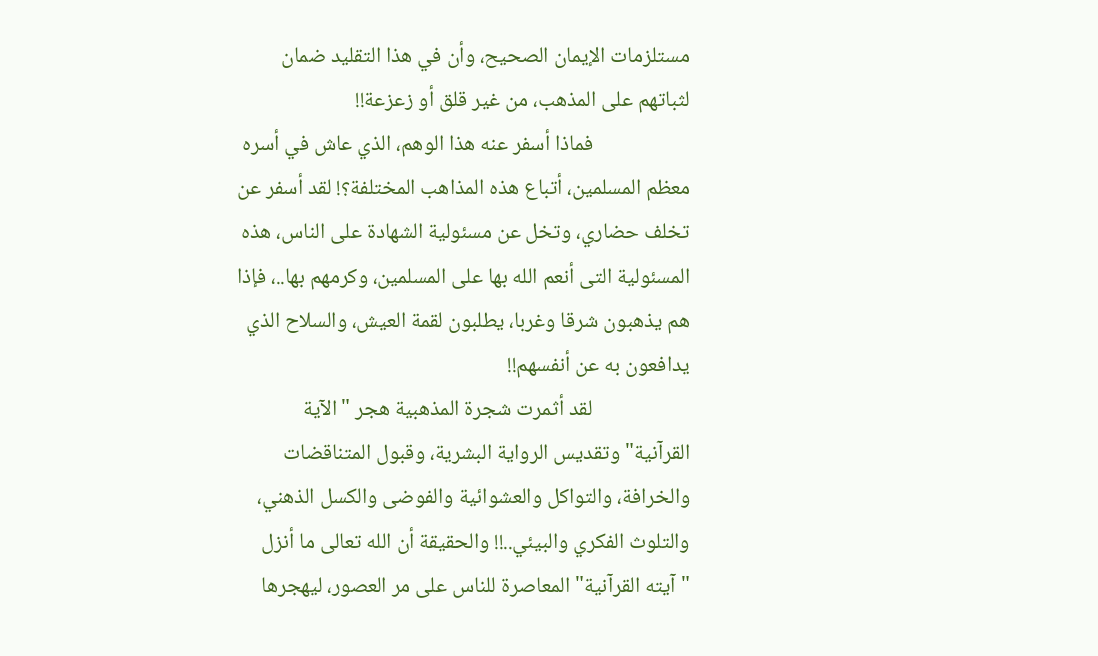مستلزمات الإيمان الصحيح، وأن في هذا التقليد ضمان لثباتهم على المذهب، من غير قلق أو زعزعة!!
                    فماذا أسفر عنه هذا الوهم، الذي عاش في أسره معظم المسلمين، أتباع هذه المذاهب المختلفة؟! لقد أسفر عن تخلف حضاري، وتخل عن مسئولية الشهادة على الناس، هذه المسئولية التى أنعم الله بها على المسلمين، وكرمهم بها..، فإذا هم يذهبون شرقا وغربا، يطلبون لقمة العيش، والسلاح الذي يدافعون به عن أنفسهم!!
                    لقد أثمرت شجرة المذهبية هجر "الآية القرآنية" وتقديس الرواية البشرية، وقبول المتناقضات والخرافة، والتواكل والعشوائية والفوضى والكسل الذهني، والتلوث الفكري والبيئي..!! والحقيقة أن الله تعالى ما أنزل "آيته القرآنية" المعاصرة للناس على مر العصور، ليهجرها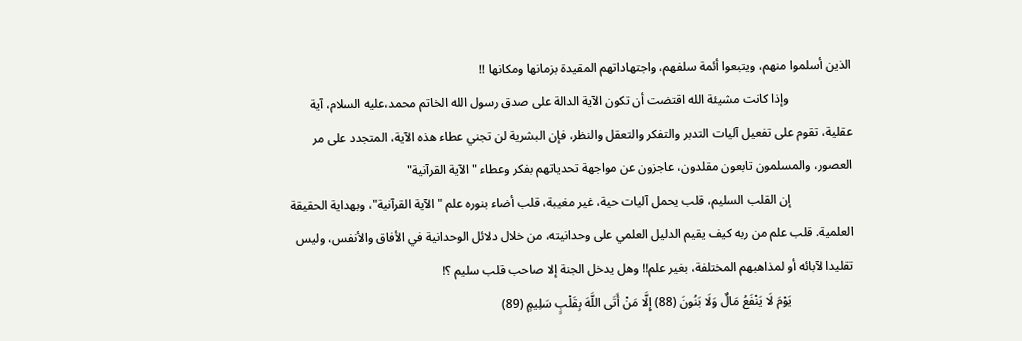الذين أسلموا منهم، ويتبعوا أئمة سلفهم، واجتهاداتهم المقيدة بزمانها ومكانها !!
                    وإذا كانت مشيئة الله اقتضت أن تكون الآية الدالة على صدق رسول الله الخاتم محمد،عليه السلام، آية عقلية، تقوم على تفعيل آليات التدبر والتفكر والتعقل والنظر، فإن البشرية لن تجني عطاء هذه الآية، المتجدد على مر العصور، والمسلمون تابعون مقلدون، عاجزون عن مواجهة تحدياتهم بفكر وعطاء "الآية القرآنية"
                    إن القلب السليم، قلب يحمل آليات حية، غير مغيبة، قلب أضاء بنوره علم "الآية القرآنية"، وبهداية الحقيقة العلمية. قلب علم من ربه كيف يقيم الدليل العلمي على وحدانيته، من خلال دلائل الوحدانية في الأفاق والأنفس، وليس تقليدا لآبائه أو لمذاهبهم المختلفة، بغير علم!! وهل يدخل الجنة إلا صاحب قلب سليم ؟!
                    يَوْمَ لَا يَنْفَعُ مَالٌ وَلَا بَنُونَ (88) إِلَّا مَنْ أَتَى اللَّهَ بِقَلْبٍ سَلِيمٍ (89)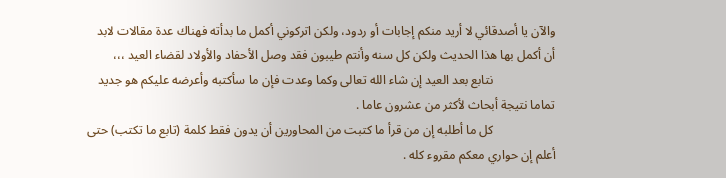والآن يا أصدقائي لا أريد منكم إجابات أو ردود، ولكن اتركوني أكمل ما بدأته فهناك عدة مقالات لابد أن أكمل بها هذا الحديث ولكن كل سنه وأنتم طيبون فقد وصل الأحفاد والأولاد لقضاء العيد ،،،
                    نتابع بعد العيد إن شاء الله تعالى وكما وعدت فإن ما سأكتبه وأعرضه عليكم هو جديد تماما نتيجة أبحاث لأكثر من عشرون عاما .
                    كل ما أطلبه إن من قرأ ما كتبت من المحاورين أن يدون فقط كلمة (تابع ما تكتب) حتى أعلم إن حواري معكم مقروء كله .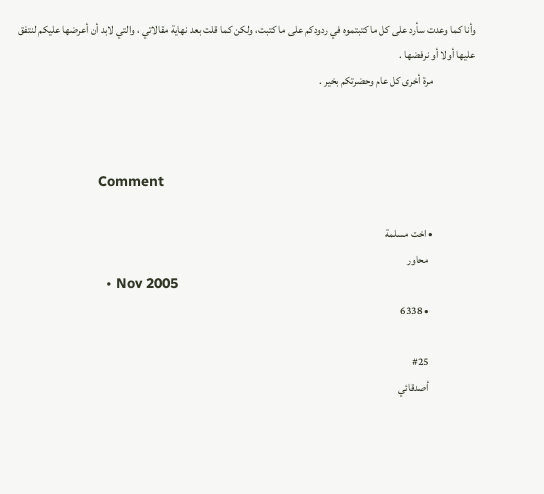وأنا كما وعدت سأرد على كل ما كتبتموه في ردودكم على ما كتبت، ولكن كما قلت بعد نهاية مقالاتي ، والتي لابد أن أعرضها عليكم لنتفق عليها أولا أو نرفضها .
                    مرة أخرى كل عام وحضرتكم بخير .



                    Comment

                    • اخت مسلمة
                      محاور
                      • Nov 2005
                      • 6338

                      #25
                      أصدقائي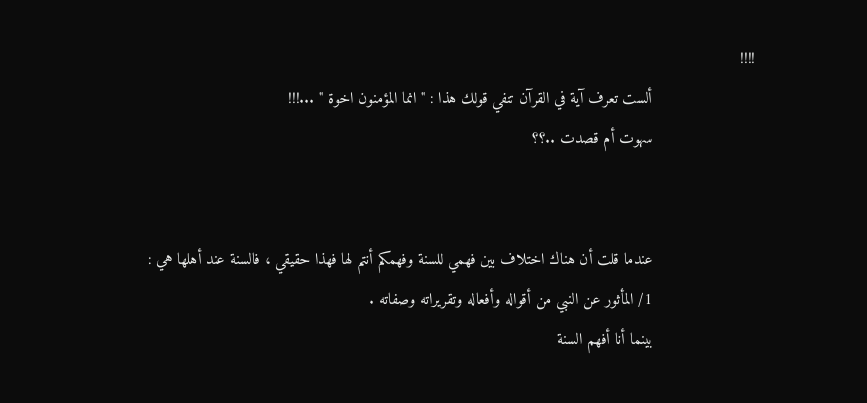!!!!
                      ألست تعرف آية في القرآن تنفي قولك هذا : " انما المؤمنون اخوة " ...!!!
                      سهوت أم قصدت ..؟؟


                      عندما قلت أن هناك اختلاف بين فهمي للسنة وفهمكم أنتم لها فهذا حقيقي ، فالسنة عند أهلها هي :
                      1/ المأثور عن النبي من أقواله وأفعاله وتقريراته وصفاته .
                      بينما أنا أفهم السنة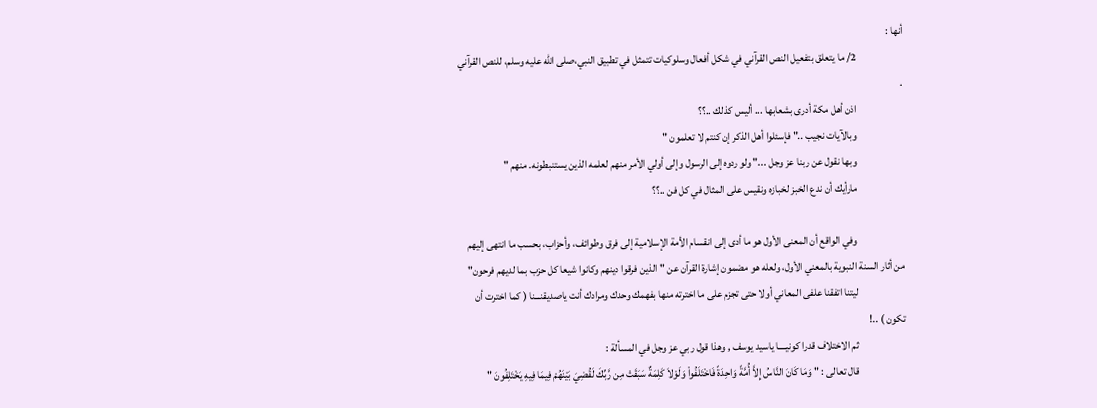أنها :
                      2/ ما يتعلق بتفعيل النص القرآني في شكل أفعال وسلوكيات تتمثل في تطبيق النبي،صلى الله عليه وسلم، للنص القرآني .
                      اذن أهل مكة أدرى بشعابها ... أليس كذلك ..؟؟
                      وبالآيات نجيب .." فإسئلوا أهل الذكر إن كنتم لا تعلمون "
                      وبها نقول عن ربنا عز وجل ..." ولو ردوه إلى الرسول وإلى أولي الأمر منهم لعلمه الذين يستنبطونه. منهم "
                      مارأيك أن ندع الخبز لخبازه ونقيس على المثال في كل فن ..؟؟

                      وفي الواقع أن المعنى الأول هو ما أدى إلى انقسام الأمة الإسلامية إلى فرق وطوائف، وأحزاب، بحسب ما انتهى إليهم من أثار السنة النبوية بالمعني الأول، ولعله هو مضمون إشارة القرآن عن "الذين فرقوا دينهم وكانوا شيعا كل حزب بما لديهم فرحون"
                      ليتنا اتفقنا علفى المعاني أولا حتى تجزم على ما اخترته منها بفهمك وحدك ومرادك أنت ياصديقنـــنا ( كما اخترت أن تكون ) ..!
                      ثم الاختلاف قدرا كونيــــا ياسيد يوسف , وهذا قول ربي عز وجل في المسألة :
                      قال تعالى : " وَمَا كَانَ النَّاسُ إِلاَّ أُمَّةً وَاحِدَةً فَاخْتَلَفُواْ وَلَوْلاَ كَلِمَةٌ سَبَقَتْ مِن رَّبِّكَ لَقُضِيَ بَيْنَهُمْ فِيمَا فِيهِ يَخْتَلِفُونَ "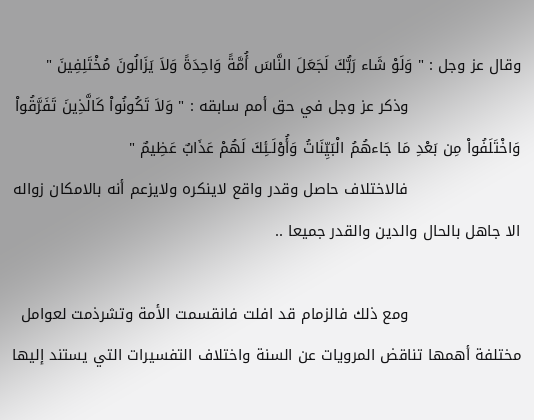وقال عز وجل : " وَلَوْ شَاء رَبُّكَ لَجَعَلَ النَّاسَ أُمَّةً وَاحِدَةً وَلاَ يَزَالُونَ مُخْتَلِفِينَ "
                      وذكر عز وجل في حق أمم سابقه : " وَلاَ تَكُونُواْ كَالَّذِينَ تَفَرَّقُواْ وَاخْتَلَفُواْ مِن بَعْدِ مَا جَاءهُمُ الْبَيِّنَاتُ وَأُوْلَـئِكَ لَهُمْ عَذَابٌ عَظِيمٌ "
                      فالاختلاف حاصل وقدر واقع لاينكره ولايزعم أنه بالامكان زواله الا جاهل بالحال والدين والقدر جميعا ..

                      ومع ذلك فالزمام قد افلت فانقسمت الأمة وتشرذمت لعوامل مختلفة أهمها تناقض المرويات عن السنة واختلاف التفسيرات التي يستند إليها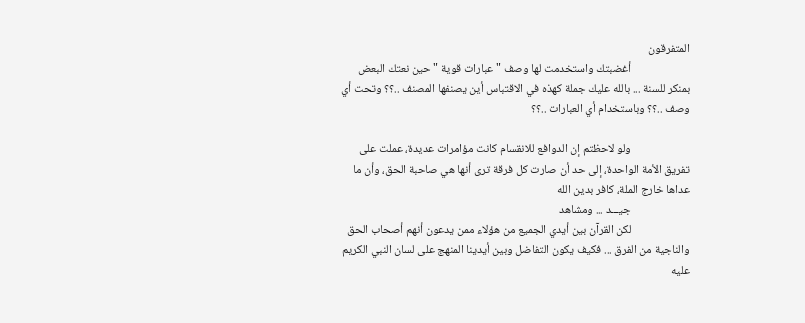المتفرقون
                      أغضبتك واستخدمت لها وصف " عبارات قوية " حين نعتك البعض بمنكر للسنة ... بالله عليك جملة كهذه في الاقتباس أين يصنفها المصنف ..؟؟ وتحت أي وصف ..؟؟ وباستخدام أي العبارات ..؟؟

                      ولو لاحظتم إن الدوافع للانقسام كانت مؤامرات عديدة، عملت على تفريق الأمة الواحدة، إلى حد أن صارت كل فرقة ترى أنها هي صاحبة الحق، وأن ما عداها خارج الملة، كافر بدين الله
                      جيـــد ... ومشاهد
                      لكن القرآن بين أيدي الجميع من هؤلاء ممن يدعون أنهم أصحاب الحق والناجية من الفرق ... فكيف يكون التفاضل وبين أيدينا المنهج على لسان النبي الكريم عليه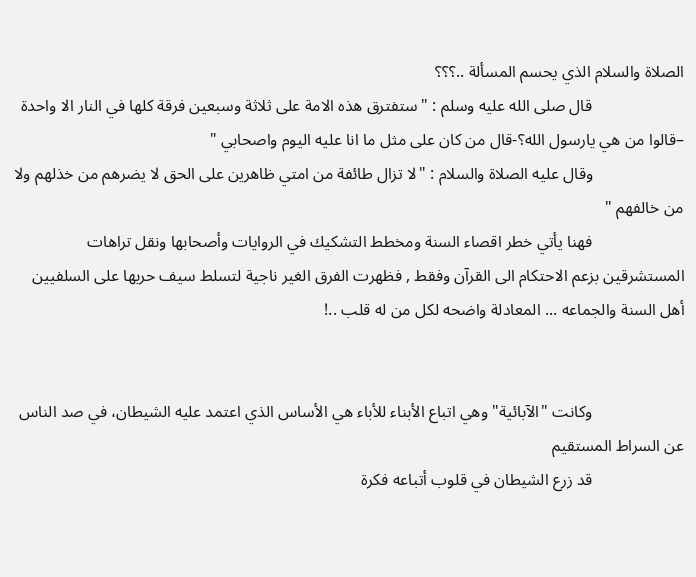الصلاة والسلام الذي يحسم المسألة ..؟؟؟
                      قال صلى الله عليه وسلم : " ستفترق هذه الامة على ثلاثة وسبعين فرقة كلها في النار الا واحدة –قالوا من هي يارسول الله؟-قال من كان على مثل ما انا عليه اليوم واصحابي "
                      وقال عليه الصلاة والسلام : "لا تزال طائفة من امتي ظاهرين على الحق لا يضرهم من خذلهم ولا من خالفهم "
                      فهنا يأتي خطر اقصاء السنة ومخطط التشكيك في الروايات وأصحابها ونقل تراهات المستشرقين بزعم الاحتكام الى القرآن وفقط , فظهرت الفرق الغير ناجية لتسلط سيف حربها على السلفيين أهل السنة والجماعه ... المعادلة واضحه لكل من له قلب ..!


                      وكانت "الآبائية" وهي اتباع الأبناء للأباء هي الأساس الذي اعتمد عليه الشيطان، في صد الناس عن السراط المستقيم
                      قد زرع الشيطان في قلوب أتباعه فكرة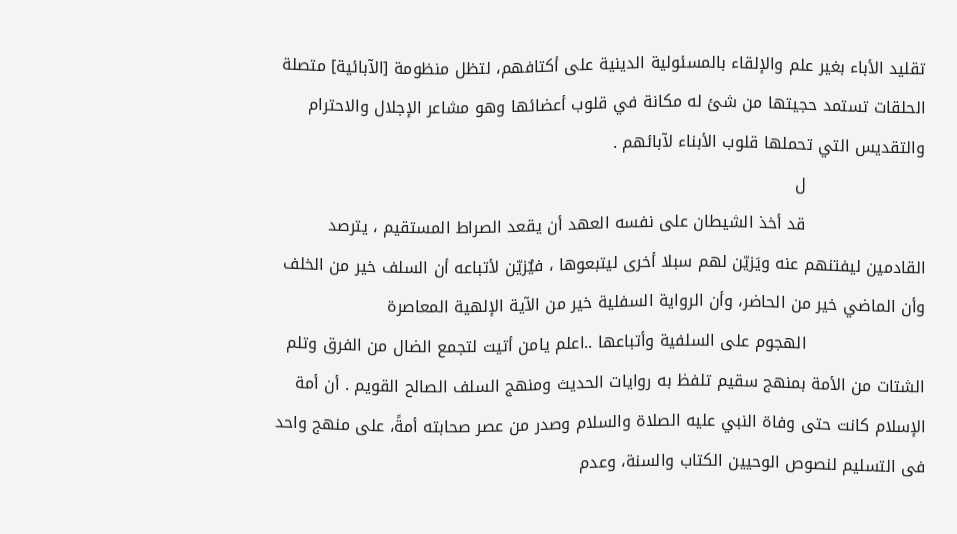تقليد الأباء بغير علم والإلقاء بالمسئولية الدينية على أكتافهم، لتظل منظومة [الآبائية] متصلة الحلقات تستمد حجيتها من شئ له مكانة في قلوب أعضائها وهو مشاعر الإجلال والاحترام والتقديس التي تحملها قلوب الأبناء لآبائهم .
                      ل
                      قد أخذ الشيطان على نفسه العهد أن يقعد الصراط المستقيم ، يترصد القادمين ليفتنهم عنه ويَزيّن لهم سبلا أخرى ليتبعوها ، فيٌزيّن لأتباعه أن السلف خير من الخلف وأن الماضي خير من الحاضر، وأن الرواية السفلية خير من الآية الإلهية المعاصرة
                      الهجوم على السلفية وأتباعها ..اعلم يامن أتيت لتجمع الضال من الفرق وتلم الشتات من الأمة بمنهج سقيم تلفظ به روايات الحديث ومنهج السلف الصالح القويم . أن أمة الإسلام كانت حتى وفاة النبي عليه الصلاة والسلام وصدر من عصر صحابته أمةً، على منهج واحد فى التسليم لنصوص الوحيين الكتاب والسنة، وعدم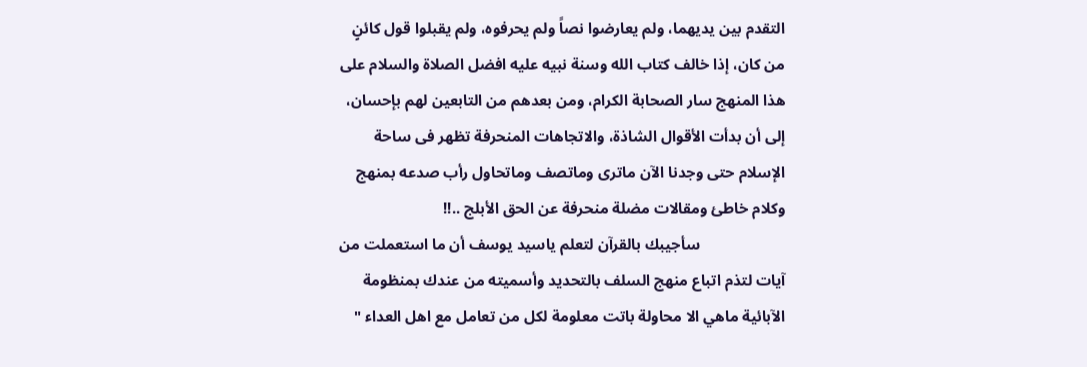التقدم بين يديهما، ولم يعارضوا نصاً ولم يحرفوه، ولم يقبلوا قول كائنٍ من كان، إذا خالف كتاب الله وسنة نبيه عليه افضل الصلاة والسلام على هذا المنهج سار الصحابة الكرام، ومن بعدهم من التابعين لهم بإحسان، إلى أن بدأت الأقوال الشاذة، والاتجاهات المنحرفة تظهر فى ساحة الإسلام حتى وجدنا الآن ماترى وماتصف وماتحاول رأب صدعه بمنهج وكلام خاطئ ومقالات مضلة منحرفة عن الحق الأبلج ..!!
                      سأجيبك بالقرآن لتعلم ياسيد يوسف أن ما استعملت من آيات لتذم اتباع منهج السلف بالتحديد وأسميته من عندك بمنظومة الآبائية ماهي الا محاولة باتت معلومة لكل من تعامل مع اهل العداء "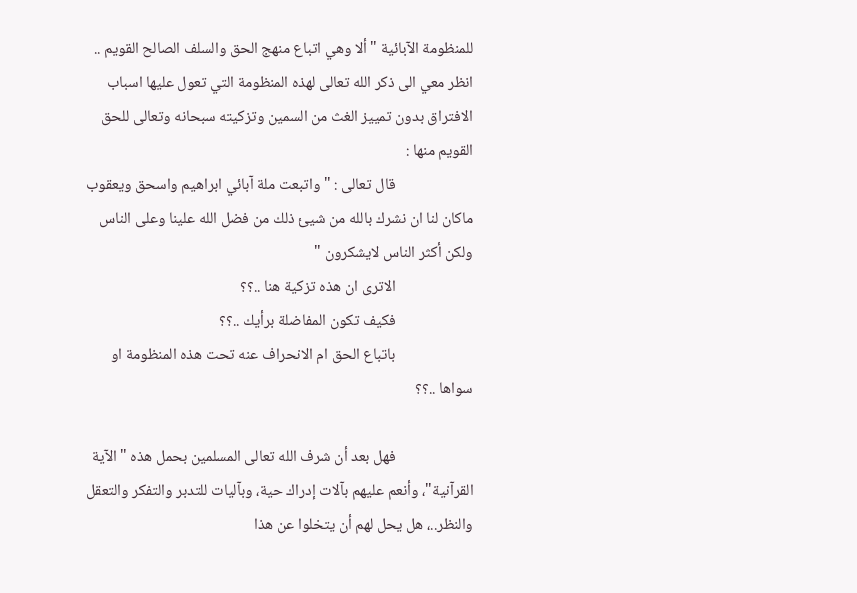للمنظومة الآبائية " ألا وهي اتباع منهج الحق والسلف الصالح القويم .. انظر معي الى ذكر الله تعالى لهذه المنظومة التي تعول عليها اسباب الافتراق بدون تمييز الغث من السمين وتزكيته سبحانه وتعالى للحق القويم منها :
                      قال تعالى : " واتبعت ملة آبائي ابراهيم واسحق ويعقوب ماكان لنا ان نشرك بالله من شيئ ذلك من فضل الله علينا وعلى الناس ولكن أكثر الناس لايشكرون "
                      الاترى ان هذه تزكية هنا ..؟؟
                      فكيف تكون المفاضلة برأيك ..؟؟
                      باتباع الحق ام الانحراف عنه تحت هذه المنظومة او سواها ..؟؟

                      فهل بعد أن شرف الله تعالى المسلمين بحمل هذه "الآية القرآنية"، وأنعم عليهم بآلات إدراك حية، وبآليات للتدبر والتفكر والتعقل والنظر..، هل يحل لهم أن يتخلوا عن هذا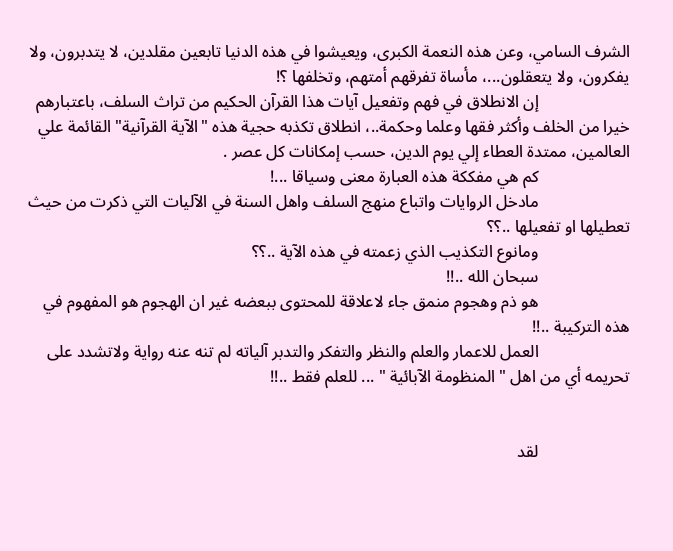الشرف السامي، وعن هذه النعمة الكبرى، ويعيشوا في هذه الدنيا تابعين مقلدين، لا يتدبرون، ولا يفكرون، ولا يتعقلون...، مأساة تفرقهم أمتهم، وتخلفها ؟!
                      إن الانطلاق في فهم وتفعيل آيات هذا القرآن الحكيم من تراث السلف، باعتبارهم خيرا من الخلف وأكثر فقها وعلما وحكمة..، انطلاق تكذبه حجية هذه "الآية القرآنية" القائمة علي العالمين، ممتدة العطاء إلي يوم الدين، حسب إمكانات كل عصر .
                      كم هي مفككة هذه العبارة معنى وسياقا ...!
                      مادخل الروايات واتباع منهج السلف واهل السنة في الآليات التي ذكرت من حيث تعطيلها او تفعيلها ..؟؟
                      ومانوع التكذيب الذي زعمته في هذه الآية ..؟؟
                      سبحان الله ..!!
                      هو ذم وهجوم منمق جاء لاعلاقة للمحتوى ببعضه غير ان الهجوم هو المفهوم في هذه التركيبة ..!!
                      العمل للاعمار والعلم والنظر والتفكر والتدبر آلياته لم تنه عنه رواية ولاتشدد على تحريمه أي من اهل " المنظومة الآبائية " ... للعلم فقط ..!!


                      لقد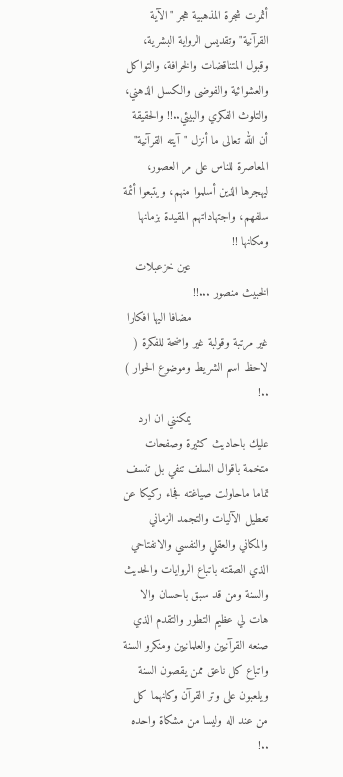أثمرت شجرة المذهبية هجر "الآية القرآنية" وتقديس الرواية البشرية، وقبول المتناقضات والخرافة، والتواكل والعشوائية والفوضى والكسل الذهني، والتلوث الفكري والبيئي..!! والحقيقة أن الله تعالى ما أنزل "آيته القرآنية" المعاصرة للناس على مر العصور، ليهجرها الذين أسلموا منهم، ويتبعوا أئمة سلفهم، واجتهاداتهم المقيدة بزمانها ومكانها !!
                      عين خزعبلات الخبيث منصور ...!!
                      مضافا اليها افكارا غير مرتبة وقولبة غير واضحة للفكرة ( لاحظ اسم الشريط وموضوع الحوار ) ..!
                      يمكنني ان ارد عليك باحاديث كثيرة وصفحات متخمة باقوال السلف تنفي بل تنسف تماما ماحاولت صياغته فجاء ركيكا عن تعطيل الآليات والتجمد الزماني والمكاني والعقلي والنفسي والانفتاحي الذي الصقته باتباع الروايات والحديث والسنة ومن قد سبق باحسان والا هات لي عظيم التطور والتقدم الذي صنعه القرآنيين والعلمانيين ومنكرو السنة واتباع كل ناعق ممن يقصون السنة ويلعبون على وتر القرآن وكانهما كل من عند اله وليسا من مشكاة واحده ..!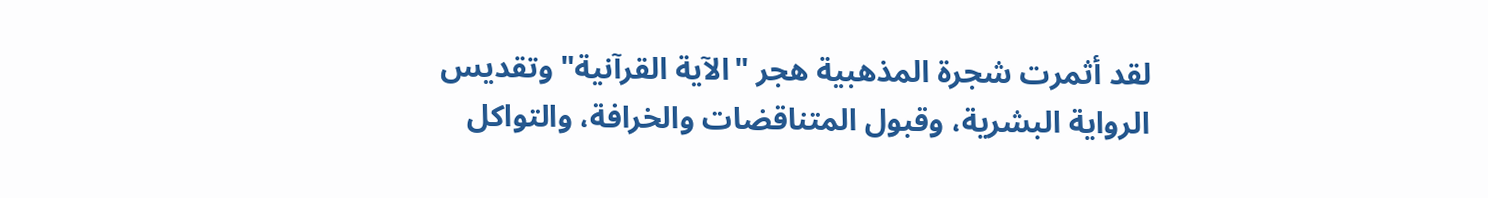لقد أثمرت شجرة المذهبية هجر "الآية القرآنية" وتقديس الرواية البشرية، وقبول المتناقضات والخرافة، والتواكل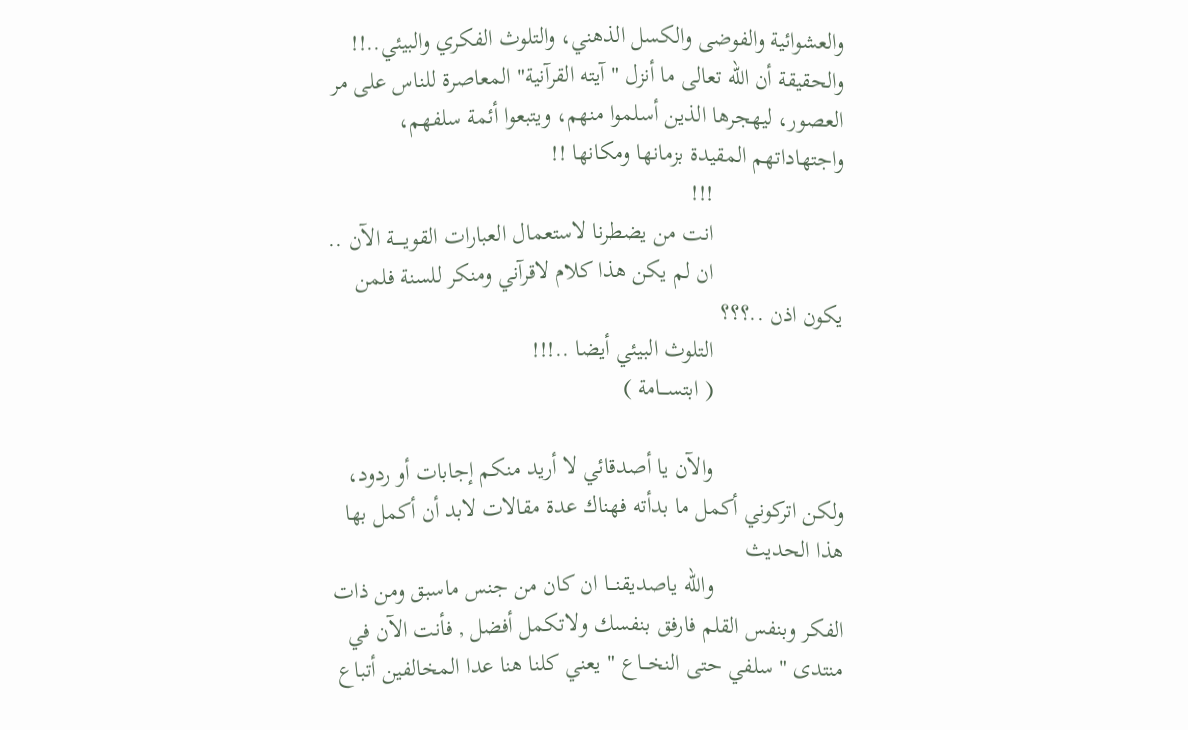والعشوائية والفوضى والكسل الذهني، والتلوث الفكري والبيئي..!! والحقيقة أن الله تعالى ما أنزل "آيته القرآنية" المعاصرة للناس على مر العصور، ليهجرها الذين أسلموا منهم، ويتبعوا أئمة سلفهم، واجتهاداتهم المقيدة بزمانها ومكانها !!
                      !!!
                      انت من يضطرنا لاستعمال العبارات القويـــــة الآن ..
                      ان لم يكن هذا كلام لاقرآني ومنكر للسنة فلمن يكون اذن ..؟؟؟
                      التلوث البيئي أيضا ..!!!
                      ( ابتســـامة )

                      والآن يا أصدقائي لا أريد منكم إجابات أو ردود، ولكن اتركوني أكمل ما بدأته فهناك عدة مقالات لابد أن أكمل بها هذا الحديث
                      والله ياصديقنـــا ان كان من جنس ماسبق ومن ذات الفكر وبنفس القلم فارفق بنفسك ولاتكمل أفضل , فأنت الآن في منتدى " سلفي حتى النخـــاع " يعني كلنا هنا عدا المخالفين أتباع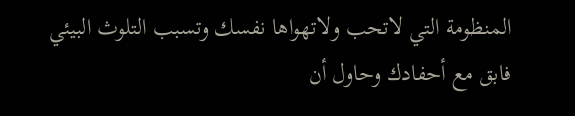المنظومة التي لاتحب ولاتهواها نفسك وتسبب التلوث البيئي فابق مع أحفادك وحاول أن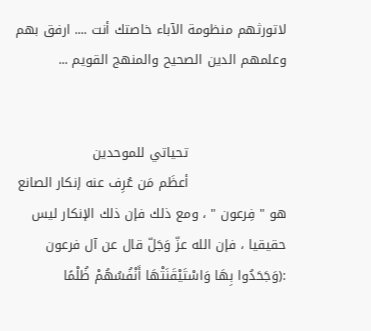لاتورثهم منظومة الآباء خاصتك أنت .... ارفق بهم وعلمهم الدين الصحيح والمنهج القويم ...


                      تحياتي للموحدين
                      أعظَم مَن عُرِف عنه إنكار الصانع هو " فِرعون " ، ومع ذلك فإن ذلك الإنكار ليس حقيقيا ، فإن الله عزّ وَجَلّ قال عن آل فرعون :(وَجَحَدُوا بِهَا وَاسْتَيْقَنَتْهَا أَنْفُسُهُمْ ظُلْمًا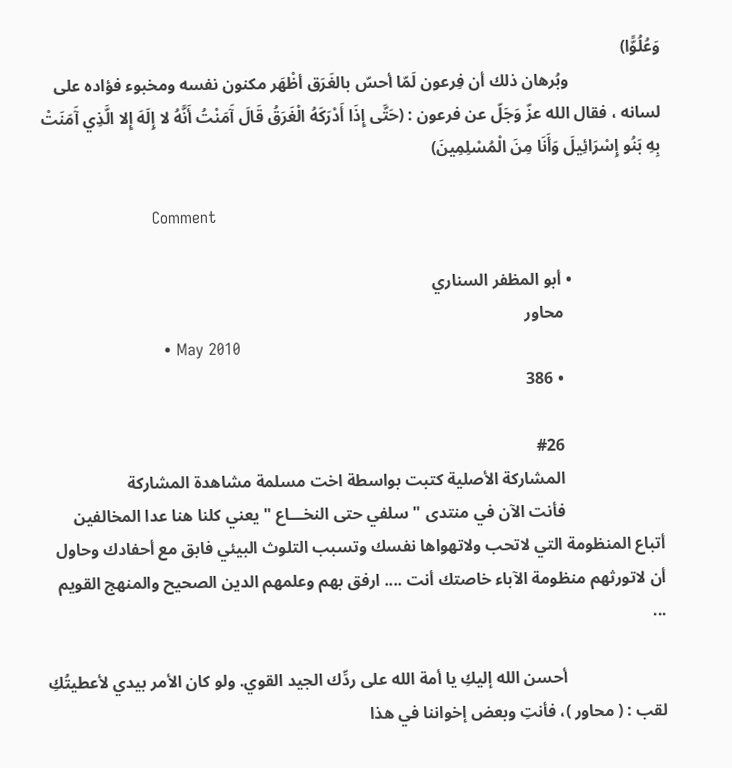وَعُلُوًّا)
                      وبُرهان ذلك أن فِرعون لَمّا أحسّ بالغَرَق أظْهَر مكنون نفسه ومخبوء فؤاده على لسانه ، فقال الله عزّ وَجَلّ عن فرعون : (حَتَّى إِذَا أَدْرَكَهُ الْغَرَقُ قَالَ آَمَنْتُ أَنَّهُ لا إِلَهَ إِلا الَّذِي آَمَنَتْ بِهِ بَنُو إِسْرَائِيلَ وَأَنَا مِنَ الْمُسْلِمِينَ)

                      Comment

                      • أبو المظفر السناري
                        محاور
                        • May 2010
                        • 386

                        #26
                        المشاركة الأصلية كتبت بواسطة اخت مسلمة مشاهدة المشاركة
                        فأنت الآن في منتدى " سلفي حتى النخـــاع " يعني كلنا هنا عدا المخالفين أتباع المنظومة التي لاتحب ولاتهواها نفسك وتسبب التلوث البيئي فابق مع أحفادك وحاول أن لاتورثهم منظومة الآباء خاصتك أنت .... ارفق بهم وعلمهم الدين الصحيح والمنهج القويم ...

                        أحسن الله إليكِ يا أمة الله على ردِّك الجيد القوي. ولو كان الأمر بيدي لأعطيتُكِ لقب : ( محاور )، فأنتِ وبعض إخواننا في هذا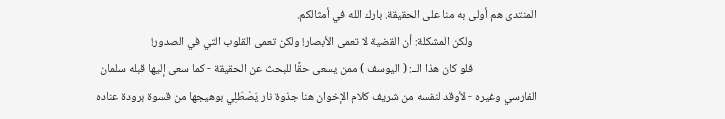المنتدى هم أولى به منا على الحقيقة. بارك الله في أمثالكم.
                        ولكن المشكلة: أن القضية لا تعمى الأبصار! ولكن تعمى القلوب التي في الصدور!
                        فلو كان هذا الــ: ( اليوسف ) ممن يسعى حقًا للبحث عن الحقيقة - كما سعى إليها قبله سلمان الفارسي وغيره - لأوقد لنفسه من شريف كلام الإخوان هنا جذوة نار يَصْطَلِي بوهيجها من قسوة برودة عناده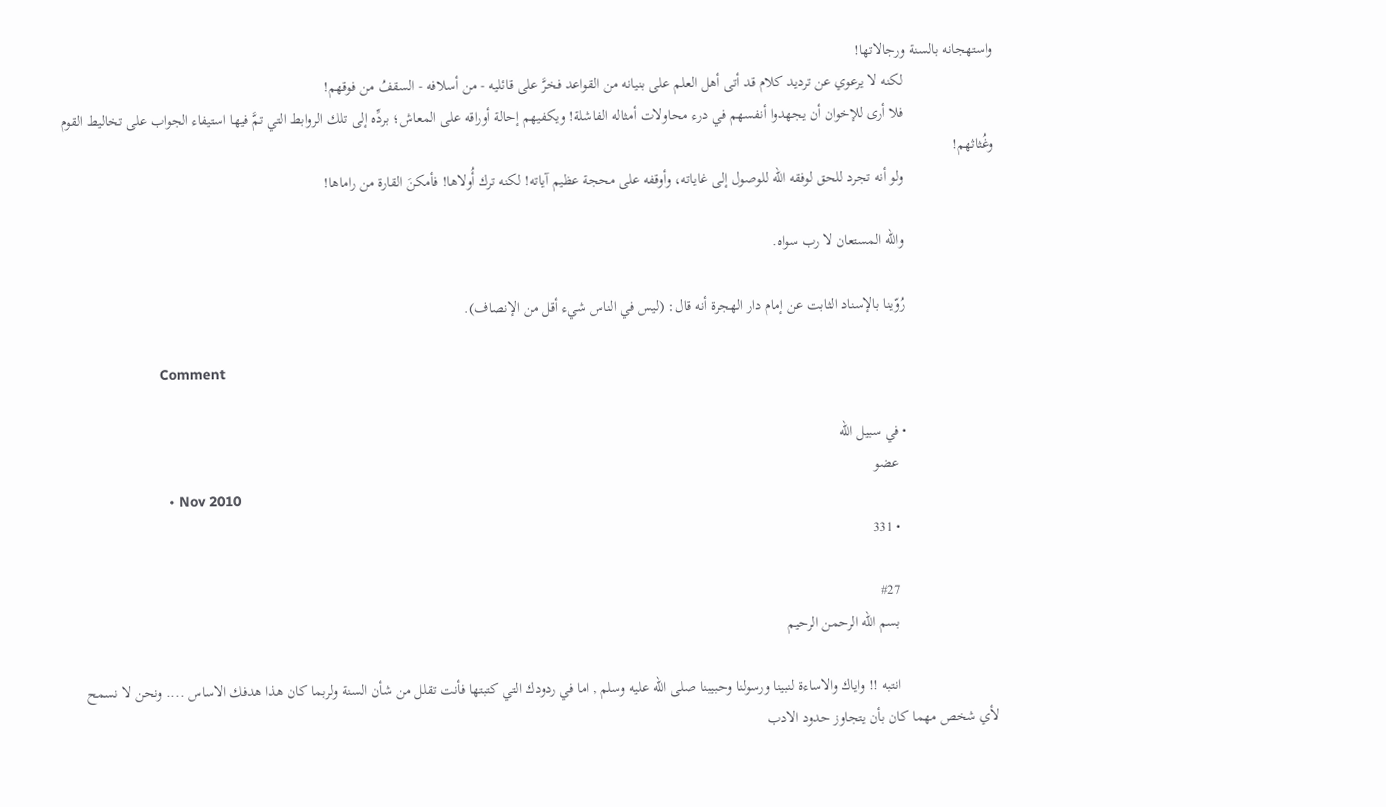واستهجانه بالسنة ورجالاتها!
                        لكنه لا يرعوي عن ترديد كلام قد أتى أهل العلم على بنيانه من القواعد فخرَّ على قائليه - من أسلافه - السقفُ من فوقهم!
                        فلا أرى للإخوان أن يجهدوا أنفسهم في درء محاولات أمثاله الفاشلة! ويكفيهم إحالة أوراقه على المعاش؛ بردِّه إلى تلك الروابط التي تمَّ فيها استيفاء الجواب على تخاليط القوم وغُثاثهم!
                        ولو أنه تجرد للحق لوفقه الله للوصول إلى غاياته، وأوقفه على محجة عظيم آياته! لكنه ترك أُولاها! فأمكنَ القارة من راماها!

                        والله المستعان لا رب سواه.

                        رُوّينا بالإسناد الثابت عن إمام دار الهجرة أنه قال: (ليس في الناس شيء أقل من الإنصاف).

                        Comment

                        • في سبيل الله
                          عضو
                          • Nov 2010
                          • 331

                          #27
                          بسم الله الرحمن الرحيم

                          انتبه !! واياك والاساءة لنبينا ورسولنا وحبيبنا صلى الله عليه وسلم , اما في ردودك التي كتبتها فأنت تقلل من شأن السنة ولربما كان هذا هدفك الاساس .... ونحن لا نسمح لأي شخص مهما كان بأن يتجاوز حدود الادب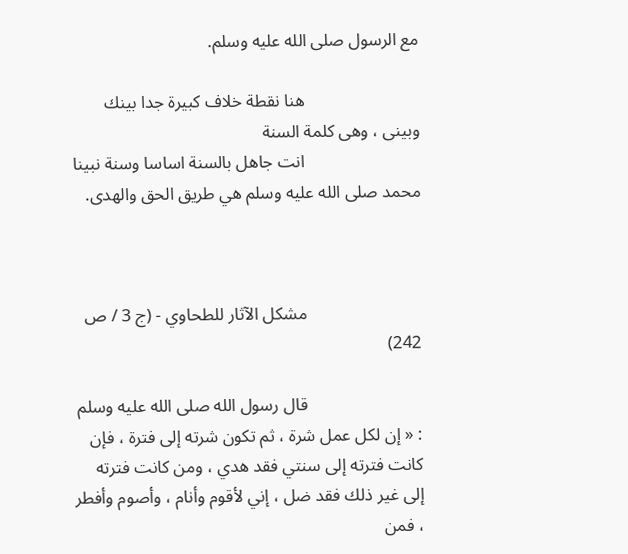مع الرسول صلى الله عليه وسلم.

                          هنا نقطة خلاف كبيرة جدا بينك وبينى ، وهى كلمة السنة
                          انت جاهل بالسنة اساسا وسنة نبينا محمد صلى الله عليه وسلم هي طريق الحق والهدى.



                          مشكل الآثار للطحاوي - (ج 3 / ص 242)

                          قال رسول الله صلى الله عليه وسلم : « إن لكل عمل شرة ، ثم تكون شرته إلى فترة ، فإن كانت فترته إلى سنتي فقد هدي ، ومن كانت فترته إلى غير ذلك فقد ضل ، إني لأقوم وأنام ، وأصوم وأفطر ، فمن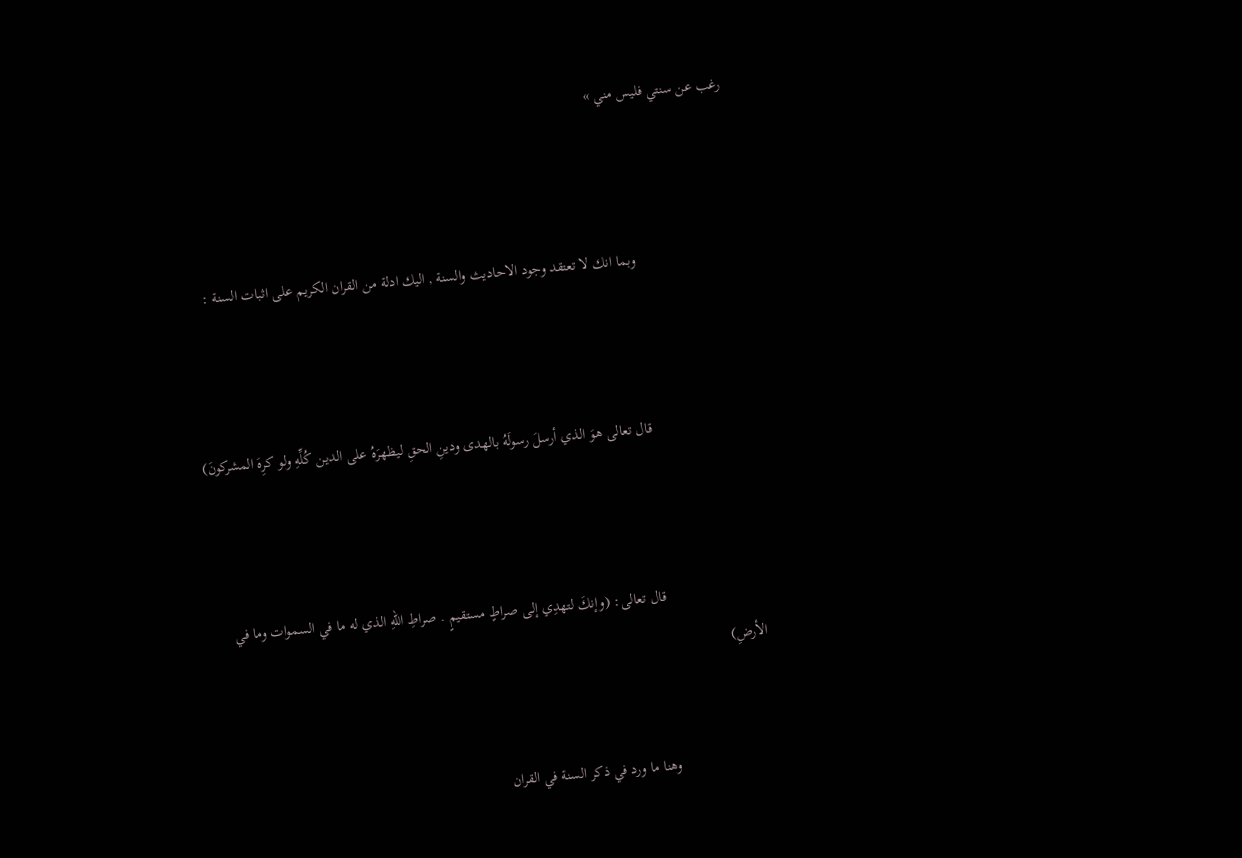رغب عن سنتي فليس مني »



                          وبما انك لا تعتقد وجود الاحاديث والسنة , اليك ادلة من القران الكريم على اثبات السنة :



                          قال تعالى هوَ الذي أرسلَ رسولَهُ بالهدى ودينِ الحقِ ليظهرَهُ على الدين كُلِّهِ ولو كرِهَ المشركونَ)



                          قال تعالى: (وإنكَ لتهدِي إلى صراطٍ مستقيمٍ . صراطِ اللهِ الذي له ما في السموات وما في الأرضِ)


                          وهنا ما ورد في ذكر السنة في القران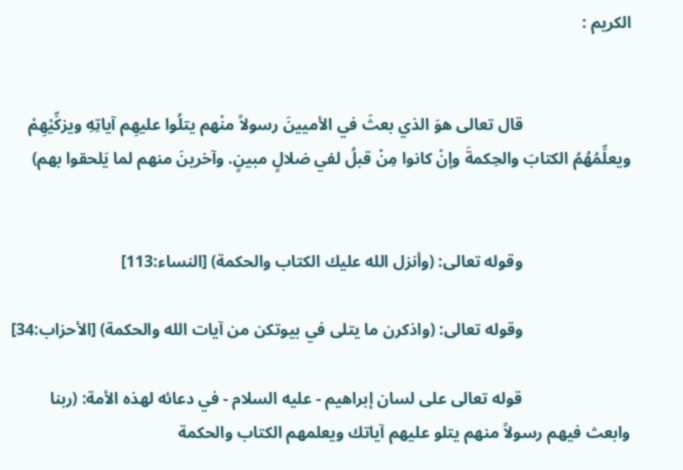الكريم :


                          قال تعالى هوَ الذي بعثَ في الأميينَ رسولاً منْهم يتلُوا عليهِم آياتِهِ ويزكِّيْهِمْ ويعلِّمُهُمُ الكتابَ والحِكمةَ وإنْ كانوا مِنْ قبلُ لفي ضلالٍ مبينٍ. وآخرينَ منهم لما يَلحقوا بهم)


                          وقوله تعالى: (وأنزل الله عليك الكتاب والحكمة) [النساء:113]

                          وقوله تعالى: (واذكرن ما يتلى في بيوتكن من آيات الله والحكمة) [الأحزاب:34]

                          قوله تعالى على لسان إبراهيم - عليه السلام - في دعائه لهذه الأمة: (ربنا وابعث فيهم رسولاً منهم يتلو عليهم آياتك ويعلمهم الكتاب والحكمة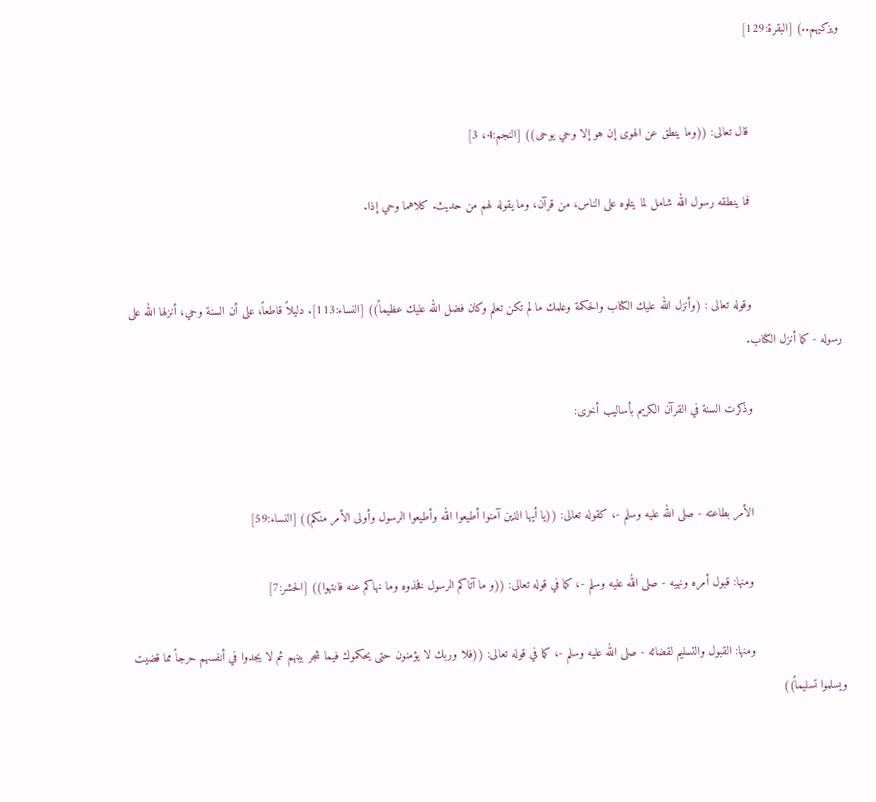ويزكيهم..) [البقرة:129]


                          قال تعالى: ((وما ينطق عن الهوى إن هو إلا وحي يوحى)) [النجم:4، 3]

                          فما ينطقه رسول الله شامل لما يتلوه على الناس، من قرآن، وما يقوله لهم من حديث. كلاهما وحي إذا.


                          وقوله تعالى : (وأنزل الله عليك الكتاب والحكمة وعلمك ما لم تكن تعلم وكان فضل الله عليك عظيماً)) [النساء:113]. دليلاً قاطعاً، على أن السنة وحي، أنزلها الله على رسوله - كما أنزل الكتاب.

                          وذكرت السنة في القرآن الكريم بأساليب أخرى:


                          الأمر بطاعته - صلى الله عليه وسلم -، كقوله تعالى: ((يا أيها الذين آمنوا أطيعوا الله وأطيعوا الرسول وأولى الأمر منكم)) [النساء:59]

                          ومنها: قبول أمره ونهيه - صلى الله عليه وسلم -، كما في قوله تعالى: ((و ما آتاكم الرسول فخذوه وما نهاكم عنه فانتهوا)) [الحشر:7]

                          ومنها: القبول والتسليم لقضائه - صلى الله عليه وسلم -، كما في قوله تعالى: ((فلا وربك لا يؤمنون حتى يحكموك فيما شجر بينهم ثم لا يجدوا في أنفسهم حرجاً مما قضيت ويسلموا تسليماً))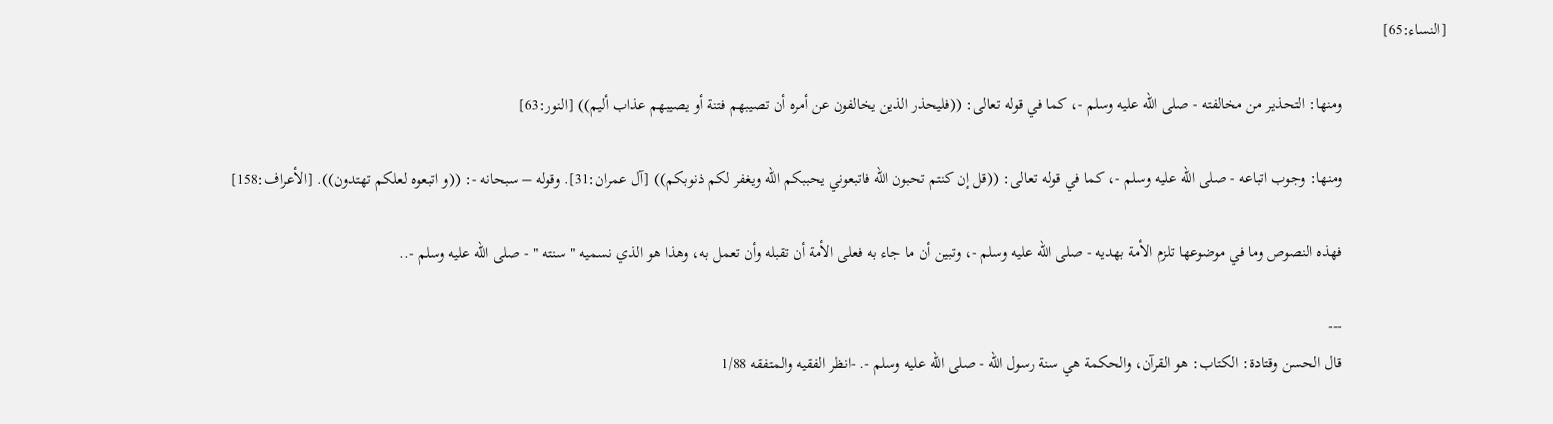[النساء:65]

                          ومنها: التحذير من مخالفته - صلى الله عليه وسلم -، كما في قوله تعالى: ((فليحذر الذين يخالفون عن أمره أن تصيبهم فتنة أو يصيبهم عذاب أليم)) [النور:63]

                          ومنها: وجوب اتباعه - صلى الله عليه وسلم -، كما في قوله تعالى: ((قل إن كنتم تحبون الله فاتبعوني يحببكم الله ويغفر لكم ذنوبكم)) [آل عمران:31]. وقوله – سبحانه -: ((و اتبعوه لعلكم تهتدون)). [الأعراف:158]

                          فهذه النصوص وما في موضوعها تلزم الأمة بهديه - صلى الله عليه وسلم -، وتبين أن ما جاء به فعلى الأمة أن تقبله وأن تعمل به، وهذا هو الذي نسميه " سنته " - صلى الله عليه وسلم -..

                          ---
                          قال الحسن وقتادة: الكتاب: هو القرآن، والحكمة هي سنة رسول الله - صلى الله عليه وسلم -. -انظر الفقيه والمتفقه 1/88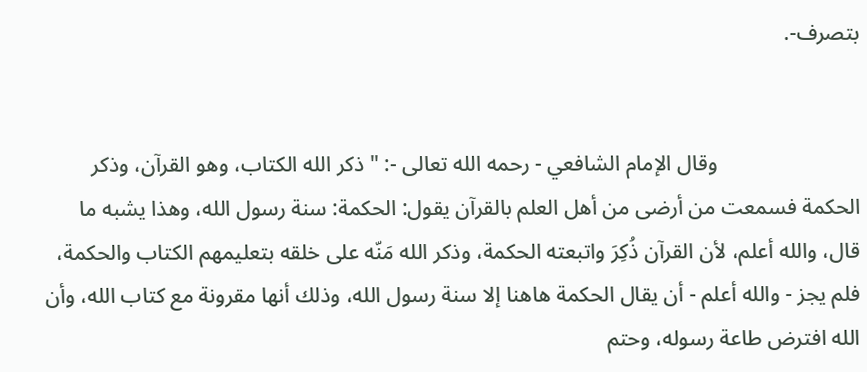بتصرف-.


                          وقال الإمام الشافعي - رحمه الله تعالى -: " ذكر الله الكتاب، وهو القرآن، وذكر الحكمة فسمعت من أرضى من أهل العلم بالقرآن يقول: الحكمة: سنة رسول الله، وهذا يشبه ما قال، والله أعلم، لأن القرآن ذُكِرَ واتبعته الحكمة، وذكر الله مَنّه على خلقه بتعليمهم الكتاب والحكمة، فلم يجز - والله أعلم - أن يقال الحكمة هاهنا إلا سنة رسول الله، وذلك أنها مقرونة مع كتاب الله، وأن الله افترض طاعة رسوله، وحتم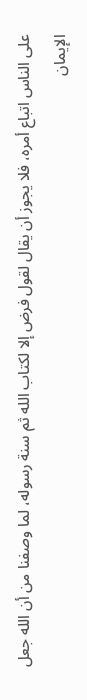على الناس اتباع أمره، فلا يجوز أن يقال لقول فرض إلا لكتاب الله ثم سنة رسوله، لما وصفنا من أن الله جعل الإيمان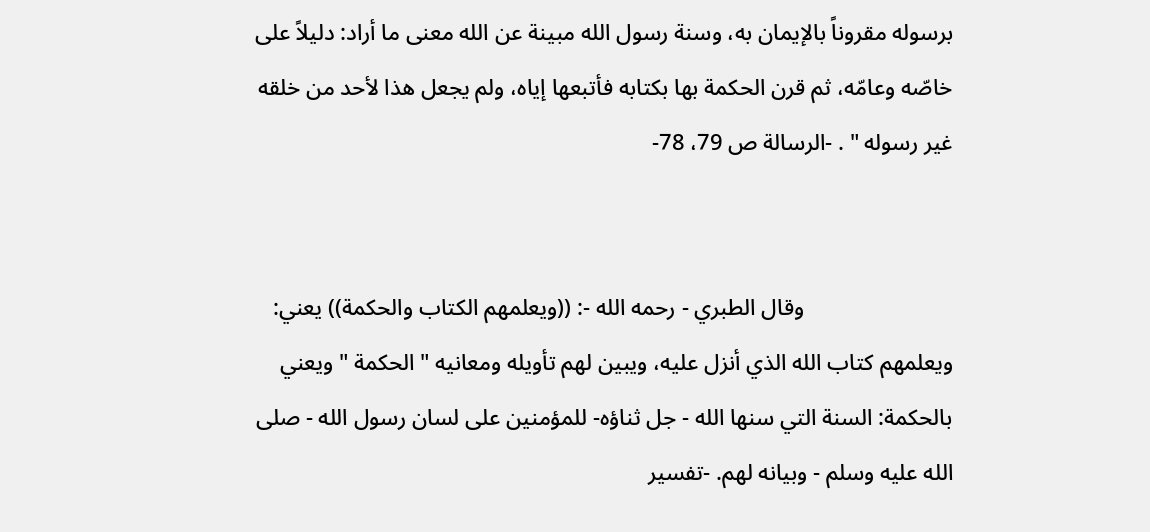برسوله مقروناً بالإيمان به، وسنة رسول الله مبينة عن الله معنى ما أراد: دليلاً على خاصّه وعامّه، ثم قرن الحكمة بها بكتابه فأتبعها إياه، ولم يجعل هذا لأحد من خلقه غير رسوله " . -الرسالة ص 79، 78-


                          وقال الطبري - رحمه الله -: ((ويعلمهم الكتاب والحكمة)) يعني: ويعلمهم كتاب الله الذي أنزل عليه، ويبين لهم تأويله ومعانيه " الحكمة " ويعني بالحكمة: السنة التي سنها الله - جل ثناؤه- للمؤمنين على لسان رسول الله - صلى الله عليه وسلم - وبيانه لهم. -تفسير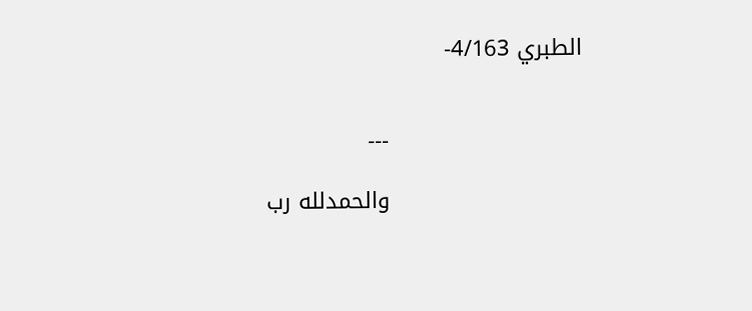الطبري 4/163-


                          ---

                          والحمدلله رب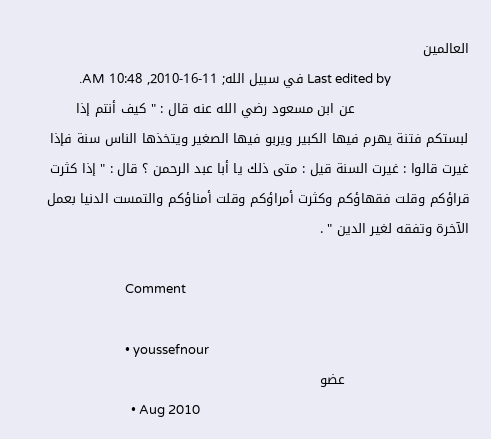العالمين
                          Last edited by في سبيل الله; 11-16-2010, 10:48 AM.
                          عن ابن مسعود رضي الله عنه قال : " كيف أنتم إذا لبستكم فتنة يهرم فيها الكبير ويربو فيها الصغير ويتخذها الناس سنة فإذا غيرت قالوا : غيرت السنة قيل : متى ذلك يا أبا عبد الرحمن ؟ قال : " إذا كثرت قراؤكم وقلت فقهاؤكم وكثرت أمراؤكم وقلت أمناؤكم والتمست الدنيا بعمل الآخرة وتفقه لغير الدين " .

                          Comment

                          • youssefnour
                            عضو
                            • Aug 2010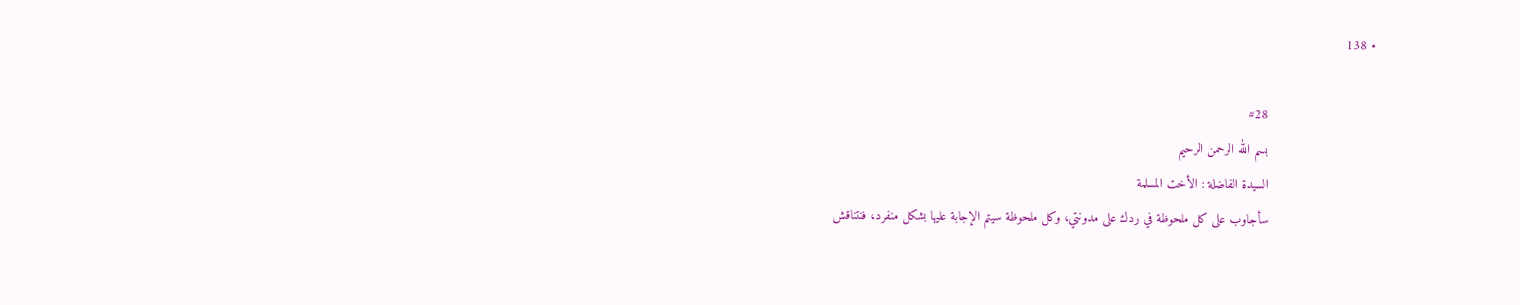• 138

                            #28
                            بسم الله الرحمن الرحيم
                            السيدة الفاضلة : الأخت المسلمة
                            سأجاوب على كل ملحوظة في ردك على مدونتي، وكل ملحوظة سيتم الإجابة عليها بشكل منفرد، فنتناقش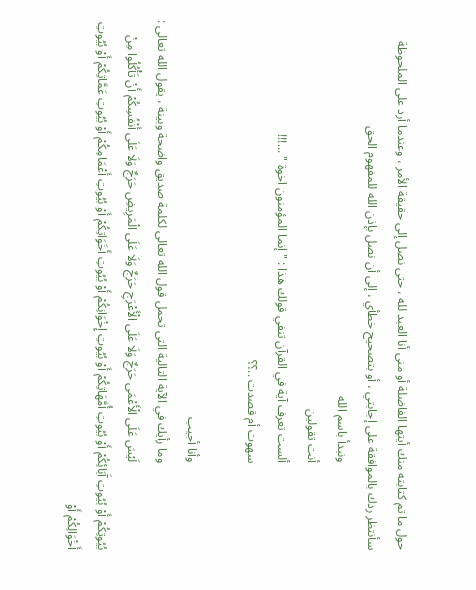حول ما تم كتابته منك أيتها الفاضلة أو منى أنا العبد لله ، حتى نصل إلى حقيقة الأمر ، وعندما أرد على الملحوظة سأنتظر ردك بالموافقة على إجابتي ، أو بتصحيح خطأي ، إلى أن نصل بإذن الله للمفهوم الحق
                            ونبدأ باسم الله
                            أنت تقولين
                            ألست تعرف آية في القرآن تنفي قولك هذا : " إنما المؤمنون اخوة " ...!!!
                            سهوت أم قصدت ..؟؟

                            وأنا أجيب
                            وما رأيك في الآية التالية التى تحمل قول الله تعالى لكلمة صديق واضحة وبينة ، يقول الله تعالى :
                            لَيْسَ عَلَى الْأَعْمَى حَرَجٌ وَلَا عَلَى الْأَعْرَجِ حَرَجٌ وَلَا عَلَى الْمَرِيضِ حَرَجٌ وَلَا عَلَى أَنْفُسِكُمْ أَنْ تَأْكُلُوا مِنْ بُيُوتِكُمْ أَوْ بُيُوتِ آَبَائِكُمْ أَوْ بُيُوتِ أُمَّهَاتِكُمْ أَوْ بُيُوتِ إِخْوَانِكُمْ أَوْ بُيُوتِ أَخَوَاتِكُمْ أَوْ بُيُوتِ أَعْمَامِكُمْ أَوْ بُيُوتِ عَمَّاتِكُمْ أَوْ بُيُوتِ أَخْوَالِكُمْ أَوْ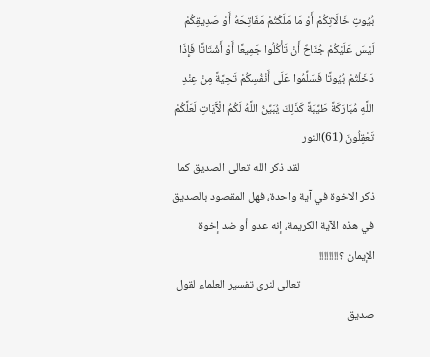بُيُوتِ خَالَاتِكُمْ أَوْ مَا مَلَكْتُمْ مَفَاتِحَهُ أَوْ صَدِيقِكُمْ لَيْسَ عَلَيْكُمْ جُنَاحٌ أَنْ تَأْكُلُوا جَمِيعًا أَوْ أَشْتَاتًا فَإِذَا دَخَلْتُمْ بُيُوتًا فَسَلِّمُوا عَلَى أَنْفُسِكُمْ تَحِيَّةً مِنْ عِنْدِ اللَّهِ مُبَارَكَةً طَيِّبَةً كَذَلِكَ يُبَيِّنُ اللَّهُ لَكُمُ الْآَيَاتِ لَعَلَّكُمْ تَعْقِلُونَ (61)النور
                            لقد ذكر الله تعالى الصديق كما ذكر الاخوة في آية واحدة، فهل المقصود بالصديق في هذه الآية الكريمة، إنه عدو أو ضد إخوة الإيمان ؟!!!!!!!!
                            تعالى لنرى تفسير العلماء لقول صديق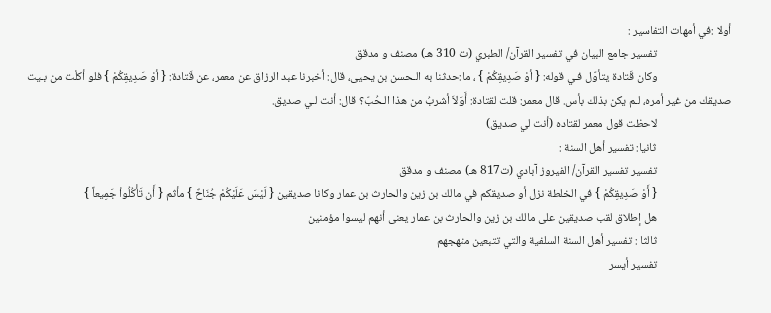أولا :في أمهات التفاسير :
                            تفسير جامع البيان في تفسير القرآن/ الطبري (ت 310 هـ) مصنف و مدقق
                            وكان قَتادة يتأوّل فـي قوله: { أوْ صَدِيقِكُمْ } ، ما:حدثنا به الـحسن بن يحيى، قال: أخبرنا عبد الرزاق عن معمر، عن قَتادة: { أوْ صَدِيقِكُمْ } فلو أكلْت من بـيت صديقك من غير أمره، لـم يكن بذلك بأس. قال معمر: قلت لقتادة: أَوَلاَ أشربُ من هذا الـحُبّ؟ قال: أنت لـي صديق.
                            لاحظت قول معمر لقتاده (أنت لي صديق)
                            ثانيا: تفسير أهل السنة :
                            تفسير تفسير القرآن/ الفيروز آبادي (ت817 هـ) مصنف و مدقق
                            { أَوْ صَدِيقِكُمْ } في الخلطة نزل أو صديقكم في مالك بن زين والحارث بن عمار وكانا صديقين { لَيْسَ عَلَيْكُمْ جُنَاحٌ } مأثم { أَن تَأْكُلُواْ جَمِيعاً }
                            هل إطلاق لقب صديقين على مالك بن زين والحارث بن عمار يعنى أنهم ليسوا مؤمنين
                            ثالثا : تفسير أهل السنة السلفية والتي تتبعين منهجهم
                            تفسير أيسر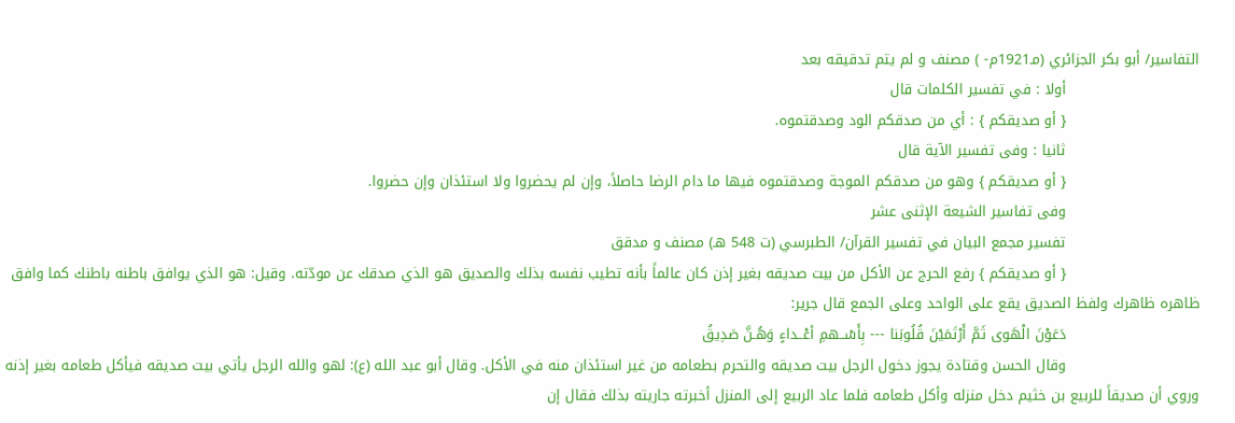التفاسير/ أبو بكر الجزائري (مـ1921م- ) مصنف و لم يتم تدقيقه بعد
                            أولا : في تفسير الكلمات قال
                            { أو صديقكم } : أي من صدقكم الود وصدقتموه.
                            ثانيا : وفى تفسير الآية قال
                            { أو صديقكم } وهو من صدقكم الموجة وصدقتموه فيها ما دام الرضا حاصلاً، وإن لم يحضروا ولا استئذان وإن حضروا.
                            وفى تفاسير الشيعة الإثنى عشر
                            تفسير مجمع البيان في تفسير القرآن/ الطبرسي (ت 548 هـ) مصنف و مدقق
                            { أو صديقكم } رفع الحرج عن الأكل من بيت صديقه بغير إذن كان عالماً بأنه تطيب نفسه بذلك والصديق هو الذي صدقك عن مودّته. وقيل: هو الذي يوافق باطنه باطنك كما وافق ظاهره ظاهرك ولفظ الصديق يقع على الواحد وعلى الجمع قال جرير:
                            دَعَوْنَ الْهَوى ثَمَّ أَرْتَمَيْنَ قُلُوبَنا --- بِأَسْــهمِ أعْــداءٍ وَهُـنَّ صَدِيقُ
                            وقال الحسن وقتادة يجوز دخول الرجل بيت صديقه والتحرم بطعامه من غير استئذان منه في الأكل. وقال أبو عبد الله (ع): لهو والله الرجل يأتي بيت صديقه فيأكل طعامه بغير إذنه وروي أن صديقاً للربيع بن خثيم دخل منزله وأكل طعامه فلما عاد الربيع إلى المنزل أخبرته جاريته بذلك فقال إن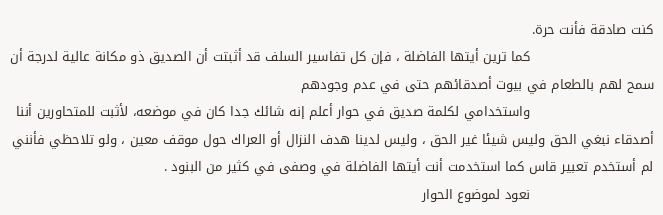كنت صادقة فأنت حرة.
                            كما ترين أيتها الفاضلة ، فإن كل تفاسير السلف قد أثبتت أن الصديق ذو مكانة عالية لدرجة أن سمح لهم بالطعام في بيوت أصدقائهم حتى في عدم وجودهم
                            واستخدامي لكلمة صديق في حوار أعلم إنه شائك جدا كان في موضعه، لأثبت للمتحاورين أننا أصدقاء نبغي الحق وليس شيئا غير الحق ، وليس لدينا هدف النزال أو العراك حول موقف معين ، ولو تلاحظي فأنني لم أستخدم تعبير قاس كما استخدمت أنت أيتها الفاضلة في وصفى في كثير من البنود .
                            نعود لموضوع الحوار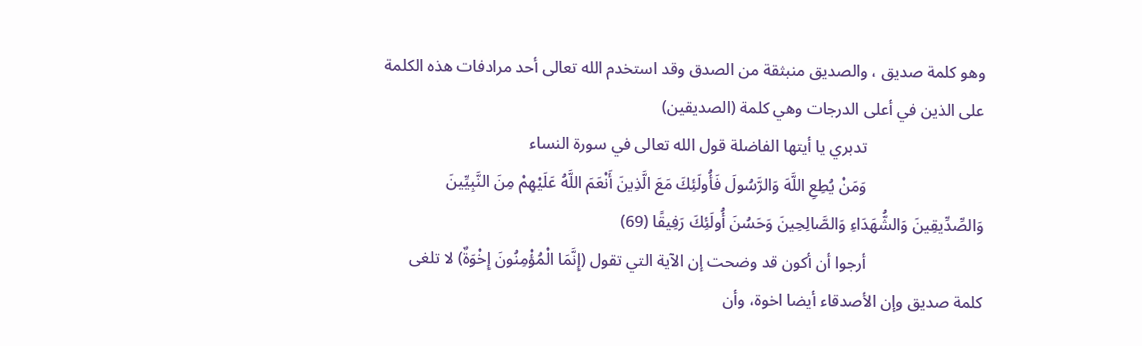وهو كلمة صديق ، والصديق منبثقة من الصدق وقد استخدم الله تعالى أحد مرادفات هذه الكلمة على الذين في أعلى الدرجات وهي كلمة (الصديقين)
                            تدبري يا أيتها الفاضلة قول الله تعالى في سورة النساء
                            وَمَنْ يُطِعِ اللَّهَ وَالرَّسُولَ فَأُولَئِكَ مَعَ الَّذِينَ أَنْعَمَ اللَّهُ عَلَيْهِمْ مِنَ النَّبِيِّينَ وَالصِّدِّيقِينَ وَالشُّهَدَاءِ وَالصَّالِحِينَ وَحَسُنَ أُولَئِكَ رَفِيقًا (69)
                            أرجوا أن أكون قد وضحت إن الآية التي تقول (إِنَّمَا الْمُؤْمِنُونَ إِخْوَةٌ) لا تلغى كلمة صديق وإن الأصدقاء أيضا اخوة، وأن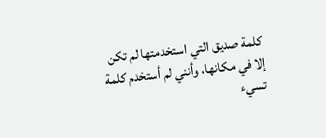كلمة صديق التي استخدمتها لم تكن إلا في مكانها، وأنني لم أستخدم كلمة تسيء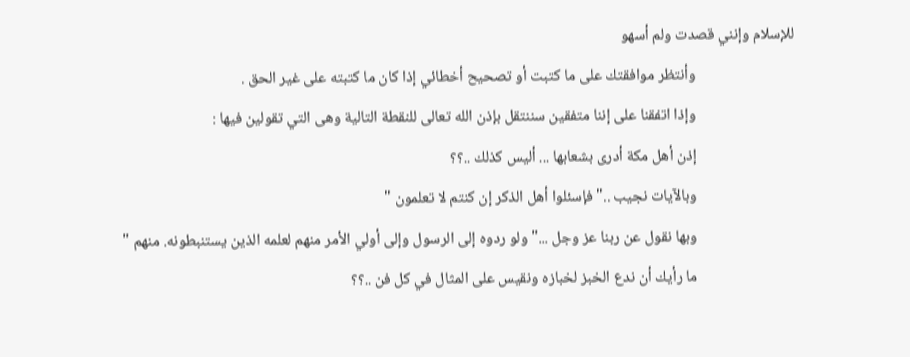للإسلام وإنني قصدت ولم أسهو
                            وأنتظر موافقتك على ما كتبت أو تصحيح أخطائي إذا كان ما كتبته على غير الحق .
                            وإذا اتفقنا على إننا متفقين سننتقل بإذن الله تعالى للنقطة التالية وهى التي تقولين فيها :
                            إذن أهل مكة أدرى بشعابها ... أليس كذلك ..؟؟
                            وبالآيات نجيب .." فإسئلوا أهل الذكر إن كنتم لا تعلمون "
                            وبها نقول عن ربنا عز وجل ..." ولو ردوه إلى الرسول وإلى أولي الأمر منهم لعلمه الذين يستنبطونه. منهم "
                            ما رأيك أن ندع الخبز لخبازه ونقيس على المثال في كل فن ..؟؟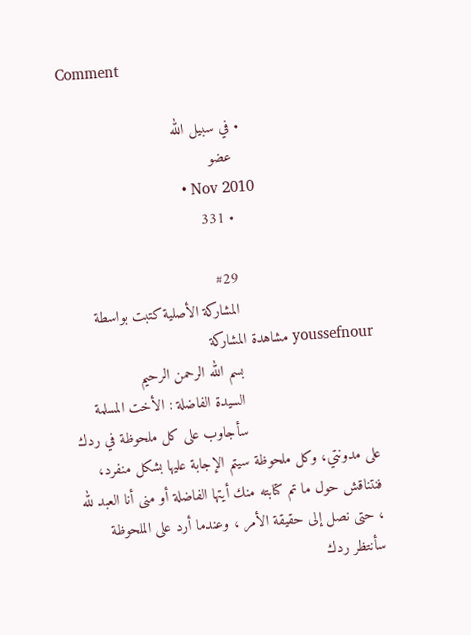Comment

                            • في سبيل الله
                              عضو
                              • Nov 2010
                              • 331

                              #29
                              المشاركة الأصلية كتبت بواسطة youssefnour مشاهدة المشاركة
                              بسم الله الرحمن الرحيم
                              السيدة الفاضلة : الأخت المسلمة
                              سأجاوب على كل ملحوظة في ردك على مدونتي، وكل ملحوظة سيتم الإجابة عليها بشكل منفرد، فنتناقش حول ما تم كتابته منك أيتها الفاضلة أو منى أنا العبد لله ، حتى نصل إلى حقيقة الأمر ، وعندما أرد على الملحوظة سأنتظر ردك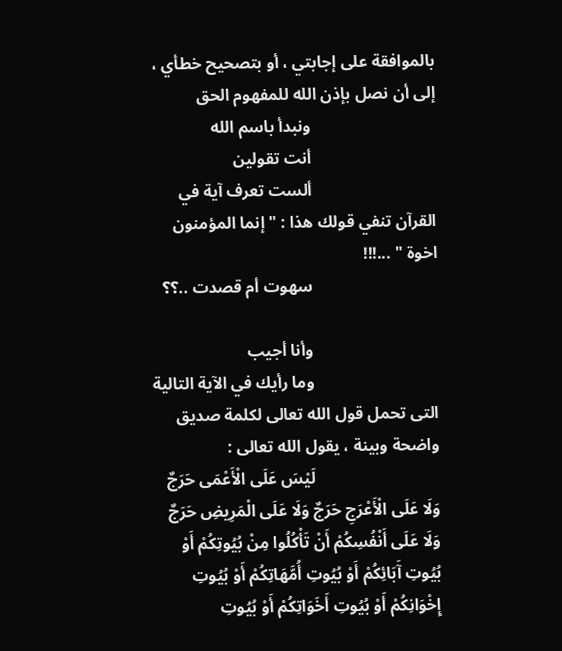بالموافقة على إجابتي ، أو بتصحيح خطأي ، إلى أن نصل بإذن الله للمفهوم الحق
                              ونبدأ باسم الله
                              أنت تقولين
                              ألست تعرف آية في القرآن تنفي قولك هذا : " إنما المؤمنون اخوة " ...!!!
                              سهوت أم قصدت ..؟؟

                              وأنا أجيب
                              وما رأيك في الآية التالية التى تحمل قول الله تعالى لكلمة صديق واضحة وبينة ، يقول الله تعالى :
                              لَيْسَ عَلَى الْأَعْمَى حَرَجٌ وَلَا عَلَى الْأَعْرَجِ حَرَجٌ وَلَا عَلَى الْمَرِيضِ حَرَجٌ وَلَا عَلَى أَنْفُسِكُمْ أَنْ تَأْكُلُوا مِنْ بُيُوتِكُمْ أَوْ بُيُوتِ آَبَائِكُمْ أَوْ بُيُوتِ أُمَّهَاتِكُمْ أَوْ بُيُوتِ إِخْوَانِكُمْ أَوْ بُيُوتِ أَخَوَاتِكُمْ أَوْ بُيُوتِ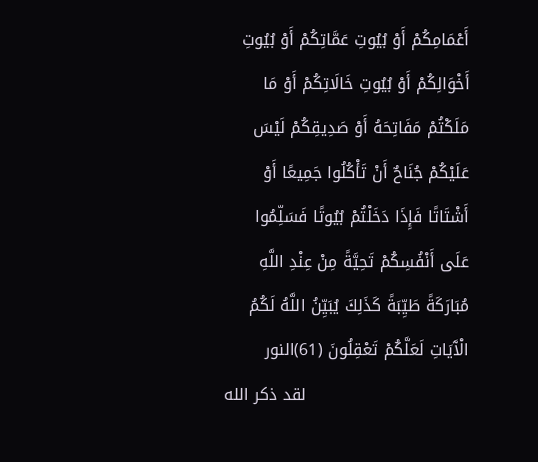أَعْمَامِكُمْ أَوْ بُيُوتِ عَمَّاتِكُمْ أَوْ بُيُوتِ أَخْوَالِكُمْ أَوْ بُيُوتِ خَالَاتِكُمْ أَوْ مَا مَلَكْتُمْ مَفَاتِحَهُ أَوْ صَدِيقِكُمْ لَيْسَ عَلَيْكُمْ جُنَاحٌ أَنْ تَأْكُلُوا جَمِيعًا أَوْ أَشْتَاتًا فَإِذَا دَخَلْتُمْ بُيُوتًا فَسَلِّمُوا عَلَى أَنْفُسِكُمْ تَحِيَّةً مِنْ عِنْدِ اللَّهِ مُبَارَكَةً طَيِّبَةً كَذَلِكَ يُبَيِّنُ اللَّهُ لَكُمُ الْآَيَاتِ لَعَلَّكُمْ تَعْقِلُونَ (61)النور
                              لقد ذكر الله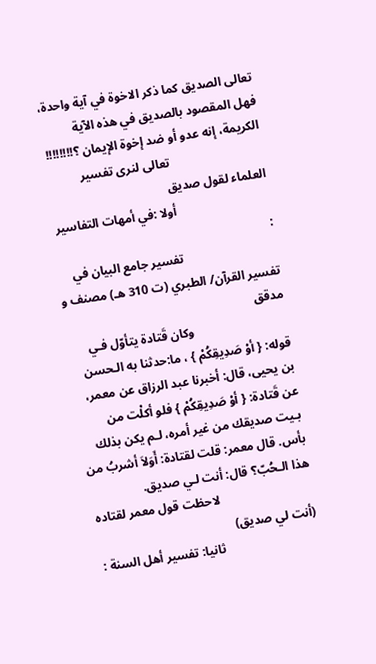تعالى الصديق كما ذكر الاخوة في آية واحدة، فهل المقصود بالصديق في هذه الآية الكريمة، إنه عدو أو ضد إخوة الإيمان ؟!!!!!!!!
                              تعالى لنرى تفسير العلماء لقول صديق
                              أولا :في أمهات التفاسير :
                              تفسير جامع البيان في تفسير القرآن/ الطبري (ت 310 هـ) مصنف و مدقق
                              وكان قَتادة يتأوّل فـي قوله: { أوْ صَدِيقِكُمْ } ، ما:حدثنا به الـحسن بن يحيى، قال: أخبرنا عبد الرزاق عن معمر، عن قَتادة: { أوْ صَدِيقِكُمْ } فلو أكلْت من بـيت صديقك من غير أمره، لـم يكن بذلك بأس. قال معمر: قلت لقتادة: أَوَلاَ أشربُ من هذا الـحُبّ؟ قال: أنت لـي صديق.
                              لاحظت قول معمر لقتاده (أنت لي صديق)
                              ثانيا: تفسير أهل السنة :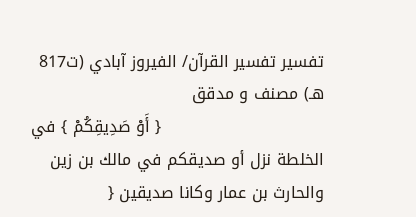تفسير تفسير القرآن/ الفيروز آبادي (ت817 هـ) مصنف و مدقق
                              { أَوْ صَدِيقِكُمْ } في الخلطة نزل أو صديقكم في مالك بن زين والحارث بن عمار وكانا صديقين {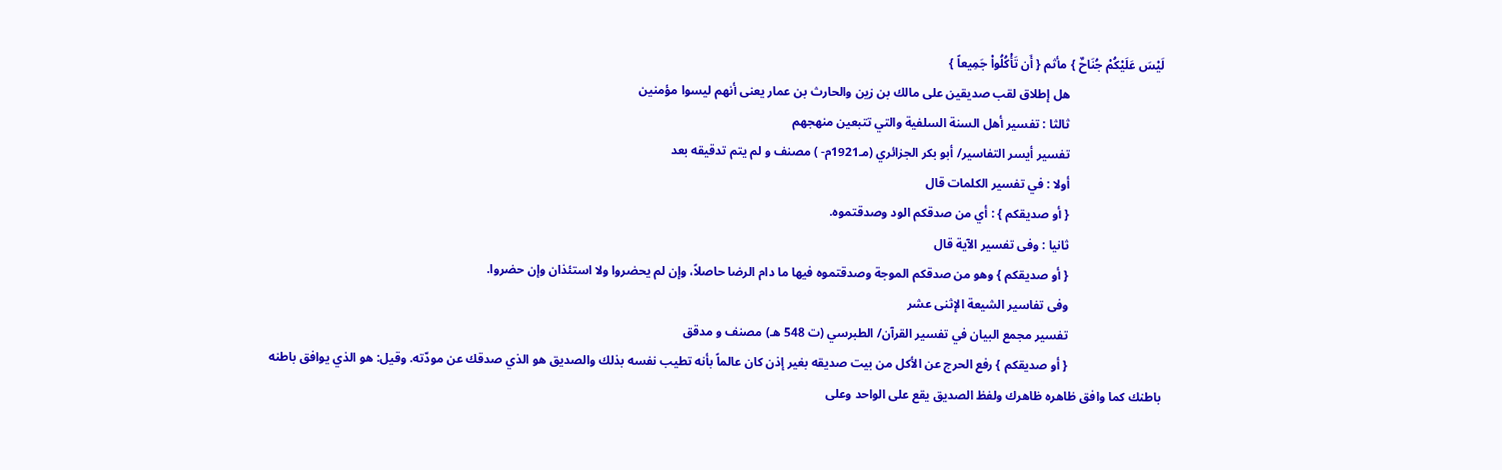لَيْسَ عَلَيْكُمْ جُنَاحٌ } مأثم { أَن تَأْكُلُواْ جَمِيعاً }
                              هل إطلاق لقب صديقين على مالك بن زين والحارث بن عمار يعنى أنهم ليسوا مؤمنين
                              ثالثا : تفسير أهل السنة السلفية والتي تتبعين منهجهم
                              تفسير أيسر التفاسير/ أبو بكر الجزائري (مـ1921م- ) مصنف و لم يتم تدقيقه بعد
                              أولا : في تفسير الكلمات قال
                              { أو صديقكم } : أي من صدقكم الود وصدقتموه.
                              ثانيا : وفى تفسير الآية قال
                              { أو صديقكم } وهو من صدقكم الموجة وصدقتموه فيها ما دام الرضا حاصلاً، وإن لم يحضروا ولا استئذان وإن حضروا.
                              وفى تفاسير الشيعة الإثنى عشر
                              تفسير مجمع البيان في تفسير القرآن/ الطبرسي (ت 548 هـ) مصنف و مدقق
                              { أو صديقكم } رفع الحرج عن الأكل من بيت صديقه بغير إذن كان عالماً بأنه تطيب نفسه بذلك والصديق هو الذي صدقك عن مودّته. وقيل: هو الذي يوافق باطنه باطنك كما وافق ظاهره ظاهرك ولفظ الصديق يقع على الواحد وعلى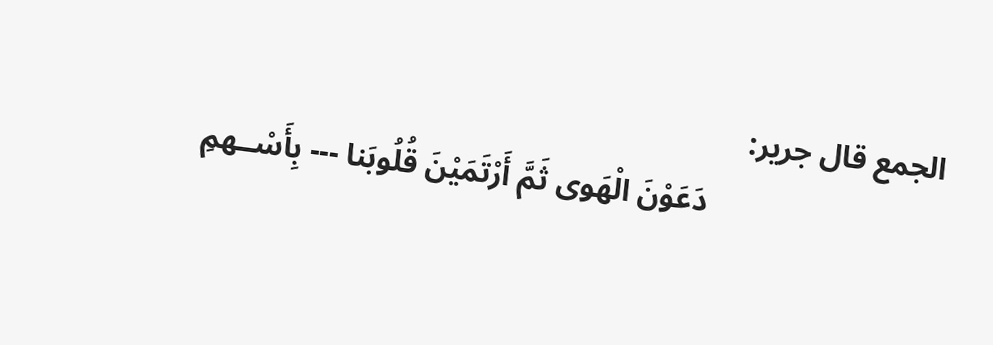الجمع قال جرير:
                              دَعَوْنَ الْهَوى ثَمَّ أَرْتَمَيْنَ قُلُوبَنا --- بِأَسْــهمِ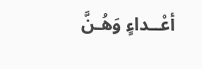أعْــداءٍ وَهُـنَّ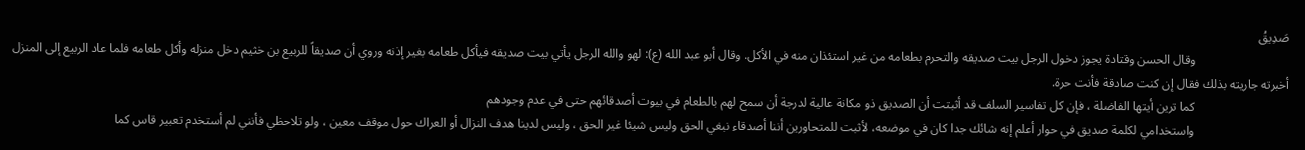صَدِيقُ
                              وقال الحسن وقتادة يجوز دخول الرجل بيت صديقه والتحرم بطعامه من غير استئذان منه في الأكل. وقال أبو عبد الله (ع): لهو والله الرجل يأتي بيت صديقه فيأكل طعامه بغير إذنه وروي أن صديقاً للربيع بن خثيم دخل منزله وأكل طعامه فلما عاد الربيع إلى المنزل أخبرته جاريته بذلك فقال إن كنت صادقة فأنت حرة.
                              كما ترين أيتها الفاضلة ، فإن كل تفاسير السلف قد أثبتت أن الصديق ذو مكانة عالية لدرجة أن سمح لهم بالطعام في بيوت أصدقائهم حتى في عدم وجودهم
                              واستخدامي لكلمة صديق في حوار أعلم إنه شائك جدا كان في موضعه، لأثبت للمتحاورين أننا أصدقاء نبغي الحق وليس شيئا غير الحق ، وليس لدينا هدف النزال أو العراك حول موقف معين ، ولو تلاحظي فأنني لم أستخدم تعبير قاس كما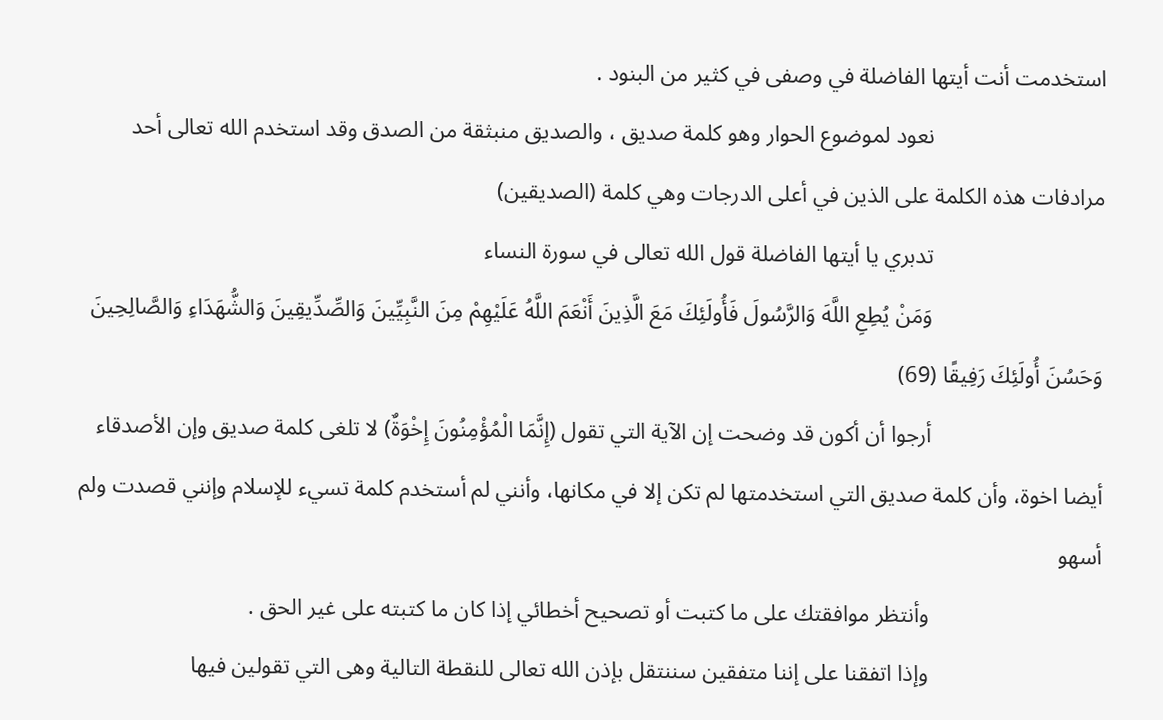استخدمت أنت أيتها الفاضلة في وصفى في كثير من البنود .
                              نعود لموضوع الحوار وهو كلمة صديق ، والصديق منبثقة من الصدق وقد استخدم الله تعالى أحد مرادفات هذه الكلمة على الذين في أعلى الدرجات وهي كلمة (الصديقين)
                              تدبري يا أيتها الفاضلة قول الله تعالى في سورة النساء
                              وَمَنْ يُطِعِ اللَّهَ وَالرَّسُولَ فَأُولَئِكَ مَعَ الَّذِينَ أَنْعَمَ اللَّهُ عَلَيْهِمْ مِنَ النَّبِيِّينَ وَالصِّدِّيقِينَ وَالشُّهَدَاءِ وَالصَّالِحِينَ وَحَسُنَ أُولَئِكَ رَفِيقًا (69)
                              أرجوا أن أكون قد وضحت إن الآية التي تقول (إِنَّمَا الْمُؤْمِنُونَ إِخْوَةٌ) لا تلغى كلمة صديق وإن الأصدقاء أيضا اخوة، وأن كلمة صديق التي استخدمتها لم تكن إلا في مكانها، وأنني لم أستخدم كلمة تسيء للإسلام وإنني قصدت ولم أسهو
                              وأنتظر موافقتك على ما كتبت أو تصحيح أخطائي إذا كان ما كتبته على غير الحق .
                              وإذا اتفقنا على إننا متفقين سننتقل بإذن الله تعالى للنقطة التالية وهى التي تقولين فيها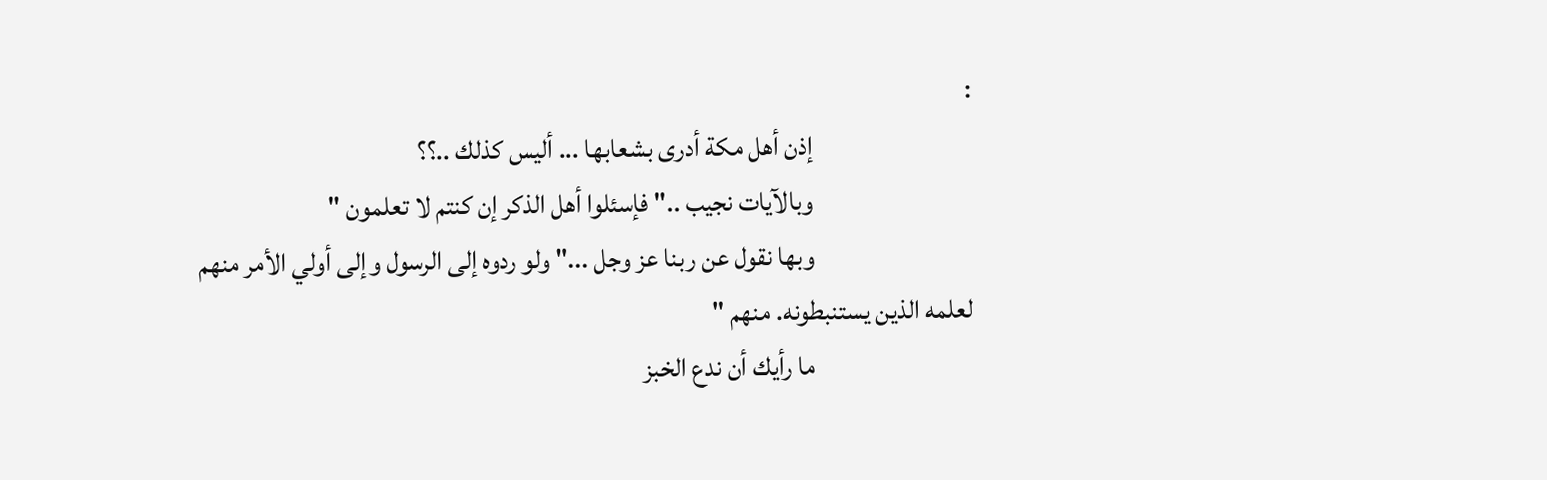:
                              إذن أهل مكة أدرى بشعابها ... أليس كذلك ..؟؟
                              وبالآيات نجيب .." فإسئلوا أهل الذكر إن كنتم لا تعلمون "
                              وبها نقول عن ربنا عز وجل ..." ولو ردوه إلى الرسول وإلى أولي الأمر منهم لعلمه الذين يستنبطونه. منهم "
                              ما رأيك أن ندع الخبز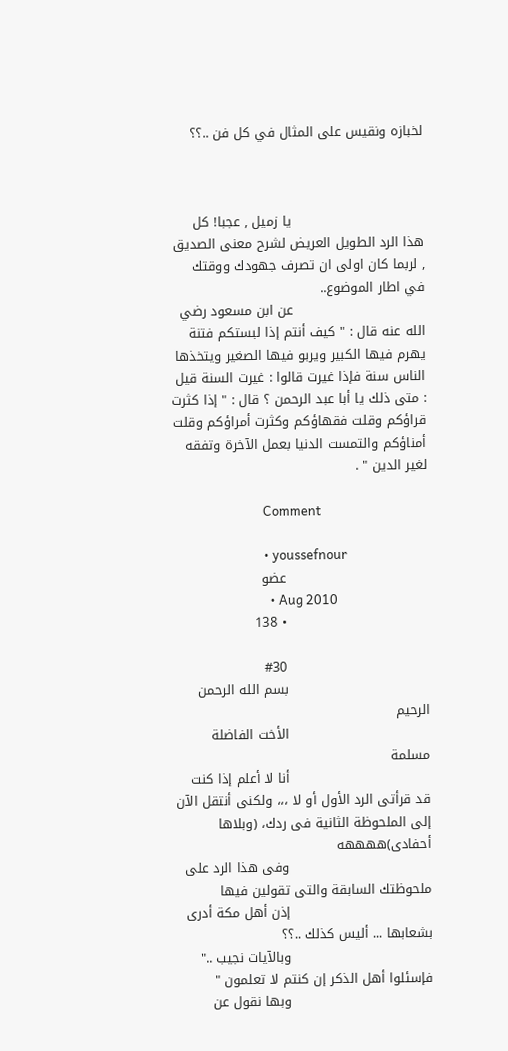لخبازه ونقيس على المثال في كل فن ..؟؟



                              يا زميل , عجبا! كل هذا الرد الطويل العريض لشرح معنى الصديق , لربما كان اولى ان تصرف جهودك ووقتك في اطار الموضوع..
                              عن ابن مسعود رضي الله عنه قال : " كيف أنتم إذا لبستكم فتنة يهرم فيها الكبير ويربو فيها الصغير ويتخذها الناس سنة فإذا غيرت قالوا : غيرت السنة قيل : متى ذلك يا أبا عبد الرحمن ؟ قال : " إذا كثرت قراؤكم وقلت فقهاؤكم وكثرت أمراؤكم وقلت أمناؤكم والتمست الدنيا بعمل الآخرة وتفقه لغير الدين " .

                              Comment

                              • youssefnour
                                عضو
                                • Aug 2010
                                • 138

                                #30
                                بسم الله الرحمن الرحيم
                                الأخت الفاضلة مسلمة
                                أنا لا أعلم إذا كنت قد قرأتى الرد الأول أو لا ،،، ولكنى أنتقل الآن إلى الملحوظة الثانية فى ردك، (وبلاها أحفادى)ههههه
                                وفى هذا الرد على ملحوظتك السابقة والتى تقولين فيها
                                إذن أهل مكة أدرى بشعابها ... أليس كذلك ..؟؟
                                وبالآيات نجيب .." فإسئلوا أهل الذكر إن كنتم لا تعلمون "
                                وبها نقول عن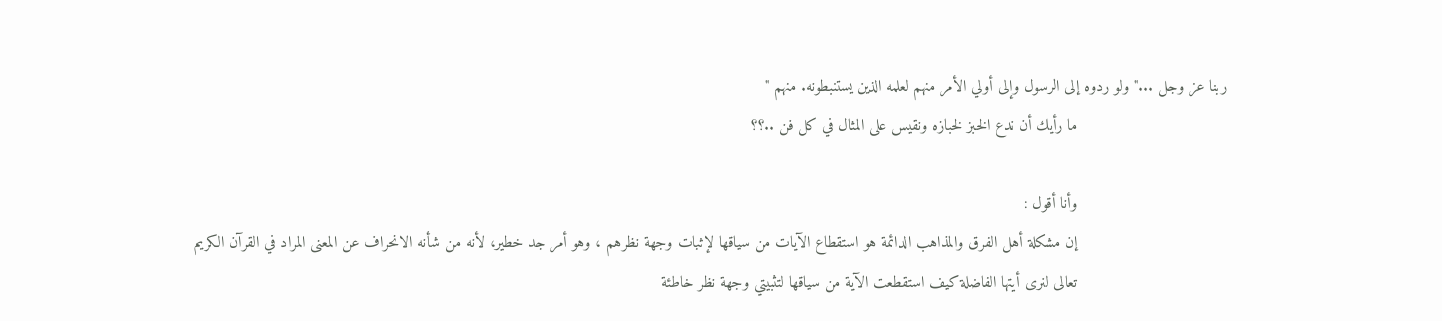ربنا عز وجل ..." ولو ردوه إلى الرسول وإلى أولي الأمر منهم لعلمه الذين يستنبطونه. منهم "
                                ما رأيك أن ندع الخبز لخبازه ونقيس على المثال في كل فن ..؟؟

                                وأنا أقول :
                                إن مشكلة أهل الفرق والمذاهب الدائمة هو استقطاع الآيات من سياقها لإثبات وجهة نظرهم ، وهو أمر جد خطير، لأنه من شأنه الانحراف عن المعنى المراد في القرآن الكريم
                                تعالى لنرى أيتها الفاضلة كيف استقطعت الآية من سياقها لتثبيتي وجهة نظر خاطئة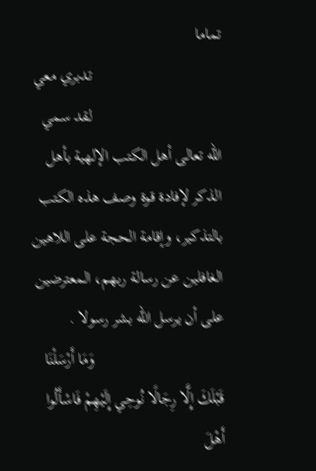تماما
                                تدبري معي
                                لقد سمي الله تعالى أهل الكتب الإلهية بأهل الذكر لإفادة قوة وصف هذه الكتب بالتذكير، وإقامة الحجة على اللاهين الغافلين عن رسالة ربهم، المعترضين على أن يرسل الله بشر رسولا .
                                وَمَا أَرْسَلْنَا قَبْلَكَ إِلَّا رِجَالًا نُوحِي إِلَيْهِمْ فَاسْأَلُوا أَهْلَ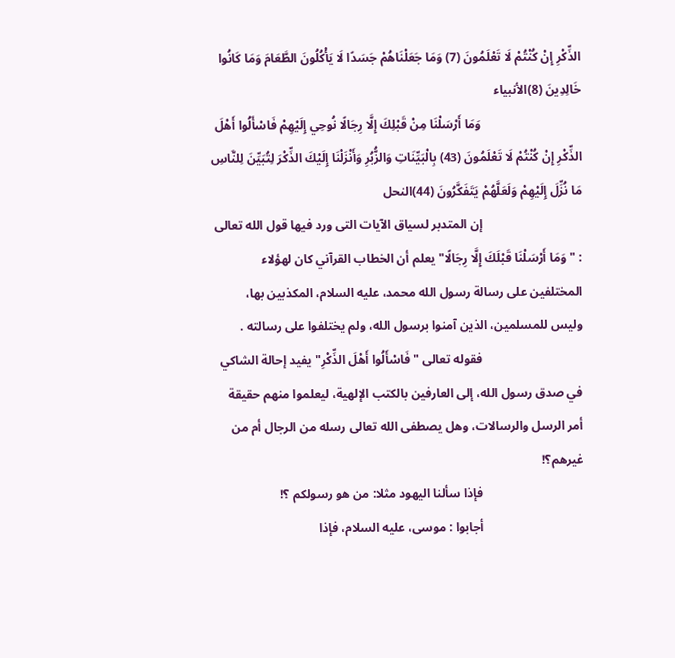الذِّكْرِ إِنْ كُنْتُمْ لَا تَعْلَمُونَ (7) وَمَا جَعَلْنَاهُمْ جَسَدًا لَا يَأْكُلُونَ الطَّعَامَ وَمَا كَانُوا خَالِدِينَ (8)الأنبياء
                                وَمَا أَرْسَلْنَا مِنْ قَبْلِكَ إِلَّا رِجَالًا نُوحِي إِلَيْهِمْ فَاسْأَلُوا أَهْلَ الذِّكْرِ إِنْ كُنْتُمْ لَا تَعْلَمُونَ (43) بِالْبَيِّنَاتِ وَالزُّبُرِ وَأَنْزَلْنَا إِلَيْكَ الذِّكْرَ لِتُبَيِّنَ لِلنَّاسِ مَا نُزِّلَ إِلَيْهِمْ وَلَعَلَّهُمْ يَتَفَكَّرُونَ (44)النحل
                                إن المتدبر لسياق الآيات التى ورد فيها قول الله تعالى : " وَمَا أَرْسَلْنَا قَبْلَكَ إِلَّا رِجَالًا" يعلم أن الخطاب القرآني كان لهؤلاء المختلفين على رسالة رسول الله محمد، عليه السلام، المكذبين بها، وليس للمسلمين، الذين آمنوا برسول الله، ولم يختلفوا على رسالته .
                                فقوله تعالى " فَاسْأَلُوا أَهْلَ الذِّكْرِ" يفيد إحالة الشاكي في صدق رسول الله، إلى العارفين بالكتب الإلهية، ليعلموا منهم حقيقة أمر الرسل والرسالات، وهل يصطفى الله تعالى رسله من الرجال أم من غيرهم؟!
                                فإذا سألنا اليهود مثلا: من هو رسولكم ؟!
                                أجابوا : موسى، عليه السلام، فإذا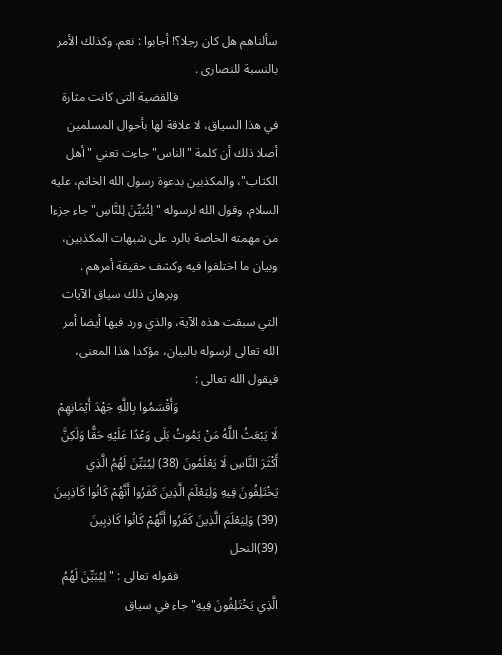سألناهم هل كان رجلا؟! أجابوا : نعم. وكذلك الأمر بالنسبة للنصارى .
                                فالقضية التى كانت مثارة في هذا السياق، لا علاقة لها بأحوال المسلمين أصلا ذلك أن كلمة "الناس" جاءت تعني "أهل الكتاب"، والمكذبين بدعوة رسول الله الخاتم، عليه السلام، وقول الله لرسوله " لِتُبَيِّنَ لِلنَّاسِ" جاء جزءا من مهمته الخاصة بالرد على شبهات المكذبين، وبيان ما اختلفوا فيه وكشف حقيقة أمرهم .
                                وبرهان ذلك سياق الآيات التي سبقت هذه الآية، والذي ورد فيها أيضا أمر الله تعالى لرسوله بالبيان، مؤكدا هذا المعنى، فيقول الله تعالى :
                                وَأَقْسَمُوا بِاللَّهِ جَهْدَ أَيْمَانِهِمْ لَا يَبْعَثُ اللَّهُ مَنْ يَمُوتُ بَلَى وَعْدًا عَلَيْهِ حَقًّا وَلَكِنَّ أَكْثَرَ النَّاسِ لَا يَعْلَمُونَ (38) لِيُبَيِّنَ لَهُمُ الَّذِي يَخْتَلِفُونَ فِيهِ وَلِيَعْلَمَ الَّذِينَ كَفَرُوا أَنَّهُمْ كَانُوا كَاذِبِينَ (39) وَلِيَعْلَمَ الَّذِينَ كَفَرُوا أَنَّهُمْ كَانُوا كَاذِبِينَ (39)النحل
                                فقوله تعالى : " لِيُبَيِّنَ لَهُمُ الَّذِي يَخْتَلِفُونَ فِيهِ" جاء في سياق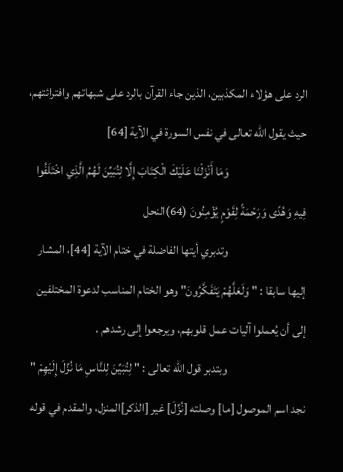الرد على هؤلاء المكذبين، الذين جاء القرآن بالرد على شبهاتهم وافترائتهم، حيث يقول الله تعالى في نفس السورة في الآية [64]
                                وَمَا أَنْزَلْنَا عَلَيْكَ الْكِتَابَ إِلَّا لِتُبَيِّنَ لَهُمُ الَّذِي اخْتَلَفُوا فِيهِ وَهُدًى وَرَحْمَةً لِقَوْمٍ يُؤْمِنُونَ (64)النحل
                                وتدبري أيتها الفاضلة في ختام الآية [44]، المشار إليها سابقا : " وَلَعَلَّهُمْ يَتَفَكَّرُونَ" وهو الختام المناسب لدعوة المختلفين إلى أن يُعملوا آليات عمل قلوبهم، ويرجعوا إلى رشدهم .
                                وبتدبر قول الله تعالى : " لِتُبَيِّنَ لِلنَّاسِ مَا نُزِّلَ إِلَيْهِمْ " نجد اسم الموصول [ما] وصلته [نُزِّلَ] غير [الذكر]المنزل، والمقدم في قوله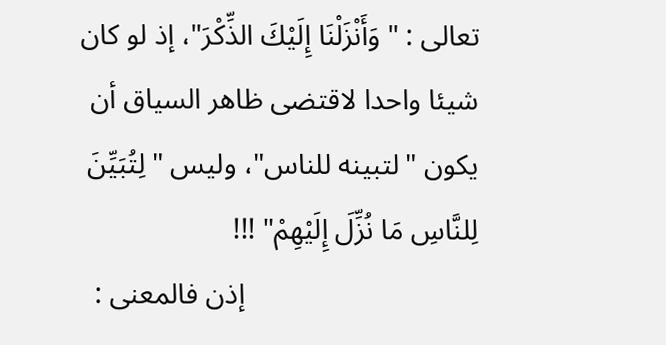تعالى : " وَأَنْزَلْنَا إِلَيْكَ الذِّكْرَ"، إذ لو كان شيئا واحدا لاقتضى ظاهر السياق أن يكون "لتبينه للناس"، وليس "لِتُبَيِّنَ لِلنَّاسِ مَا نُزِّلَ إِلَيْهِمْ" !!!
                                إذن فالمعنى :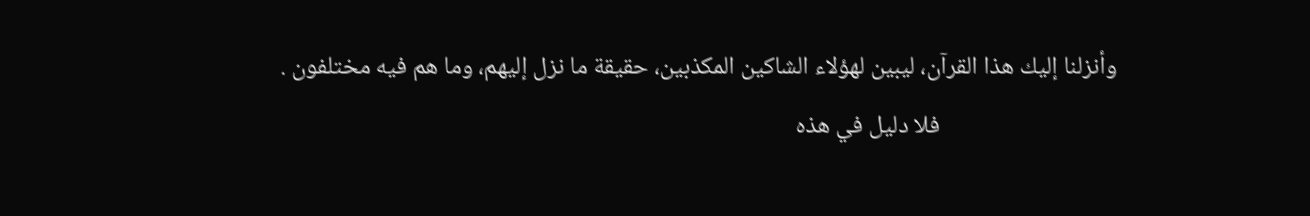وأنزلنا إليك هذا القرآن، ليبين لهؤلاء الشاكين المكذبين، حقيقة ما نزل إليهم، وما هم فيه مختلفون .
                                فلا دليل في هذه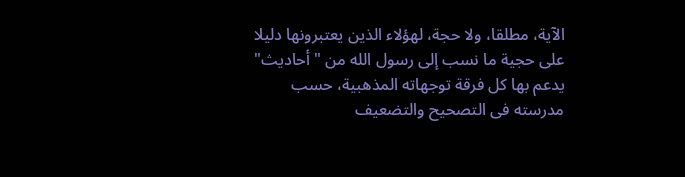الآية، مطلقا، ولا حجة، لهؤلاء الذين يعتبرونها دليلا على حجية ما نسب إلى رسول الله من "أحاديث" يدعم بها كل فرقة توجهاته المذهبية، حسب مدرسته فى التصحيح والتضعيف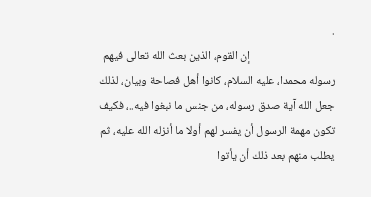.
                                إن القوم، الذين بعث الله تعالى فيهم رسوله محمدا، عليه السلام، كانوا أهل فصاحة وبيان، لذلك جعل الله آية صدق رسوله، من جنس ما نبغوا فيه..، فكيف تكون مهمة الرسول أن يفسر لهم أولا ما أنزله الله عليه، ثم يطلب منهم بعد ذلك أن يأتوا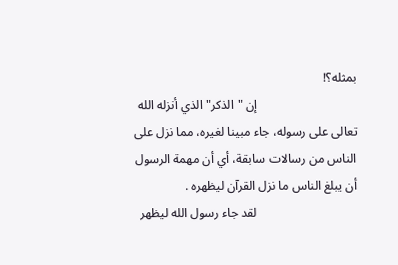بمثله؟!
                                إن "الذكر" الذي أنزله الله تعالى على رسوله، جاء مبينا لغيره، مما نزل على الناس من رسالات سابقة، أي أن مهمة الرسول أن يبلغ الناس ما نزل القرآن ليظهره .
                                لقد جاء رسول الله ليظهر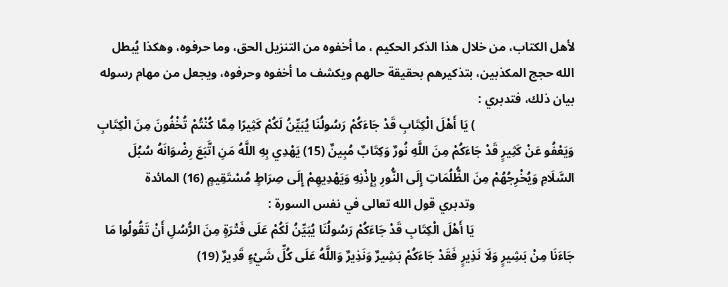لأهل الكتاب، من خلال هذا الذكر الحكيم ، ما أخفوه من التنزيل الحق، وما حرفوه، وهكذا يُبطل الله حجج المكذبين، بتذكيرهم بحقيقة حالهم ويكشف ما أخفوه وحرفوه، ويجعل من مهام رسوله بيان ذلك، فتدبري :
                                ) يَا أَهْلَ الْكِتَابِ قَدْ جَاءَكُمْ رَسُولُنَا يُبَيِّنُ لَكُمْ كَثِيرًا مِمَّا كُنْتُمْ تُخْفُونَ مِنَ الْكِتَابِ وَيَعْفُو عَنْ كَثِيرٍ قَدْ جَاءَكُمْ مِنَ اللَّهِ نُورٌ وَكِتَابٌ مُبِينٌ (15) يَهْدِي بِهِ اللَّهُ مَنِ اتَّبَعَ رِضْوَانَهُ سُبُلَ السَّلَامِ وَيُخْرِجُهُمْ مِنَ الظُّلُمَاتِ إِلَى النُّورِ بِإِذْنِهِ وَيَهْدِيهِمْ إِلَى صِرَاطٍ مُسْتَقِيمٍ (16) المائدة
                                وتدبري قول الله تعالى في نفس السورة :
                                يَا أَهْلَ الْكِتَابِ قَدْ جَاءَكُمْ رَسُولُنَا يُبَيِّنُ لَكُمْ عَلَى فَتْرَةٍ مِنَ الرُّسُلِ أَنْ تَقُولُوا مَا جَاءَنَا مِنْ بَشِيرٍ وَلَا نَذِيرٍ فَقَدْ جَاءَكُمْ بَشِيرٌ وَنَذِيرٌ وَاللَّهُ عَلَى كُلِّ شَيْءٍ قَدِيرٌ (19)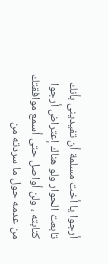أرجوا يا أخت مسلمة أن تفيدينى بأنك تابعت الحوار ولو هناك إعتراض أرجوا كتابته ، ولن أواصل حتى أسمع موافقتك من عدمه حول ما سردته من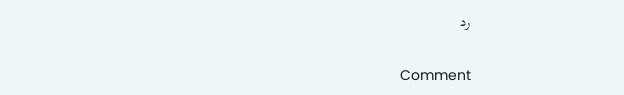رد

                                Comment